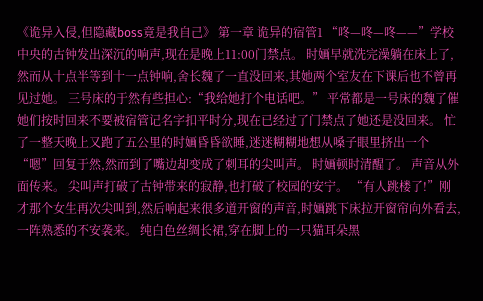《诡异入侵,但隐藏boss竟是我自己》 第一章 诡异的宿管1 “咚—咚—咚——”学校中央的古钟发出深沉的响声,现在是晚上11:00门禁点。 时婳早就洗完澡躺在床上了,然而从十点半等到十一点钟响,舍长魏了一直没回来,其她两个室友在下课后也不曾再见过她。 三号床的于然有些担心:“我给她打个电话吧。” 平常都是一号床的魏了催她们按时回来不要被宿管记名字扣平时分,现在已经过了门禁点了她还是没回来。 忙了一整天晚上又跑了五公里的时婳昏昏欲睡,迷迷糊糊地想从嗓子眼里挤出一个“嗯”回复于然,然而到了嘴边却变成了刺耳的尖叫声。 时婳顿时清醒了。 声音从外面传来。 尖叫声打破了古钟带来的寂静,也打破了校园的安宁。 “有人跳楼了!”刚才那个女生再次尖叫到,然后响起来很多道开窗的声音,时婳跳下床拉开窗帘向外看去,一阵熟悉的不安袭来。 纯白色丝绸长裙,穿在脚上的一只猫耳朵黑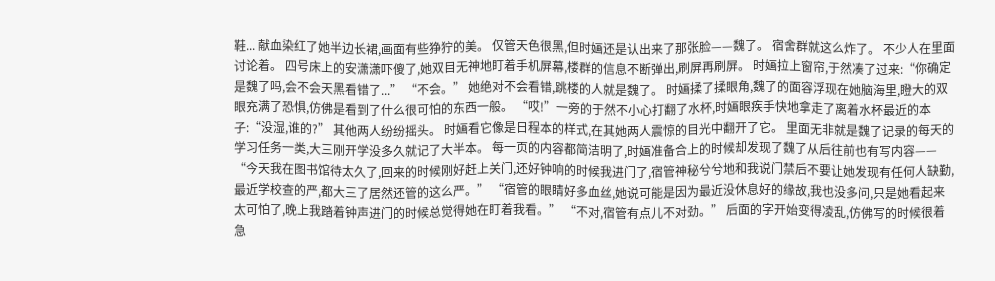鞋... 献血染红了她半边长裙,画面有些狰狞的美。 仅管天色很黑,但时婳还是认出来了那张脸——魏了。 宿舍群就这么炸了。 不少人在里面讨论着。 四号床上的安潇潇吓傻了,她双目无神地盯着手机屏幕,楼群的信息不断弹出,刷屏再刷屏。 时婳拉上窗帘,于然凑了过来:“你确定是魏了吗,会不会天黑看错了...” “不会。” 她绝对不会看错,跳楼的人就是魏了。 时婳揉了揉眼角,魏了的面容浮现在她脑海里,瞪大的双眼充满了恐惧,仿佛是看到了什么很可怕的东西一般。 “哎!”一旁的于然不小心打翻了水杯,时婳眼疾手快地拿走了离着水杯最近的本子:“没湿,谁的?” 其他两人纷纷摇头。 时婳看它像是日程本的样式,在其她两人震惊的目光中翻开了它。 里面无非就是魏了记录的每天的学习任务一类,大三刚开学没多久就记了大半本。 每一页的内容都简洁明了,时婳准备合上的时候却发现了魏了从后往前也有写内容—— “今天我在图书馆待太久了,回来的时候刚好赶上关门,还好钟响的时候我进门了,宿管神秘兮兮地和我说门禁后不要让她发现有任何人缺勤,最近学校查的严,都大三了居然还管的这么严。” “宿管的眼睛好多血丝,她说可能是因为最近没休息好的缘故,我也没多问,只是她看起来太可怕了,晚上我踏着钟声进门的时候总觉得她在盯着我看。” “不对,宿管有点儿不对劲。” 后面的字开始变得凌乱,仿佛写的时候很着急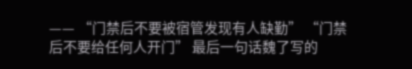—— “门禁后不要被宿管发现有人缺勤” “门禁后不要给任何人开门” 最后一句话魏了写的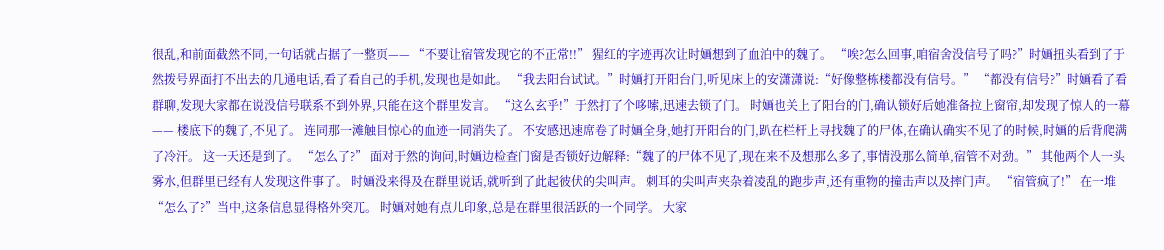很乱,和前面截然不同,一句话就占据了一整页—— “不要让宿管发现它的不正常!!” 猩红的字迹再次让时婳想到了血泊中的魏了。 “唉?怎么回事,咱宿舍没信号了吗?”时婳扭头看到了于然拨号界面打不出去的几通电话,看了看自己的手机,发现也是如此。 “我去阳台试试。”时婳打开阳台门,听见床上的安潇潇说:“好像整栋楼都没有信号。” “都没有信号?”时婳看了看群聊,发现大家都在说没信号联系不到外界,只能在这个群里发言。 “这么玄乎!”于然打了个哆嗦,迅速去锁了门。 时婳也关上了阳台的门,确认锁好后她准备拉上窗帘,却发现了惊人的一幕—— 楼底下的魏了,不见了。 连同那一滩触目惊心的血迹一同消失了。 不安感迅速席卷了时婳全身,她打开阳台的门,趴在栏杆上寻找魏了的尸体,在确认确实不见了的时候,时婳的后背爬满了冷汗。 这一天还是到了。 “怎么了?” 面对于然的询问,时婳边检查门窗是否锁好边解释:“魏了的尸体不见了,现在来不及想那么多了,事情没那么简单,宿管不对劲。” 其他两个人一头雾水,但群里已经有人发现这件事了。 时婳没来得及在群里说话,就听到了此起彼伏的尖叫声。 刺耳的尖叫声夹杂着凌乱的跑步声,还有重物的撞击声以及摔门声。 “宿管疯了!” 在一堆“怎么了?”当中,这条信息显得格外突兀。 时婳对她有点儿印象,总是在群里很活跃的一个同学。 大家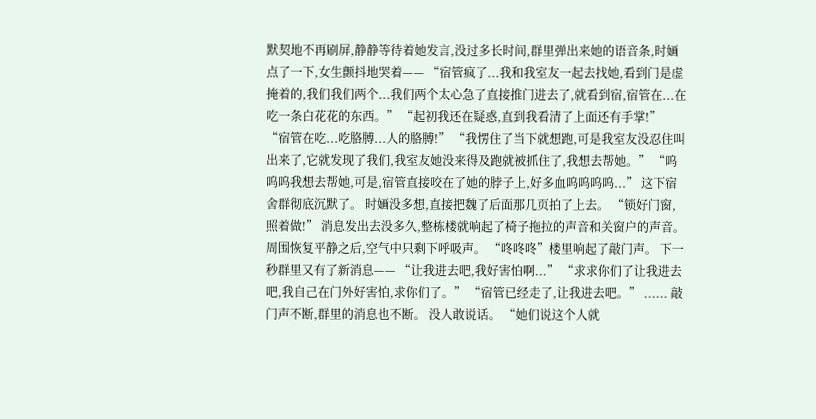默契地不再刷屏,静静等待着她发言,没过多长时间,群里弹出来她的语音条,时婳点了一下,女生颤抖地哭着—— “宿管疯了...我和我室友一起去找她,看到门是虚掩着的,我们我们两个...我们两个太心急了直接推门进去了,就看到宿,宿管在...在吃一条白花花的东西。” “起初我还在疑惑,直到我看清了上面还有手掌!” “宿管在吃...吃胳膊...人的胳膊!” “我愣住了当下就想跑,可是我室友没忍住叫出来了,它就发现了我们,我室友她没来得及跑就被抓住了,我想去帮她。” “呜呜呜我想去帮她,可是,宿管直接咬在了她的脖子上,好多血呜呜呜呜...” 这下宿舍群彻底沉默了。 时婳没多想,直接把魏了后面那几页拍了上去。 “锁好门窗,照着做!” 消息发出去没多久,整栋楼就响起了椅子拖拉的声音和关窗户的声音。 周围恢复平静之后,空气中只剩下呼吸声。 “咚咚咚”楼里响起了敲门声。 下一秒群里又有了新消息—— “让我进去吧,我好害怕啊...” “求求你们了让我进去吧,我自己在门外好害怕,求你们了。” “宿管已经走了,让我进去吧。” ...... 敲门声不断,群里的消息也不断。 没人敢说话。 “她们说这个人就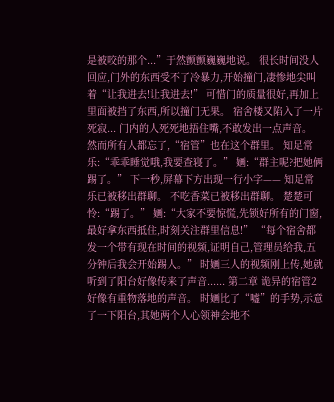是被咬的那个...”于然颤颤巍巍地说。 很长时间没人回应,门外的东西受不了冷暴力,开始撞门,凄惨地尖叫着“让我进去!让我进去!” 可惜门的质量很好,再加上里面被挡了东西,所以撞门无果。 宿舍楼又陷入了一片死寂... 门内的人死死地捂住嘴,不敢发出一点声音。 然而所有人都忘了,“宿管”也在这个群里。 知足常乐:“乖乖睡觉哦,我要查寝了。” 婳:“群主呢?把她俩踢了。” 下一秒,屏幕下方出现一行小字—— 知足常乐已被移出群聊。 不吃香菜已被移出群聊。 楚楚可怜:“踢了。” 婳:“大家不要惊慌,先锁好所有的门窗,最好拿东西抵住,时刻关注群里信息!” “每个宿舍都发一个带有现在时间的视频,证明自己,管理员给我,五分钟后我会开始踢人。” 时婳三人的视频刚上传,她就听到了阳台好像传来了声音...... 第二章 诡异的宿管2 好像有重物落地的声音。 时婳比了“嘘”的手势,示意了一下阳台,其她两个人心领神会地不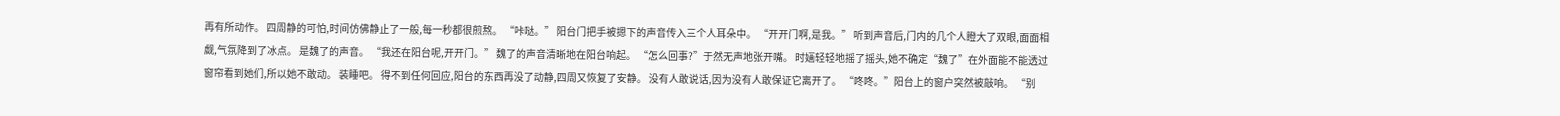再有所动作。 四周静的可怕,时间仿佛静止了一般,每一秒都很煎熬。 “咔哒。” 阳台门把手被摁下的声音传入三个人耳朵中。 “开开门啊,是我。” 听到声音后,门内的几个人瞪大了双眼,面面相觑,气氛降到了冰点。 是魏了的声音。 “我还在阳台呢,开开门。” 魏了的声音清晰地在阳台响起。 “怎么回事?”于然无声地张开嘴。 时婳轻轻地摇了摇头,她不确定“魏了”在外面能不能透过窗帘看到她们,所以她不敢动。 装睡吧。 得不到任何回应,阳台的东西再没了动静,四周又恢复了安静。 没有人敢说话,因为没有人敢保证它离开了。 “咚咚。”阳台上的窗户突然被敲响。 “别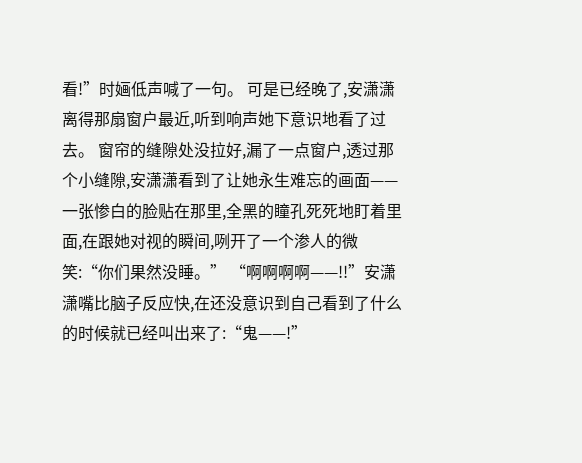看!”时婳低声喊了一句。 可是已经晚了,安潇潇离得那扇窗户最近,听到响声她下意识地看了过去。 窗帘的缝隙处没拉好,漏了一点窗户,透过那个小缝隙,安潇潇看到了让她永生难忘的画面—— 一张惨白的脸贴在那里,全黑的瞳孔死死地盯着里面,在跟她对视的瞬间,咧开了一个渗人的微笑:“你们果然没睡。” “啊啊啊啊——!!”安潇潇嘴比脑子反应快,在还没意识到自己看到了什么的时候就已经叫出来了:“鬼——!”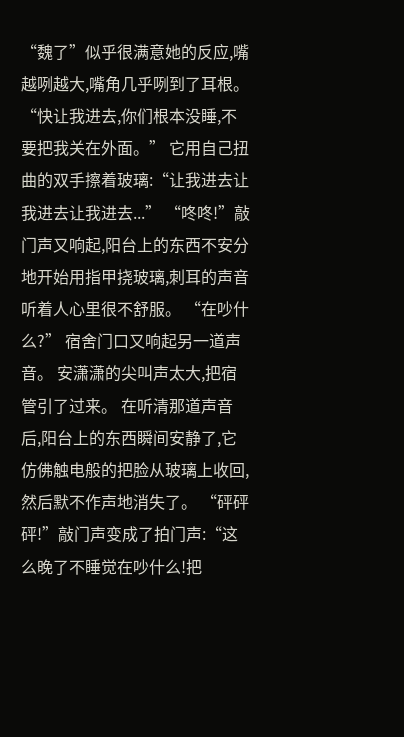“魏了”似乎很满意她的反应,嘴越咧越大,嘴角几乎咧到了耳根。 “快让我进去,你们根本没睡,不要把我关在外面。” 它用自己扭曲的双手擦着玻璃:“让我进去让我进去让我进去...” “咚咚!”敲门声又响起,阳台上的东西不安分地开始用指甲挠玻璃,刺耳的声音听着人心里很不舒服。 “在吵什么?” 宿舍门口又响起另一道声音。 安潇潇的尖叫声太大,把宿管引了过来。 在听清那道声音后,阳台上的东西瞬间安静了,它仿佛触电般的把脸从玻璃上收回,然后默不作声地消失了。 “砰砰砰!”敲门声变成了拍门声:“这么晚了不睡觉在吵什么!把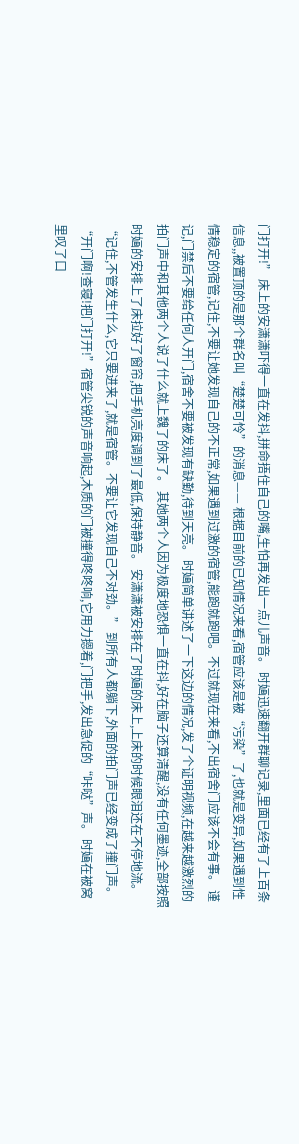门打开!” 床上的安潇潇吓得一直在发抖,拼命捂住自己的嘴,生怕再发出一点儿声音。 时婳迅速翻开群聊记录,里面已经有了上百条信息,,被置顶的是那个群名叫“楚楚可怜”的消息—— 根据目前的已知情况来看,宿管应该是被“污染”了,也就是变异,如果遇到性情稳定的宿管,记住,不要让她发现自己的不正常,如果遇到过激的宿管,能跑就跑吧。不过就现在来看,不出宿舍门应该不会有事。 谨记,门禁后不要给任何人开门,宿舍不要被发现有缺勤,待到天亮。 时婳简单讲述了一下这边的情况,发了个证明视频,在越来越激烈的拍门声中和其他两个人说了什么就上魏了的床了。 其她两个人因为极度地恐惧一直在抖,好在脑子还算清醒,没有任何墨迹,全部按照时婳的安排上了床拉好了窗帘,把手机亮度调到了最低,保持静音。 安潇潇被安排在了时婳的床上,上床的时候眼泪还在不停地流。 “记住,不管发生什么,它只要进来了,就是宿管。不要让它发现自己不对劲。” 到所有人都躺下,外面的拍门声已经变成了撞门声。 “开门啊!查寝!把门打开!”宿管尖锐的声音响起,木质的门被撞得咚咚响,它用力摁着,门把手,发出急促的“咔哒”声。 时婳在被窝里叹了口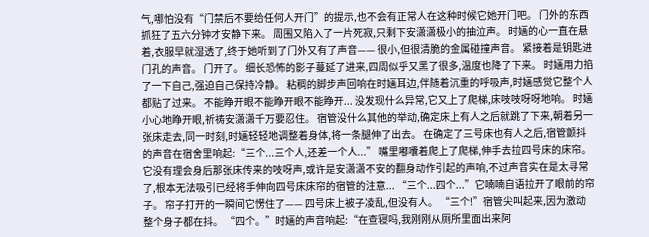气,哪怕没有“门禁后不要给任何人开门”的提示,也不会有正常人在这种时候它她开门吧。 门外的东西抓狂了五六分钟才安静下来。 周围又陷入了一片死寂,只剩下安潇潇极小的抽泣声。 时婳的心一直在悬着,衣服早就湿透了,终于她听到了门外又有了声音—— 很小,但很清脆的金属碰撞声音。 紧接着是钥匙进门孔的声音。 门开了。 细长恐怖的影子蔓延了进来,四周似乎又黑了很多,温度也降了下来。 时婳用力掐了一下自己,强迫自己保持冷静。 粘稠的脚步声回响在时婳耳边,伴随着沉重的呼吸声,时婳感觉它整个人都贴了过来。 不能睁开眼不能睁开眼不能睁开... 没发现什么异常,它又上了爬梯,床吱吱呀呀地响。 时婳小心地睁开眼,祈祷安潇潇千万要忍住。 宿管没什么其他的举动,确定床上有人之后就跳了下来,朝着另一张床走去,同一时刻,时婳轻轻地调整着身体,将一条腿伸了出去。 在确定了三号床也有人之后,宿管颤抖的声音在宿舍里响起:“三个...三个人,还差一个人...” 嘴里嘟囔着爬上了爬梯,伸手去拉四号床的床帘。 它没有理会身后那张床传来的吱呀声,或许是安潇潇不安的翻身动作引起的声响,不过声音实在是太寻常了,根本无法吸引已经将手伸向四号床床帘的宿管的注意... “三个...四个...”它喃喃自语拉开了眼前的帘子。 帘子打开的一瞬间它愣住了—— 四号床上被子凌乱,但没有人。 “三个!”宿管尖叫起来,因为激动整个身子都在抖。 “四个。”时婳的声音响起:“在查寝吗,我刚刚从厕所里面出来阿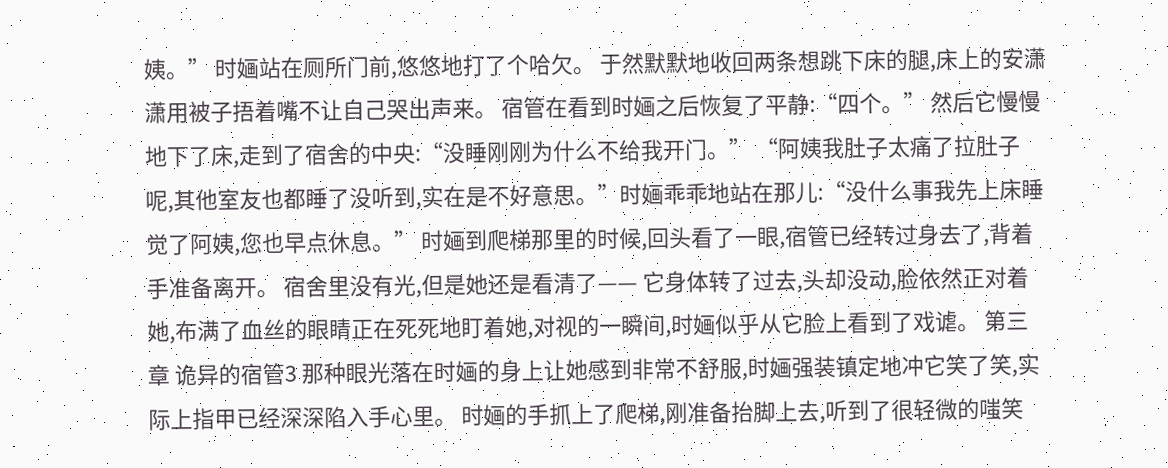姨。” 时婳站在厕所门前,悠悠地打了个哈欠。 于然默默地收回两条想跳下床的腿,床上的安潇潇用被子捂着嘴不让自己哭出声来。 宿管在看到时婳之后恢复了平静:“四个。” 然后它慢慢地下了床,走到了宿舍的中央:“没睡刚刚为什么不给我开门。” “阿姨我肚子太痛了拉肚子呢,其他室友也都睡了没听到,实在是不好意思。”时婳乖乖地站在那儿:“没什么事我先上床睡觉了阿姨,您也早点休息。” 时婳到爬梯那里的时候,回头看了一眼,宿管已经转过身去了,背着手准备离开。 宿舍里没有光,但是她还是看清了—— 它身体转了过去,头却没动,脸依然正对着她,布满了血丝的眼睛正在死死地盯着她,对视的一瞬间,时婳似乎从它脸上看到了戏谑。 第三章 诡异的宿管3 那种眼光落在时婳的身上让她感到非常不舒服,时婳强装镇定地冲它笑了笑,实际上指甲已经深深陷入手心里。 时婳的手抓上了爬梯,刚准备抬脚上去,听到了很轻微的嗤笑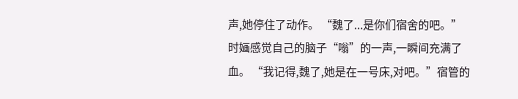声,她停住了动作。 “魏了...是你们宿舍的吧。” 时婳感觉自己的脑子“嗡”的一声,一瞬间充满了血。 “我记得,魏了,她是在一号床,对吧。”宿管的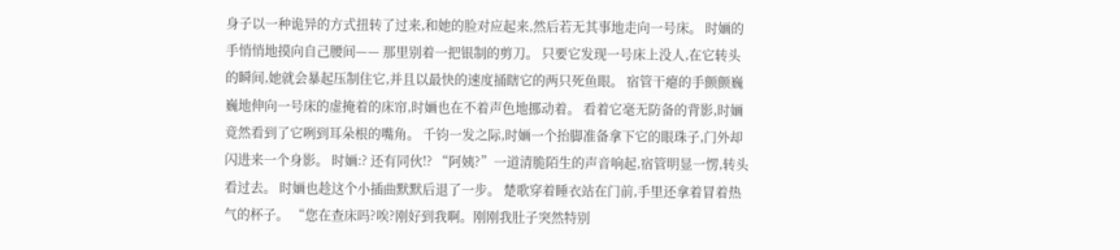身子以一种诡异的方式扭转了过来,和她的脸对应起来,然后若无其事地走向一号床。 时婳的手悄悄地摸向自己腰间—— 那里别着一把银制的剪刀。 只要它发现一号床上没人,在它转头的瞬间,她就会暴起压制住它,并且以最快的速度捅瞎它的两只死鱼眼。 宿管干瘪的手颤颤巍巍地伸向一号床的虚掩着的床帘,时婳也在不着声色地挪动着。 看着它毫无防备的背影,时婳竟然看到了它咧到耳朵根的嘴角。 千钧一发之际,时婳一个抬脚准备拿下它的眼珠子,门外却闪进来一个身影。 时婳:? 还有同伙!? “阿姨?”一道清脆陌生的声音响起,宿管明显一愣,转头看过去。 时婳也趁这个小插曲默默后退了一步。 楚歌穿着睡衣站在门前,手里还拿着冒着热气的杯子。 “您在查床吗?唉?刚好到我啊。刚刚我肚子突然特别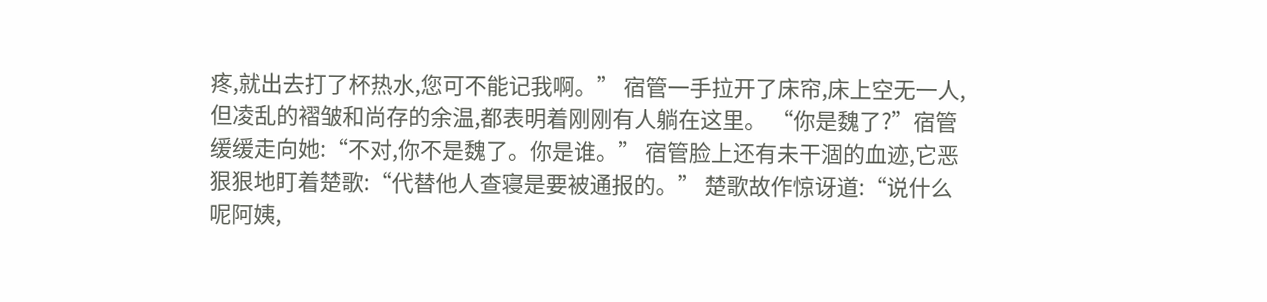疼,就出去打了杯热水,您可不能记我啊。” 宿管一手拉开了床帘,床上空无一人,但凌乱的褶皱和尚存的余温,都表明着刚刚有人躺在这里。 “你是魏了?”宿管缓缓走向她:“不对,你不是魏了。你是谁。” 宿管脸上还有未干涸的血迹,它恶狠狠地盯着楚歌:“代替他人查寝是要被通报的。” 楚歌故作惊讶道:“说什么呢阿姨,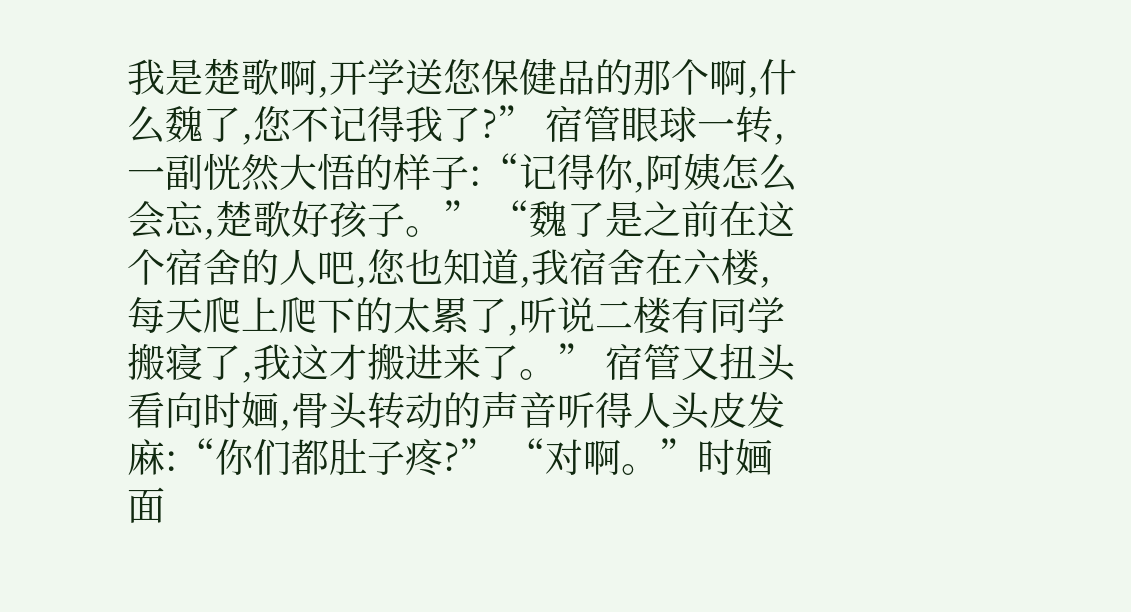我是楚歌啊,开学送您保健品的那个啊,什么魏了,您不记得我了?” 宿管眼球一转,一副恍然大悟的样子:“记得你,阿姨怎么会忘,楚歌好孩子。” “魏了是之前在这个宿舍的人吧,您也知道,我宿舍在六楼,每天爬上爬下的太累了,听说二楼有同学搬寝了,我这才搬进来了。” 宿管又扭头看向时婳,骨头转动的声音听得人头皮发麻:“你们都肚子疼?” “对啊。”时婳面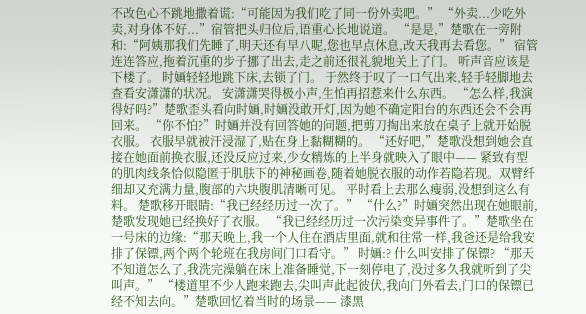不改色心不跳地撒着谎:“可能因为我们吃了同一份外卖吧。” “外卖...少吃外卖,对身体不好...”宿管把头归位后,语重心长地说道。 “是是,”楚歌在一旁附和:“阿姨那我们先睡了,明天还有早八呢,您也早点休息,改天我再去看您。” 宿管连连答应,拖着沉重的步子挪了出去,走之前还很礼貌地关上了门。 听声音应该是下楼了。 时婳轻轻地跳下床,去锁了门。 于然终于叹了一口气出来,轻手轻脚地去查看安潇潇的状况。 安潇潇哭得极小声,生怕再招惹来什么东西。 “怎么样,我演得好吗?”楚歌歪头看向时婳,时婳没敢开灯,因为她不确定阳台的东西还会不会再回来。 “你不怕?”时婳并没有回答她的问题,把剪刀掏出来放在桌子上就开始脱衣服。 衣服早就被汗浸湿了,贴在身上黏糊糊的。 “还好吧,”楚歌没想到她会直接在她面前换衣服,还没反应过来,少女精炼的上半身就映入了眼中—— 紧致有型的肌肉线条恰似隐匿于肌肤下的神秘画卷,随着她脱衣服的动作若隐若现。双臂纤细却又充满力量,腹部的六块腹肌清晰可见。 平时看上去那么瘦弱,没想到这么有料。 楚歌移开眼睛:“我已经经历过一次了。” “什么?”时婳突然出现在她眼前,楚歌发现她已经换好了衣服。 “我已经经历过一次污染变异事件了。”楚歌坐在一号床的边缘:“那天晚上,我一个人住在酒店里面,就和往常一样,我爸还是给我安排了保镖,两个两个轮班在我房间门口看守。” 时婳:? 什么叫安排了保镖? “那天不知道怎么了,我洗完澡躺在床上准备睡觉,下一刻停电了,没过多久我就听到了尖叫声。” “楼道里不少人跑来跑去,尖叫声此起彼伏,我向门外看去,门口的保镖已经不知去向。”楚歌回忆着当时的场景—— 漆黑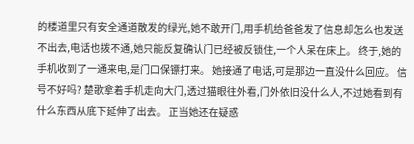的楼道里只有安全通道散发的绿光,她不敢开门,用手机给爸爸发了信息却怎么也发送不出去,电话也拨不通,她只能反复确认门已经被反锁住,一个人呆在床上。 终于,她的手机收到了一通来电,是门口保镖打来。 她接通了电话,可是那边一直没什么回应。 信号不好吗? 楚歌拿着手机走向大门,透过猫眼往外看,门外依旧没什么人,不过她看到有什么东西从底下延伸了出去。 正当她还在疑惑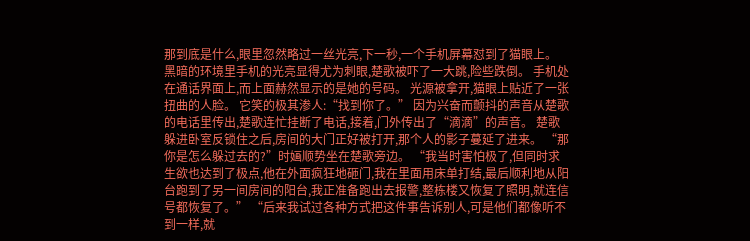那到底是什么,眼里忽然略过一丝光亮,下一秒,一个手机屏幕怼到了猫眼上。 黑暗的环境里手机的光亮显得尤为刺眼,楚歌被吓了一大跳,险些跌倒。 手机处在通话界面上,而上面赫然显示的是她的号码。 光源被拿开,猫眼上贴近了一张扭曲的人脸。 它笑的极其渗人:“找到你了。” 因为兴奋而颤抖的声音从楚歌的电话里传出,楚歌连忙挂断了电话,接着,门外传出了“滴滴”的声音。 楚歌躲进卧室反锁住之后,房间的大门正好被打开,那个人的影子蔓延了进来。 “那你是怎么躲过去的?”时婳顺势坐在楚歌旁边。 “我当时害怕极了,但同时求生欲也达到了极点,他在外面疯狂地砸门,我在里面用床单打结,最后顺利地从阳台跑到了另一间房间的阳台,我正准备跑出去报警,整栋楼又恢复了照明,就连信号都恢复了。” “后来我试过各种方式把这件事告诉别人,可是他们都像听不到一样,就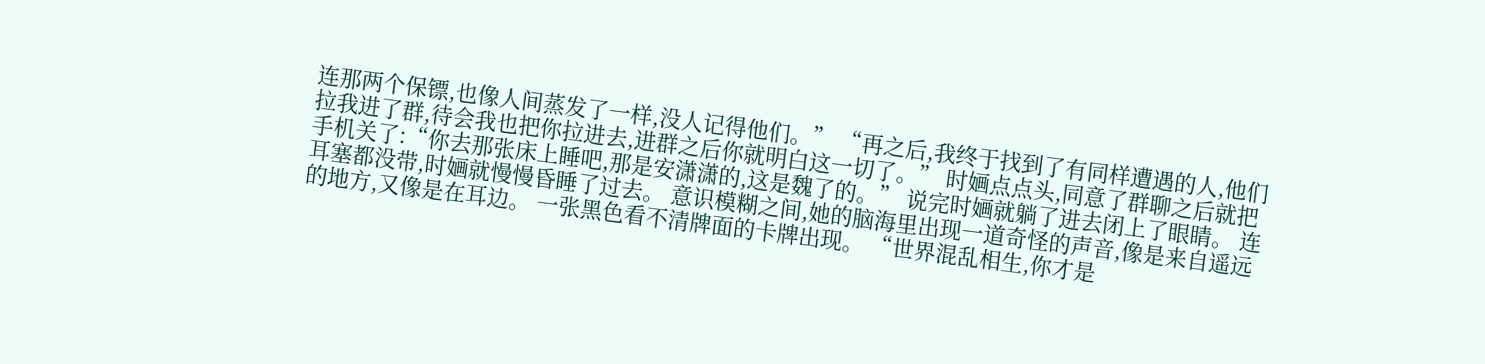连那两个保镖,也像人间蒸发了一样,没人记得他们。” “再之后,我终于找到了有同样遭遇的人,他们拉我进了群,待会我也把你拉进去,进群之后你就明白这一切了。” 时婳点点头,同意了群聊之后就把手机关了:“你去那张床上睡吧,那是安潇潇的,这是魏了的。” 说完时婳就躺了进去闭上了眼睛。 连耳塞都没带,时婳就慢慢昏睡了过去。 意识模糊之间,她的脑海里出现一道奇怪的声音,像是来自遥远的地方,又像是在耳边。 一张黑色看不清牌面的卡牌出现。 “世界混乱相生,你才是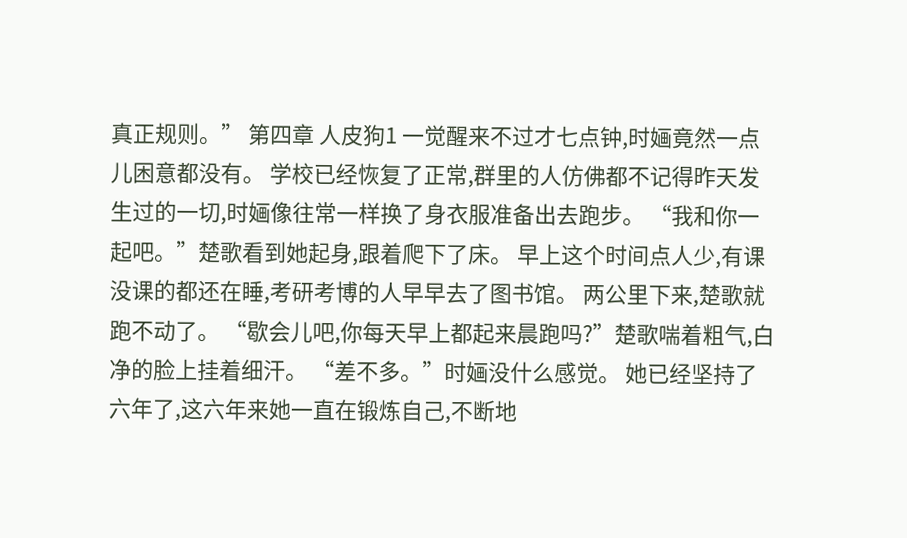真正规则。” 第四章 人皮狗1 一觉醒来不过才七点钟,时婳竟然一点儿困意都没有。 学校已经恢复了正常,群里的人仿佛都不记得昨天发生过的一切,时婳像往常一样换了身衣服准备出去跑步。 “我和你一起吧。”楚歌看到她起身,跟着爬下了床。 早上这个时间点人少,有课没课的都还在睡,考研考博的人早早去了图书馆。 两公里下来,楚歌就跑不动了。 “歇会儿吧,你每天早上都起来晨跑吗?”楚歌喘着粗气,白净的脸上挂着细汗。 “差不多。”时婳没什么感觉。 她已经坚持了六年了,这六年来她一直在锻炼自己,不断地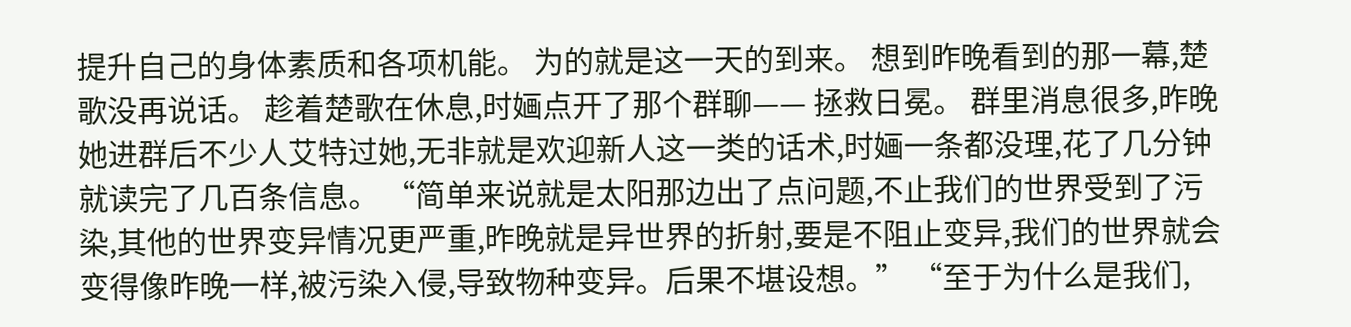提升自己的身体素质和各项机能。 为的就是这一天的到来。 想到昨晚看到的那一幕,楚歌没再说话。 趁着楚歌在休息,时婳点开了那个群聊—— 拯救日冕。 群里消息很多,昨晚她进群后不少人艾特过她,无非就是欢迎新人这一类的话术,时婳一条都没理,花了几分钟就读完了几百条信息。 “简单来说就是太阳那边出了点问题,不止我们的世界受到了污染,其他的世界变异情况更严重,昨晚就是异世界的折射,要是不阻止变异,我们的世界就会变得像昨晚一样,被污染入侵,导致物种变异。后果不堪设想。” “至于为什么是我们,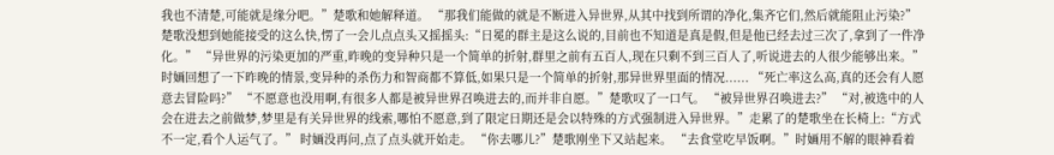我也不清楚,可能就是缘分吧。”楚歌和她解释道。 “那我们能做的就是不断进入异世界,从其中找到所谓的净化,集齐它们,然后就能阻止污染?” 楚歌没想到她能接受的这么快,愣了一会儿点点头又摇摇头:“日冕的群主是这么说的,目前也不知道是真是假,但是他已经去过三次了,拿到了一件净化。” “异世界的污染更加的严重,昨晚的变异种只是一个简单的折射,群里之前有五百人,现在只剩不到三百人了,听说进去的人很少能够出来。” 时婳回想了一下昨晚的情景,变异种的杀伤力和智商都不算低,如果只是一个简单的折射,那异世界里面的情况...... “死亡率这么高,真的还会有人愿意去冒险吗?” “不愿意也没用啊,有很多人都是被异世界召唤进去的,而并非自愿。”楚歌叹了一口气。 “被异世界召唤进去?” “对,被选中的人会在进去之前做梦,梦里是有关异世界的线索,哪怕不愿意,到了限定日期还是会以特殊的方式强制进入异世界。”走累了的楚歌坐在长椅上:“方式不一定,看个人运气了。” 时婳没再问,点了点头就开始走。 “你去哪儿?”楚歌刚坐下又站起来。 “去食堂吃早饭啊。”时婳用不解的眼神看着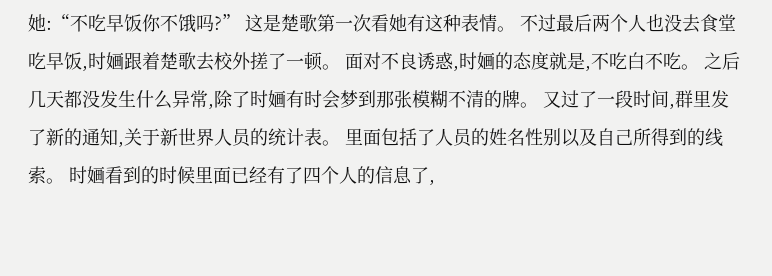她:“不吃早饭你不饿吗?” 这是楚歌第一次看她有这种表情。 不过最后两个人也没去食堂吃早饭,时婳跟着楚歌去校外搓了一顿。 面对不良诱惑,时婳的态度就是,不吃白不吃。 之后几天都没发生什么异常,除了时婳有时会梦到那张模糊不清的牌。 又过了一段时间,群里发了新的通知,关于新世界人员的统计表。 里面包括了人员的姓名性别以及自己所得到的线索。 时婳看到的时候里面已经有了四个人的信息了,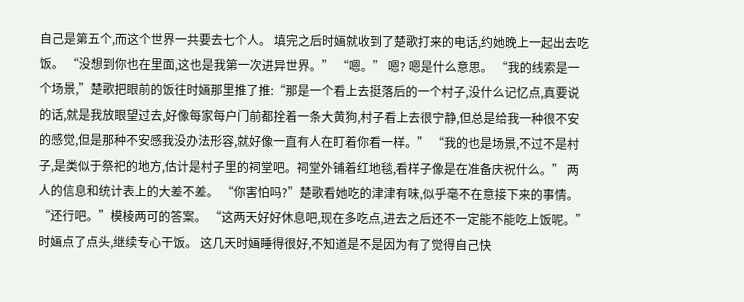自己是第五个,而这个世界一共要去七个人。 填完之后时婳就收到了楚歌打来的电话,约她晚上一起出去吃饭。 “没想到你也在里面,这也是我第一次进异世界。” “嗯。” 嗯? 嗯是什么意思。 “我的线索是一个场景,”楚歌把眼前的饭往时婳那里推了推:“那是一个看上去挺落后的一个村子,没什么记忆点,真要说的话,就是我放眼望过去,好像每家每户门前都拴着一条大黄狗,村子看上去很宁静,但总是给我一种很不安的感觉,但是那种不安感我没办法形容,就好像一直有人在盯着你看一样。” “我的也是场景,不过不是村子,是类似于祭祀的地方,估计是村子里的祠堂吧。祠堂外铺着红地毯,看样子像是在准备庆祝什么。” 两人的信息和统计表上的大差不差。 “你害怕吗?”楚歌看她吃的津津有味,似乎毫不在意接下来的事情。 “还行吧。”模棱两可的答案。 “这两天好好休息吧,现在多吃点,进去之后还不一定能不能吃上饭呢。” 时婳点了点头,继续专心干饭。 这几天时婳睡得很好,不知道是不是因为有了觉得自己快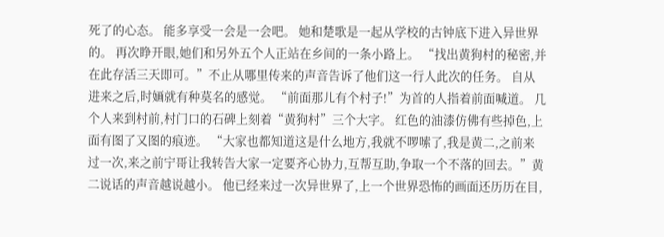死了的心态。 能多享受一会是一会吧。 她和楚歌是一起从学校的古钟底下进入异世界的。 再次睁开眼,她们和另外五个人正站在乡间的一条小路上。 “找出黄狗村的秘密,并在此存活三天即可。”不止从哪里传来的声音告诉了他们这一行人此次的任务。 自从进来之后,时婳就有种莫名的感觉。 “前面那儿有个村子!”为首的人指着前面喊道。 几个人来到村前,村门口的石碑上刻着“黄狗村”三个大字。 红色的油漆仿佛有些掉色,上面有图了又图的痕迹。 “大家也都知道这是什么地方,我就不啰嗦了,我是黄二,之前来过一次,来之前宁哥让我转告大家一定要齐心协力,互帮互助,争取一个不落的回去。”黄二说话的声音越说越小。 他已经来过一次异世界了,上一个世界恐怖的画面还历历在目,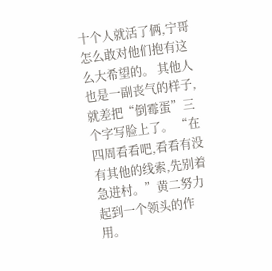十个人就活了俩,宁哥怎么敢对他们抱有这么大希望的。 其他人也是一副丧气的样子,就差把“倒霉蛋”三个字写脸上了。 “在四周看看吧,看看有没有其他的线索,先别着急进村。”黄二努力起到一个领头的作用。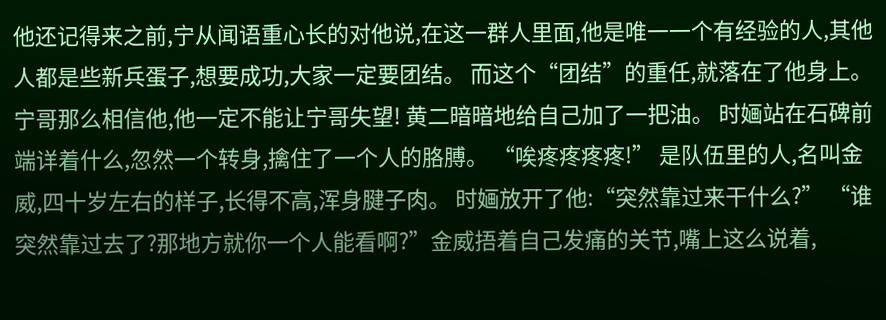他还记得来之前,宁从闻语重心长的对他说,在这一群人里面,他是唯一一个有经验的人,其他人都是些新兵蛋子,想要成功,大家一定要团结。 而这个“团结”的重任,就落在了他身上。 宁哥那么相信他,他一定不能让宁哥失望! 黄二暗暗地给自己加了一把油。 时婳站在石碑前端详着什么,忽然一个转身,擒住了一个人的胳膊。 “唉疼疼疼疼!” 是队伍里的人,名叫金威,四十岁左右的样子,长得不高,浑身腱子肉。 时婳放开了他:“突然靠过来干什么?” “谁突然靠过去了?那地方就你一个人能看啊?”金威捂着自己发痛的关节,嘴上这么说着,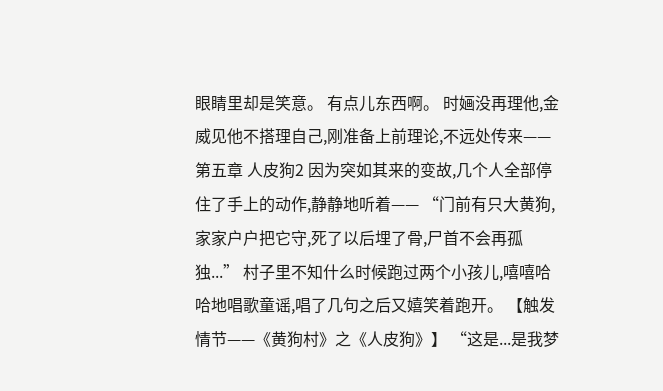眼睛里却是笑意。 有点儿东西啊。 时婳没再理他,金威见他不搭理自己,刚准备上前理论,不远处传来—— 第五章 人皮狗2 因为突如其来的变故,几个人全部停住了手上的动作,静静地听着—— “门前有只大黄狗,家家户户把它守,死了以后埋了骨,尸首不会再孤独...” 村子里不知什么时候跑过两个小孩儿,嘻嘻哈哈地唱歌童谣,唱了几句之后又嬉笑着跑开。 【触发情节——《黄狗村》之《人皮狗》】 “这是...是我梦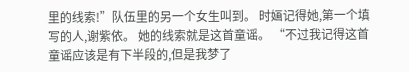里的线索!”队伍里的另一个女生叫到。 时婳记得她,第一个填写的人,谢紫依。 她的线索就是这首童谣。 “不过我记得这首童谣应该是有下半段的,但是我梦了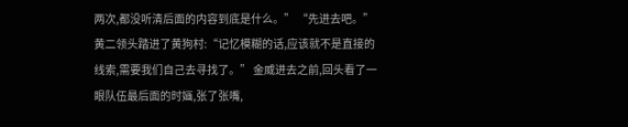两次,都没听清后面的内容到底是什么。” “先进去吧。”黄二领头踏进了黄狗村:“记忆模糊的话,应该就不是直接的线索,需要我们自己去寻找了。” 金威进去之前,回头看了一眼队伍最后面的时婳,张了张嘴,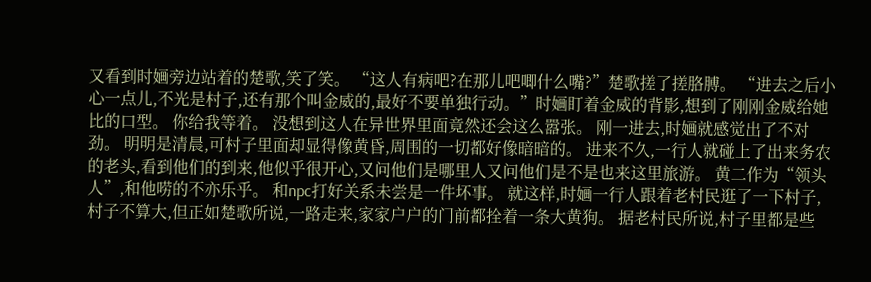又看到时婳旁边站着的楚歌,笑了笑。 “这人有病吧?在那儿吧唧什么嘴?”楚歌搓了搓胳膊。 “进去之后小心一点儿,不光是村子,还有那个叫金威的,最好不要单独行动。”时婳盯着金威的背影,想到了刚刚金威给她比的口型。 你给我等着。 没想到这人在异世界里面竟然还会这么嚣张。 刚一进去,时婳就感觉出了不对劲。 明明是清晨,可村子里面却显得像黄昏,周围的一切都好像暗暗的。 进来不久,一行人就碰上了出来务农的老头,看到他们的到来,他似乎很开心,又问他们是哪里人又问他们是不是也来这里旅游。 黄二作为“领头人”,和他唠的不亦乐乎。 和npc打好关系未尝是一件坏事。 就这样,时婳一行人跟着老村民逛了一下村子,村子不算大,但正如楚歌所说,一路走来,家家户户的门前都拴着一条大黄狗。 据老村民所说,村子里都是些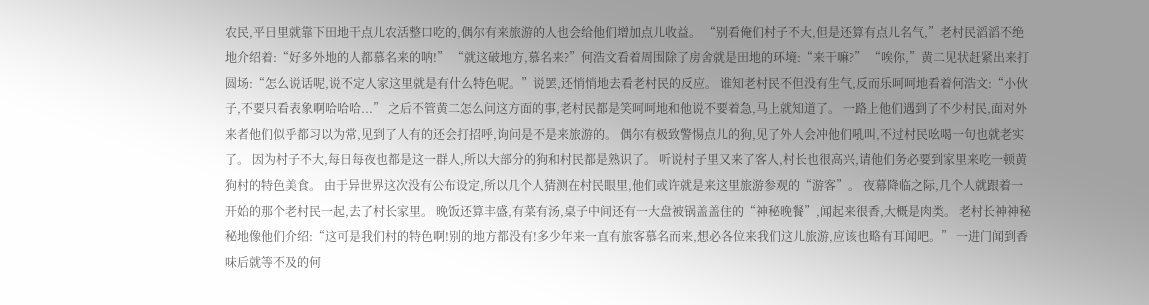农民,平日里就靠下田地干点儿农活整口吃的,偶尔有来旅游的人也会给他们增加点儿收益。 “别看俺们村子不大,但是还算有点儿名气,”老村民滔滔不绝地介绍着:“好多外地的人都慕名来的呐!” “就这破地方,慕名来?”何浩文看着周围除了房舍就是田地的环境:“来干嘛?” “唉你,”黄二见状赶紧出来打圆场:“怎么说话呢,说不定人家这里就是有什么特色呢。”说罢,还悄悄地去看老村民的反应。 谁知老村民不但没有生气,反而乐呵呵地看着何浩文:“小伙子,不要只看表象啊哈哈哈...” 之后不管黄二怎么问这方面的事,老村民都是笑呵呵地和他说不要着急,马上就知道了。 一路上他们遇到了不少村民,面对外来者他们似乎都习以为常,见到了人有的还会打招呼,询问是不是来旅游的。 偶尔有极致警惕点儿的狗,见了外人会冲他们吼叫,不过村民吆喝一句也就老实了。 因为村子不大,每日每夜也都是这一群人,所以大部分的狗和村民都是熟识了。 听说村子里又来了客人,村长也很高兴,请他们务必要到家里来吃一顿黄狗村的特色美食。 由于异世界这次没有公布设定,所以几个人猜测在村民眼里,他们或许就是来这里旅游参观的“游客”。 夜幕降临之际,几个人就跟着一开始的那个老村民一起,去了村长家里。 晚饭还算丰盛,有菜有汤,桌子中间还有一大盘被锅盖盖住的“神秘晚餐”,闻起来很香,大概是肉类。 老村长神神秘秘地像他们介绍:“这可是我们村的特色啊!别的地方都没有!多少年来一直有旅客慕名而来,想必各位来我们这儿旅游,应该也略有耳闻吧。” 一进门闻到香味后就等不及的何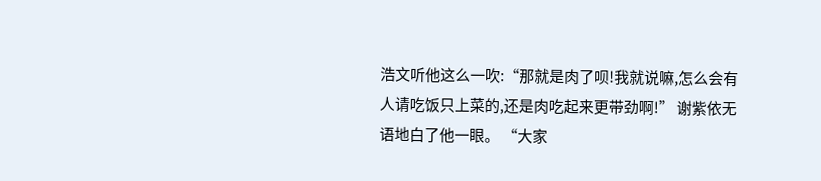浩文听他这么一吹:“那就是肉了呗!我就说嘛,怎么会有人请吃饭只上菜的,还是肉吃起来更带劲啊!” 谢紫依无语地白了他一眼。 “大家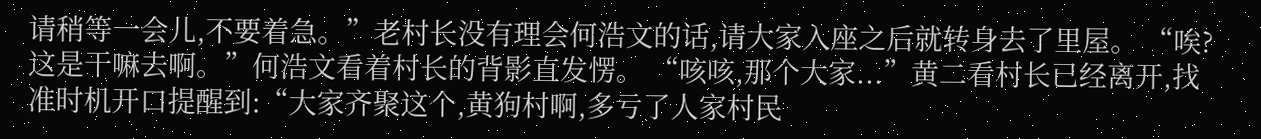请稍等一会儿,不要着急。”老村长没有理会何浩文的话,请大家入座之后就转身去了里屋。 “唉?这是干嘛去啊。”何浩文看着村长的背影直发愣。 “咳咳,那个大家...”黄二看村长已经离开,找准时机开口提醒到:“大家齐聚这个,黄狗村啊,多亏了人家村民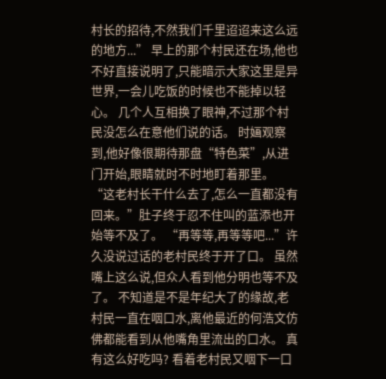村长的招待,不然我们千里迢迢来这么远的地方...” 早上的那个村民还在场,他也不好直接说明了,只能暗示大家这里是异世界,一会儿吃饭的时候也不能掉以轻心。 几个人互相换了眼神,不过那个村民没怎么在意他们说的话。 时婳观察到,他好像很期待那盘“特色菜”,从进门开始,眼睛就时不时地盯着那里。 “这老村长干什么去了,怎么一直都没有回来。”肚子终于忍不住叫的蓝添也开始等不及了。 “再等等,再等等吧...”许久没说过话的老村民终于开了口。 虽然嘴上这么说,但众人看到他分明也等不及了。 不知道是不是年纪大了的缘故,老村民一直在咽口水,离他最近的何浩文仿佛都能看到从他嘴角里流出的口水。 真有这么好吃吗? 看着老村民又咽下一口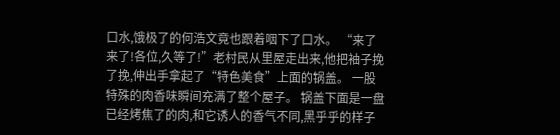口水,饿极了的何浩文竟也跟着咽下了口水。 “来了来了!各位,久等了!”老村民从里屋走出来,他把袖子挽了挽,伸出手拿起了“特色美食”上面的锅盖。 一股特殊的肉香味瞬间充满了整个屋子。 锅盖下面是一盘已经烤焦了的肉,和它诱人的香气不同,黑乎乎的样子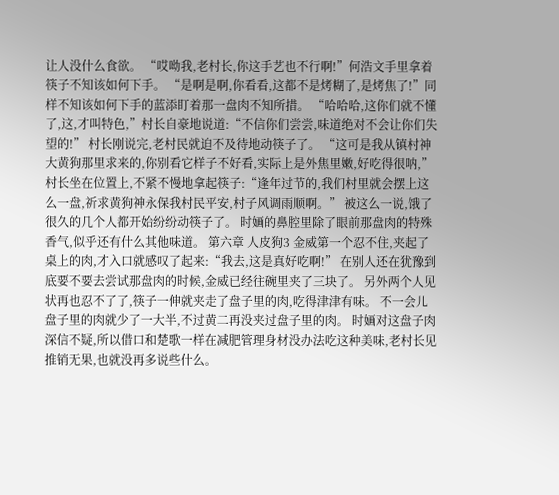让人没什么食欲。 “哎呦我,老村长,你这手艺也不行啊!”何浩文手里拿着筷子不知该如何下手。 “是啊是啊,你看看,这都不是烤糊了,是烤焦了!”同样不知该如何下手的蓝添盯着那一盘肉不知所措。 “哈哈哈,这你们就不懂了,这,才叫特色,”村长自豪地说道:“不信你们尝尝,味道绝对不会让你们失望的!” 村长刚说完,老村民就迫不及待地动筷子了。 “这可是我从镇村神大黄狗那里求来的,你别看它样子不好看,实际上是外焦里嫩,好吃得很呐,”村长坐在位置上,不紧不慢地拿起筷子:“逢年过节的,我们村里就会摆上这么一盘,祈求黄狗神永保我村民平安,村子风调雨顺啊。” 被这么一说,饿了很久的几个人都开始纷纷动筷子了。 时婳的鼻腔里除了眼前那盘肉的特殊香气,似乎还有什么其他味道。 第六章 人皮狗3 金威第一个忍不住,夹起了桌上的肉,才入口就感叹了起来:“我去,这是真好吃啊!” 在别人还在犹豫到底要不要去尝试那盘肉的时候,金威已经往碗里夹了三块了。 另外两个人见状再也忍不了了,筷子一伸就夹走了盘子里的肉,吃得津津有味。 不一会儿盘子里的肉就少了一大半,不过黄二再没夹过盘子里的肉。 时婳对这盘子肉深信不疑,所以借口和楚歌一样在减肥管理身材没办法吃这种美味,老村长见推销无果,也就没再多说些什么。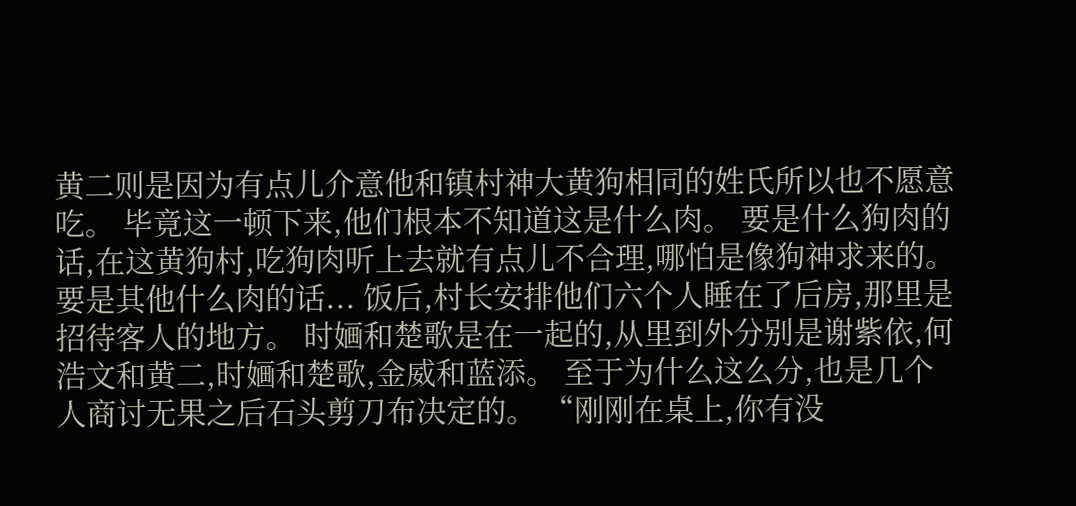黄二则是因为有点儿介意他和镇村神大黄狗相同的姓氏所以也不愿意吃。 毕竟这一顿下来,他们根本不知道这是什么肉。 要是什么狗肉的话,在这黄狗村,吃狗肉听上去就有点儿不合理,哪怕是像狗神求来的。 要是其他什么肉的话... 饭后,村长安排他们六个人睡在了后房,那里是招待客人的地方。 时婳和楚歌是在一起的,从里到外分别是谢紫依,何浩文和黄二,时婳和楚歌,金威和蓝添。 至于为什么这么分,也是几个人商讨无果之后石头剪刀布决定的。 “刚刚在桌上,你有没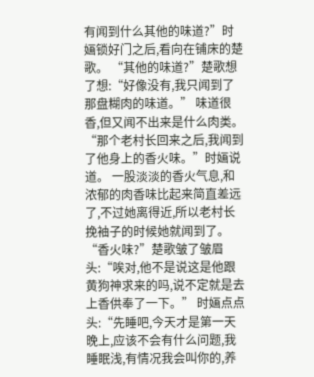有闻到什么其他的味道?”时婳锁好门之后,看向在铺床的楚歌。 “其他的味道?”楚歌想了想:“好像没有,我只闻到了那盘糊肉的味道。” 味道很香,但又闻不出来是什么肉类。 “那个老村长回来之后,我闻到了他身上的香火味。”时婳说道。 一股淡淡的香火气息,和浓郁的肉香味比起来简直差远了,不过她离得近,所以老村长挽袖子的时候她就闻到了。 “香火味?”楚歌皱了皱眉头:“唉对,他不是说这是他跟黄狗神求来的吗,说不定就是去上香供奉了一下。” 时婳点点头:“先睡吧,今天才是第一天晚上,应该不会有什么问题,我睡眠浅,有情况我会叫你的,养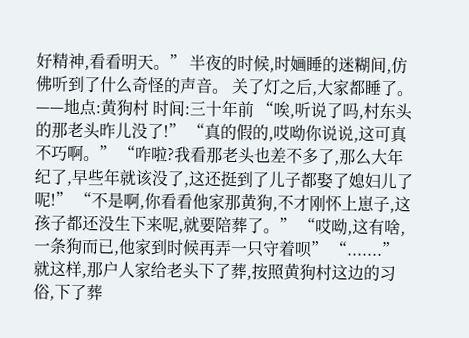好精神,看看明天。” 半夜的时候,时婳睡的迷糊间,仿佛听到了什么奇怪的声音。 关了灯之后,大家都睡了。 ——地点:黄狗村 时间:三十年前 “唉,听说了吗,村东头的那老头昨儿没了!” “真的假的,哎呦你说说,这可真不巧啊。” “咋啦?我看那老头也差不多了,那么大年纪了,早些年就该没了,这还挺到了儿子都娶了媳妇儿了呢!” “不是啊,你看看他家那黄狗,不才刚怀上崽子,这孩子都还没生下来呢,就要陪葬了。” “哎呦,这有啥,一条狗而已,他家到时候再弄一只守着呗” “.......” 就这样,那户人家给老头下了葬,按照黄狗村这边的习俗,下了葬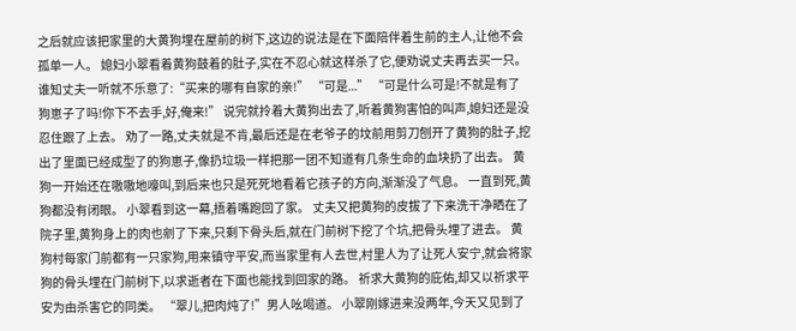之后就应该把家里的大黄狗埋在屋前的树下,这边的说法是在下面陪伴着生前的主人,让他不会孤单一人。 媳妇小翠看着黄狗鼓着的肚子,实在不忍心就这样杀了它,便劝说丈夫再去买一只。 谁知丈夫一听就不乐意了:“买来的哪有自家的亲!” “可是...” “可是什么可是!不就是有了狗崽子了吗!你下不去手,好,俺来!” 说完就拎着大黄狗出去了,听着黄狗害怕的叫声,媳妇还是没忍住跟了上去。 劝了一路,丈夫就是不肯,最后还是在老爷子的坟前用剪刀刨开了黄狗的肚子,挖出了里面已经成型了的狗崽子,像扔垃圾一样把那一团不知道有几条生命的血块扔了出去。 黄狗一开始还在嗷嗷地嚎叫,到后来也只是死死地看着它孩子的方向,渐渐没了气息。 一直到死,黄狗都没有闭眼。 小翠看到这一幕,捂着嘴跑回了家。 丈夫又把黄狗的皮拔了下来洗干净晒在了院子里,黄狗身上的肉也剜了下来,只剩下骨头后,就在门前树下挖了个坑,把骨头埋了进去。 黄狗村每家门前都有一只家狗,用来镇守平安,而当家里有人去世,村里人为了让死人安宁,就会将家狗的骨头埋在门前树下,以求逝者在下面也能找到回家的路。 祈求大黄狗的庇佑,却又以祈求平安为由杀害它的同类。 “翠儿,把肉炖了!”男人吆喝道。 小翠刚嫁进来没两年,今天又见到了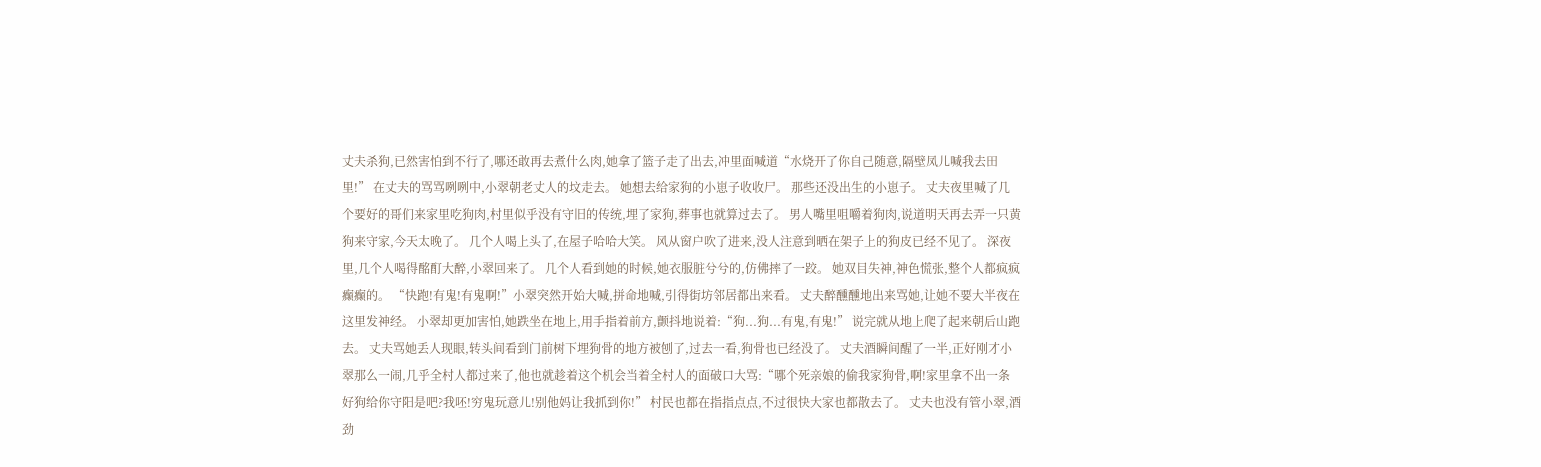丈夫杀狗,已然害怕到不行了,哪还敢再去煮什么肉,她拿了篮子走了出去,冲里面喊道“水烧开了你自己随意,隔壁凤儿喊我去田里!” 在丈夫的骂骂咧咧中,小翠朝老丈人的坟走去。 她想去给家狗的小崽子收收尸。 那些还没出生的小崽子。 丈夫夜里喊了几个要好的哥们来家里吃狗肉,村里似乎没有守旧的传统,埋了家狗,葬事也就算过去了。 男人嘴里咀嚼着狗肉,说道明天再去弄一只黄狗来守家,今天太晚了。 几个人喝上头了,在屋子哈哈大笑。 风从窗户吹了进来,没人注意到晒在架子上的狗皮已经不见了。 深夜里,几个人喝得酩酊大醉,小翠回来了。 几个人看到她的时候,她衣服脏兮兮的,仿佛摔了一跤。 她双目失神,神色慌张,整个人都疯疯癫癫的。 “快跑!有鬼!有鬼啊!”小翠突然开始大喊,拼命地喊,引得街坊邻居都出来看。 丈夫醉醺醺地出来骂她,让她不要大半夜在这里发神经。 小翠却更加害怕,她跌坐在地上,用手指着前方,颤抖地说着:“狗...狗...有鬼,有鬼!” 说完就从地上爬了起来朝后山跑去。 丈夫骂她丢人现眼,转头间看到门前树下埋狗骨的地方被刨了,过去一看,狗骨也已经没了。 丈夫酒瞬间醒了一半,正好刚才小翠那么一闹,几乎全村人都过来了,他也就趁着这个机会当着全村人的面破口大骂:“哪个死亲娘的偷我家狗骨,啊!家里拿不出一条好狗给你守阳是吧?我呸!穷鬼玩意儿!别他妈让我抓到你!” 村民也都在指指点点,不过很快大家也都散去了。 丈夫也没有管小翠,酒劲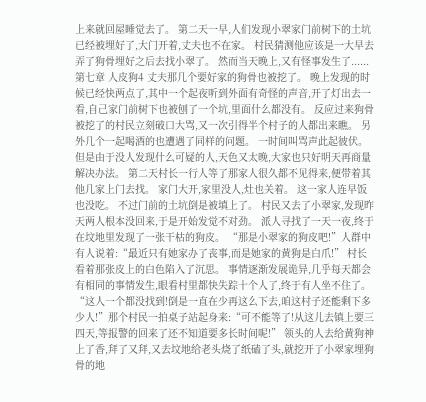上来就回屋睡觉去了。 第二天一早,人们发现小翠家门前树下的土坑已经被埋好了,大门开着,丈夫也不在家。 村民猜测他应该是一大早去弄了狗骨埋好之后去找小翠了。 然而当天晚上,又有怪事发生了...... 第七章 人皮狗4 丈夫那几个要好家的狗骨也被挖了。 晚上发现的时候已经快两点了,其中一个起夜听到外面有奇怪的声音,开了灯出去一看,自己家门前树下也被刨了一个坑,里面什么都没有。 反应过来狗骨被挖了的村民立刻破口大骂,又一次引得半个村子的人都出来瞧。 另外几个一起喝酒的也遭遇了同样的问题。 一时间叫骂声此起彼伏。 但是由于没人发现什么可疑的人,天色又太晚,大家也只好明天再商量解决办法。 第二天村长一行人等了那家人很久都不见得来,便带着其他几家上门去找。 家门大开,家里没人,灶也关着。 这一家人连早饭也没吃。 不过门前的土坑倒是被填上了。 村民又去了小翠家,发现昨天两人根本没回来,于是开始发觉不对劲。 派人寻找了一天一夜,终于在坟地里发现了一张干枯的狗皮。 “那是小翠家的狗皮吧!”人群中有人说着:“最近只有她家办了丧事,而是她家的黄狗是白爪!” 村长看着那张皮上的白色陷入了沉思。 事情逐渐发展诡异,几乎每天都会有相同的事情发生,眼看村里都快失踪十个人了,终于有人坐不住了。 “这人一个都没找到!倒是一直在少再这么下去,咱这村子还能剩下多少人!”那个村民一拍桌子站起身来:“可不能等了!从这儿去镇上要三四天,等报警的回来了还不知道要多长时间呢!” 领头的人去给黄狗神上了香,拜了又拜,又去坟地给老头烧了纸磕了头,就挖开了小翠家埋狗骨的地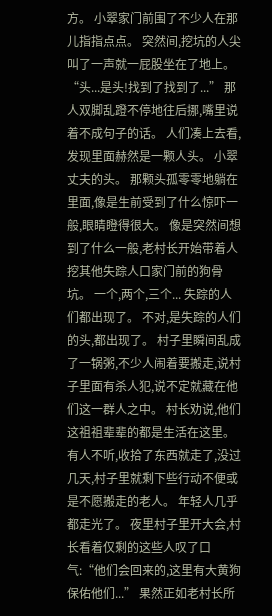方。 小翠家门前围了不少人在那儿指指点点。 突然间,挖坑的人尖叫了一声就一屁股坐在了地上。 “头...是头!找到了找到了...” 那人双脚乱蹬不停地往后挪,嘴里说着不成句子的话。 人们凑上去看,发现里面赫然是一颗人头。 小翠丈夫的头。 那颗头孤零零地躺在里面,像是生前受到了什么惊吓一般,眼睛瞪得很大。 像是突然间想到了什么一般,老村长开始带着人挖其他失踪人口家门前的狗骨坑。 一个,两个,三个... 失踪的人们都出现了。 不对,是失踪的人们的头,都出现了。 村子里瞬间乱成了一锅粥,不少人闹着要搬走,说村子里面有杀人犯,说不定就藏在他们这一群人之中。 村长劝说,他们这祖祖辈辈的都是生活在这里。 有人不听,收拾了东西就走了,没过几天,村子里就剩下些行动不便或是不愿搬走的老人。 年轻人几乎都走光了。 夜里村子里开大会,村长看着仅剩的这些人叹了口气:“他们会回来的,这里有大黄狗保佑他们...” 果然正如老村长所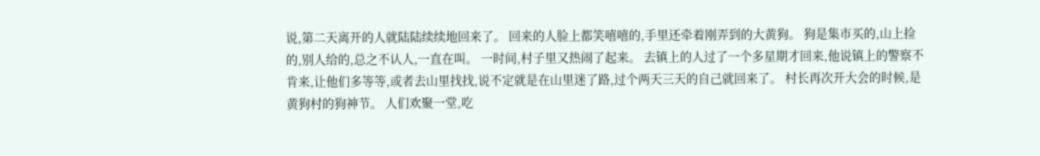说,第二天离开的人就陆陆续续地回来了。 回来的人脸上都笑嘻嘻的,手里还牵着刚弄到的大黄狗。 狗是集市买的,山上捡的,别人给的,总之不认人,一直在叫。 一时间,村子里又热闹了起来。 去镇上的人过了一个多星期才回来,他说镇上的警察不肯来,让他们多等等,或者去山里找找,说不定就是在山里迷了路,过个两天三天的自己就回来了。 村长再次开大会的时候,是黄狗村的狗神节。 人们欢聚一堂,吃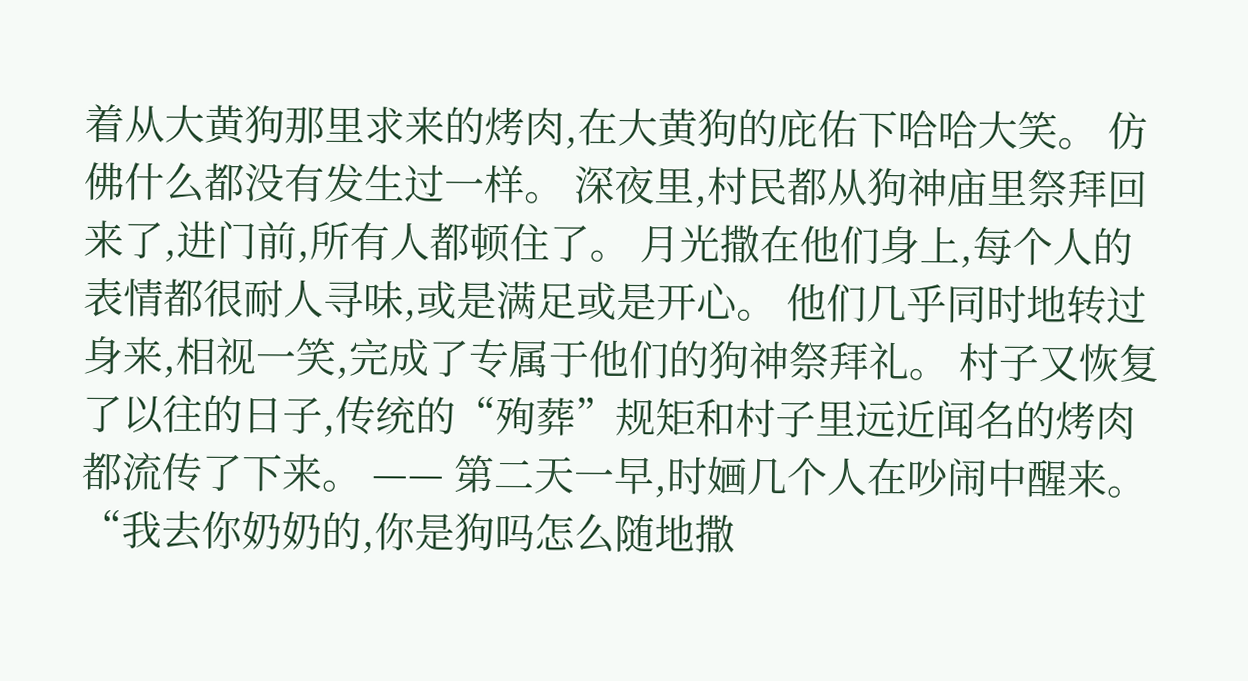着从大黄狗那里求来的烤肉,在大黄狗的庇佑下哈哈大笑。 仿佛什么都没有发生过一样。 深夜里,村民都从狗神庙里祭拜回来了,进门前,所有人都顿住了。 月光撒在他们身上,每个人的表情都很耐人寻味,或是满足或是开心。 他们几乎同时地转过身来,相视一笑,完成了专属于他们的狗神祭拜礼。 村子又恢复了以往的日子,传统的“殉葬”规矩和村子里远近闻名的烤肉都流传了下来。 —— 第二天一早,时婳几个人在吵闹中醒来。 “我去你奶奶的,你是狗吗怎么随地撒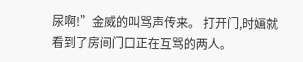尿啊!”金威的叫骂声传来。 打开门,时婳就看到了房间门口正在互骂的两人。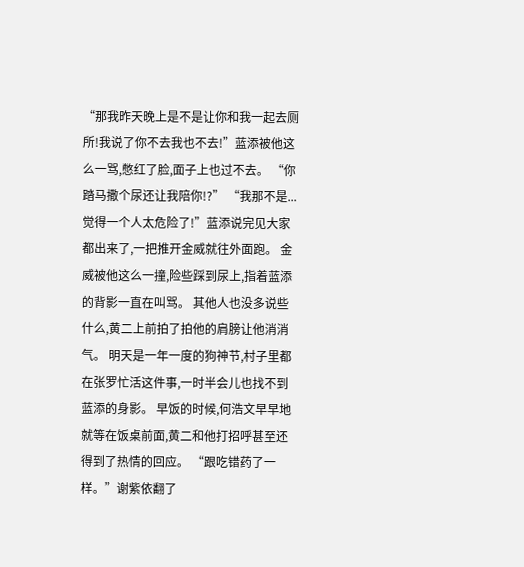“那我昨天晚上是不是让你和我一起去厕所!我说了你不去我也不去!”蓝添被他这么一骂,憋红了脸,面子上也过不去。 “你踏马撒个尿还让我陪你!?” “我那不是...觉得一个人太危险了!”蓝添说完见大家都出来了,一把推开金威就往外面跑。 金威被他这么一撞,险些踩到尿上,指着蓝添的背影一直在叫骂。 其他人也没多说些什么,黄二上前拍了拍他的肩膀让他消消气。 明天是一年一度的狗神节,村子里都在张罗忙活这件事,一时半会儿也找不到蓝添的身影。 早饭的时候,何浩文早早地就等在饭桌前面,黄二和他打招呼甚至还得到了热情的回应。 “跟吃错药了一样。”谢紫依翻了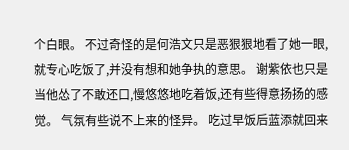个白眼。 不过奇怪的是何浩文只是恶狠狠地看了她一眼,就专心吃饭了,并没有想和她争执的意思。 谢紫依也只是当他怂了不敢还口,慢悠悠地吃着饭,还有些得意扬扬的感觉。 气氛有些说不上来的怪异。 吃过早饭后蓝添就回来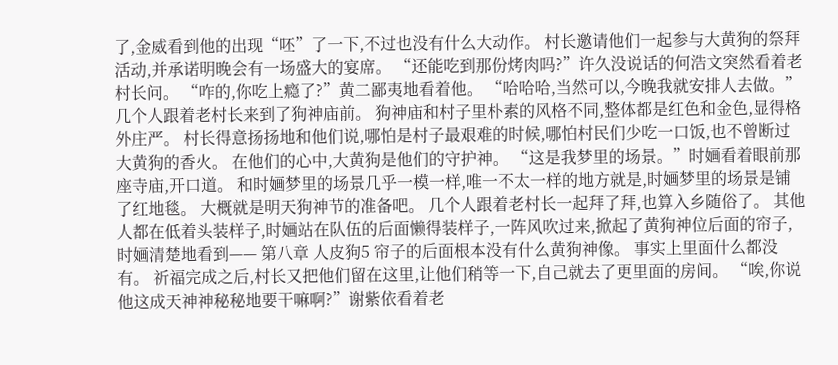了,金威看到他的出现“呸”了一下,不过也没有什么大动作。 村长邀请他们一起参与大黄狗的祭拜活动,并承诺明晚会有一场盛大的宴席。 “还能吃到那份烤肉吗?”许久没说话的何浩文突然看着老村长问。 “咋的,你吃上瘾了?”黄二鄙夷地看着他。 “哈哈哈,当然可以,今晚我就安排人去做。” 几个人跟着老村长来到了狗神庙前。 狗神庙和村子里朴素的风格不同,整体都是红色和金色,显得格外庄严。 村长得意扬扬地和他们说,哪怕是村子最艰难的时候,哪怕村民们少吃一口饭,也不曾断过大黄狗的香火。 在他们的心中,大黄狗是他们的守护神。 “这是我梦里的场景。”时婳看着眼前那座寺庙,开口道。 和时婳梦里的场景几乎一模一样,唯一不太一样的地方就是,时婳梦里的场景是铺了红地毯。 大概就是明天狗神节的准备吧。 几个人跟着老村长一起拜了拜,也算入乡随俗了。 其他人都在低着头装样子,时婳站在队伍的后面懒得装样子,一阵风吹过来,掀起了黄狗神位后面的帘子,时婳清楚地看到—— 第八章 人皮狗5 帘子的后面根本没有什么黄狗神像。 事实上里面什么都没有。 祈福完成之后,村长又把他们留在这里,让他们稍等一下,自己就去了更里面的房间。 “唉,你说他这成天神神秘秘地要干嘛啊?”谢紫依看着老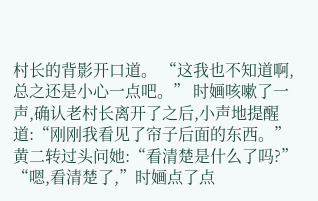村长的背影开口道。 “这我也不知道啊,总之还是小心一点吧。” 时婳咳嗽了一声,确认老村长离开了之后,小声地提醒道:“刚刚我看见了帘子后面的东西。” 黄二转过头问她:“看清楚是什么了吗?” “嗯,看清楚了,”时婳点了点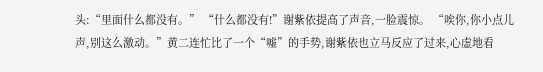头:“里面什么都没有。” “什么都没有!”谢紫依提高了声音,一脸震惊。 “唉你,你小点儿声,别这么激动。”黄二连忙比了一个“嘘”的手势,谢紫依也立马反应了过来,心虚地看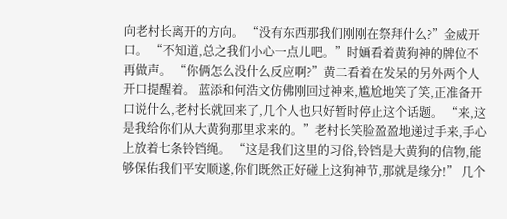向老村长离开的方向。 “没有东西那我们刚刚在祭拜什么?”金威开口。 “不知道,总之我们小心一点儿吧。”时婳看着黄狗神的牌位不再做声。 “你俩怎么没什么反应啊?”黄二看着在发呆的另外两个人开口提醒着。 蓝添和何浩文仿佛刚回过神来,尴尬地笑了笑,正准备开口说什么,老村长就回来了,几个人也只好暂时停止这个话题。 “来,这是我给你们从大黄狗那里求来的。”老村长笑脸盈盈地递过手来,手心上放着七条铃铛绳。 “这是我们这里的习俗,铃铛是大黄狗的信物,能够保佑我们平安顺遂,你们既然正好碰上这狗神节,那就是缘分!” 几个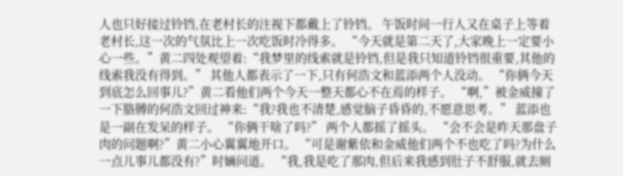人也只好接过铃铛,在老村长的注视下都戴上了铃铛。 午饭时间一行人又在桌子上等着老村长,这一次的气氛比上一次吃饭时冷得多。 “今天就是第二天了,大家晚上一定要小心一些。”黄二四处观望着:“我梦里的线索就是铃铛,但是我只知道铃铛很重要,其他的线索我没有得到。” 其他人都表示了一下,只有何浩文和蓝添两个人没动。 “你俩今天到底怎么回事儿?”黄二看他们两个今天一整天都心不在焉的样子。 “啊,”被金威撞了一下胳膊的何浩文回过神来:“我?我也不清楚,感觉脑子昏昏的,不愿意思考。” 蓝添也是一副在发呆的样子。 “你俩干啥了吗?” 两个人都摇了摇头。 “会不会是昨天那盘子肉的问题啊?”黄二小心翼翼地开口。 “可是谢紫依和金威他们两个不也吃了吗?为什么一点儿事儿都没有?”时婳问道。 “我,我是吃了那肉,但后来我感到肚子不舒服,就去厕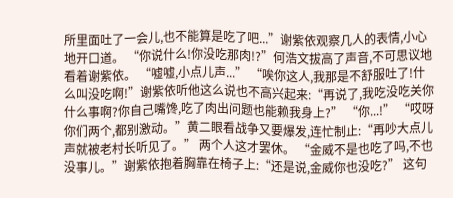所里面吐了一会儿,也不能算是吃了吧...”谢紫依观察几人的表情,小心地开口道。 “你说什么!你没吃那肉!?”何浩文拔高了声音,不可思议地看着谢紫依。 “嘘嘘,小点儿声...” “唉你这人,我那是不舒服吐了!什么叫没吃啊!”谢紫依听他这么说也不高兴起来:“再说了,我吃没吃关你什么事啊?你自己嘴馋,吃了肉出问题也能赖我身上?” “你...!” “哎呀你们两个,都别激动。”黄二眼看战争又要爆发,连忙制止:“再吵大点儿声就被老村长听见了。” 两个人这才罢休。 “金威不是也吃了吗,不也没事儿。”谢紫依抱着胸靠在椅子上:“还是说,金威你也没吃?” 这句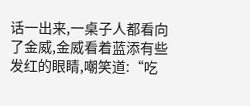话一出来,一桌子人都看向了金威,金威看着蓝添有些发红的眼睛,嘲笑道:“吃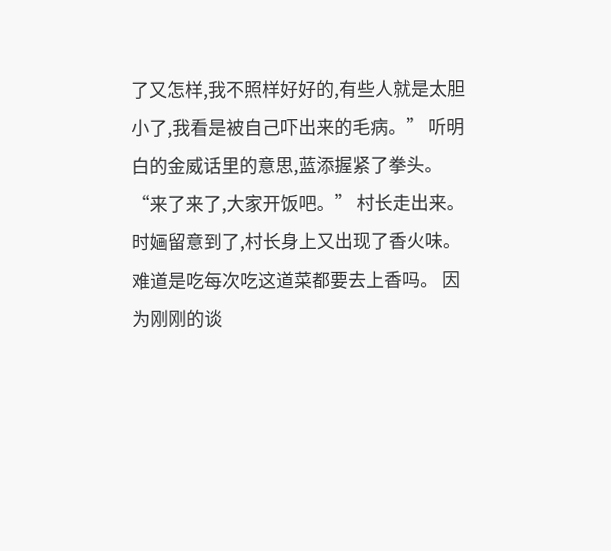了又怎样,我不照样好好的,有些人就是太胆小了,我看是被自己吓出来的毛病。” 听明白的金威话里的意思,蓝添握紧了拳头。 “来了来了,大家开饭吧。” 村长走出来。 时婳留意到了,村长身上又出现了香火味。 难道是吃每次吃这道菜都要去上香吗。 因为刚刚的谈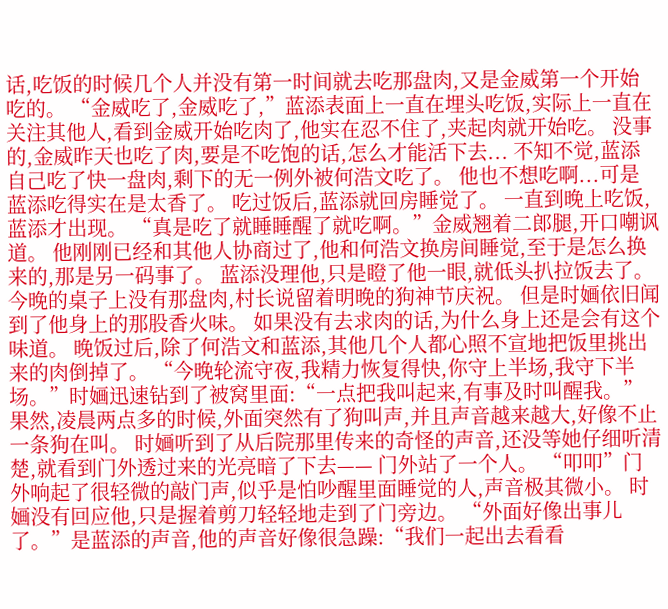话,吃饭的时候几个人并没有第一时间就去吃那盘肉,又是金威第一个开始吃的。 “金威吃了,金威吃了,”蓝添表面上一直在埋头吃饭,实际上一直在关注其他人,看到金威开始吃肉了,他实在忍不住了,夹起肉就开始吃。 没事的,金威昨天也吃了肉,要是不吃饱的话,怎么才能活下去... 不知不觉,蓝添自己吃了快一盘肉,剩下的无一例外被何浩文吃了。 他也不想吃啊...可是蓝添吃得实在是太香了。 吃过饭后,蓝添就回房睡觉了。 一直到晚上吃饭,蓝添才出现。 “真是吃了就睡睡醒了就吃啊。”金威翘着二郎腿,开口嘲讽道。 他刚刚已经和其他人协商过了,他和何浩文换房间睡觉,至于是怎么换来的,那是另一码事了。 蓝添没理他,只是瞪了他一眼,就低头扒拉饭去了。 今晚的桌子上没有那盘肉,村长说留着明晚的狗神节庆祝。 但是时婳依旧闻到了他身上的那股香火味。 如果没有去求肉的话,为什么身上还是会有这个味道。 晚饭过后,除了何浩文和蓝添,其他几个人都心照不宣地把饭里挑出来的肉倒掉了。 “今晚轮流守夜,我精力恢复得快,你守上半场,我守下半场。”时婳迅速钻到了被窝里面:“一点把我叫起来,有事及时叫醒我。” 果然,凌晨两点多的时候,外面突然有了狗叫声,并且声音越来越大,好像不止一条狗在叫。 时婳听到了从后院那里传来的奇怪的声音,还没等她仔细听清楚,就看到门外透过来的光亮暗了下去—— 门外站了一个人。 “叩叩”门外响起了很轻微的敲门声,似乎是怕吵醒里面睡觉的人,声音极其微小。 时婳没有回应他,只是握着剪刀轻轻地走到了门旁边。 “外面好像出事儿了。”是蓝添的声音,他的声音好像很急躁:“我们一起出去看看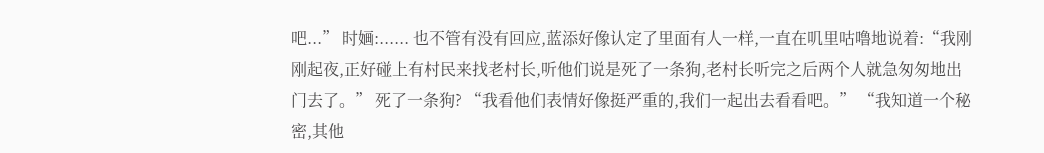吧...” 时婳:...... 也不管有没有回应,蓝添好像认定了里面有人一样,一直在叽里咕噜地说着:“我刚刚起夜,正好碰上有村民来找老村长,听他们说是死了一条狗,老村长听完之后两个人就急匆匆地出门去了。” 死了一条狗? “我看他们表情好像挺严重的,我们一起出去看看吧。” “我知道一个秘密,其他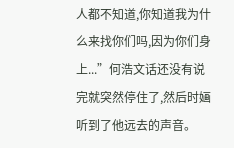人都不知道,你知道我为什么来找你们吗,因为你们身上...”何浩文话还没有说完就突然停住了,然后时婳听到了他远去的声音。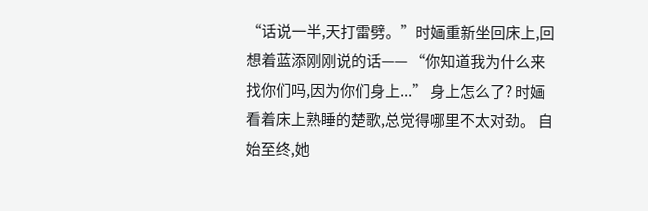“话说一半,天打雷劈。”时婳重新坐回床上,回想着蓝添刚刚说的话—— “你知道我为什么来找你们吗,因为你们身上...” 身上怎么了? 时婳看着床上熟睡的楚歌,总觉得哪里不太对劲。 自始至终,她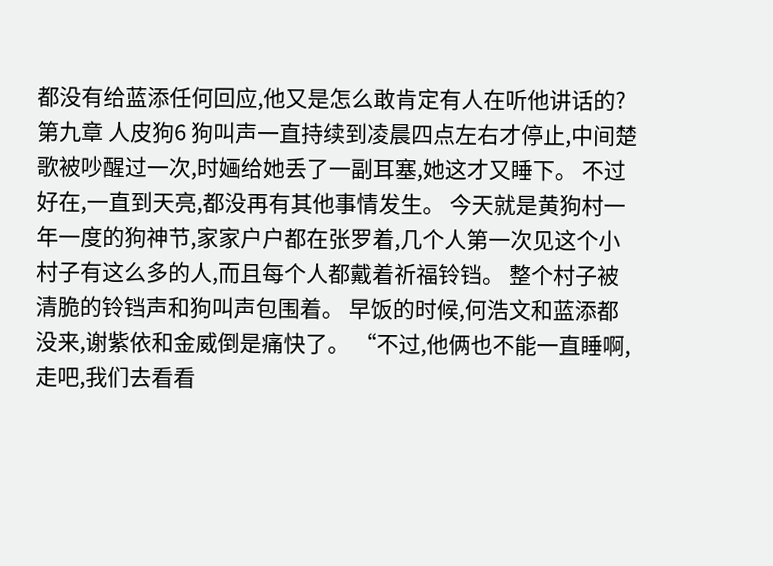都没有给蓝添任何回应,他又是怎么敢肯定有人在听他讲话的? 第九章 人皮狗6 狗叫声一直持续到凌晨四点左右才停止,中间楚歌被吵醒过一次,时婳给她丢了一副耳塞,她这才又睡下。 不过好在,一直到天亮,都没再有其他事情发生。 今天就是黄狗村一年一度的狗神节,家家户户都在张罗着,几个人第一次见这个小村子有这么多的人,而且每个人都戴着祈福铃铛。 整个村子被清脆的铃铛声和狗叫声包围着。 早饭的时候,何浩文和蓝添都没来,谢紫依和金威倒是痛快了。 “不过,他俩也不能一直睡啊,走吧,我们去看看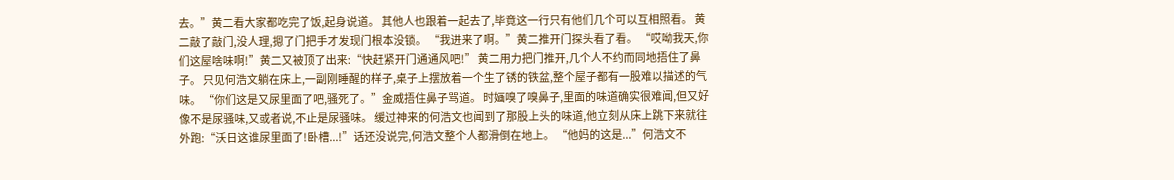去。”黄二看大家都吃完了饭,起身说道。 其他人也跟着一起去了,毕竟这一行只有他们几个可以互相照看。 黄二敲了敲门,没人理,摁了门把手才发现门根本没锁。 “我进来了啊。”黄二推开门探头看了看。 “哎呦我天,你们这屋啥味啊!”黄二又被顶了出来:“快赶紧开门通通风吧!” 黄二用力把门推开,几个人不约而同地捂住了鼻子。 只见何浩文躺在床上,一副刚睡醒的样子,桌子上摆放着一个生了锈的铁盆,整个屋子都有一股难以描述的气味。 “你们这是又尿里面了吧,骚死了。”金威捂住鼻子骂道。 时婳嗅了嗅鼻子,里面的味道确实很难闻,但又好像不是尿骚味,又或者说,不止是尿骚味。 缓过神来的何浩文也闻到了那股上头的味道,他立刻从床上跳下来就往外跑:“沃日这谁尿里面了!卧槽...!”话还没说完,何浩文整个人都滑倒在地上。 “他妈的这是...”何浩文不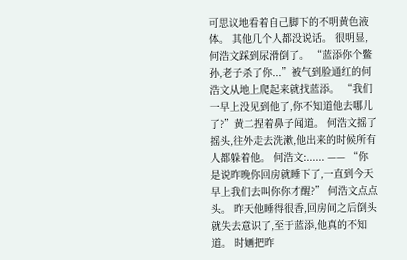可思议地看着自己脚下的不明黄色液体。 其他几个人都没说话。 很明显,何浩文踩到尿滑倒了。 “蓝添你个鳖孙,老子杀了你...”被气到脸通红的何浩文从地上爬起来就找蓝添。 “我们一早上没见到他了,你不知道他去哪儿了?”黄二捏着鼻子闻道。 何浩文摇了摇头,往外走去洗漱,他出来的时候所有人都躲着他。 何浩文:...... —— “你是说昨晚你回房就睡下了,一直到今天早上我们去叫你你才醒?” 何浩文点点头。 昨天他睡得很香,回房间之后倒头就失去意识了,至于蓝添,他真的不知道。 时婳把昨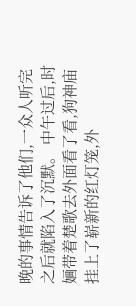晚的事情告诉了他们,一众人听完之后就陷入了沉默。 中午过后,时婳带着楚歌去外面看了看,狗神庙挂上了崭新的红灯笼,外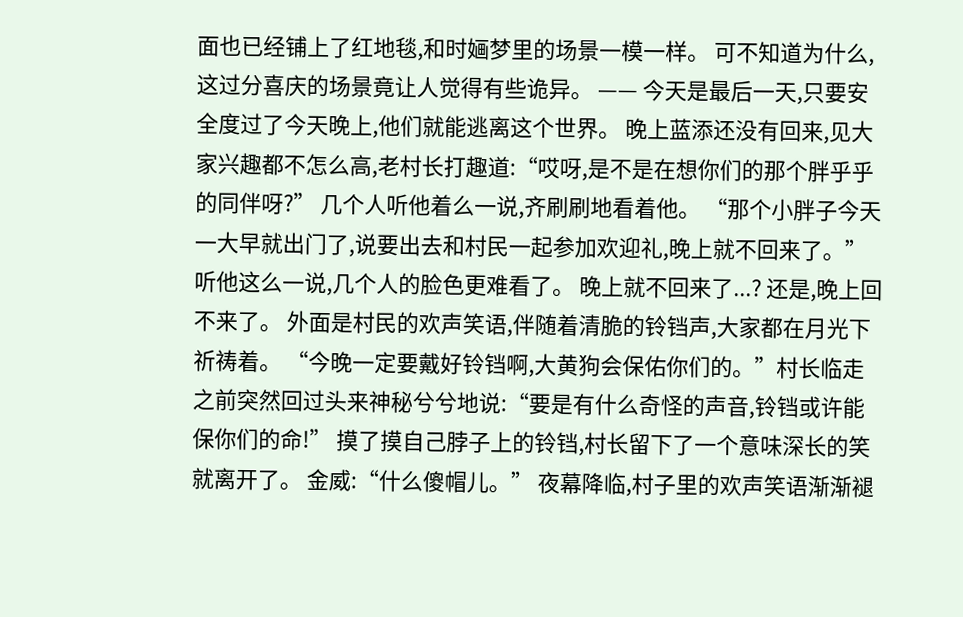面也已经铺上了红地毯,和时婳梦里的场景一模一样。 可不知道为什么,这过分喜庆的场景竟让人觉得有些诡异。 —— 今天是最后一天,只要安全度过了今天晚上,他们就能逃离这个世界。 晚上蓝添还没有回来,见大家兴趣都不怎么高,老村长打趣道:“哎呀,是不是在想你们的那个胖乎乎的同伴呀?” 几个人听他着么一说,齐刷刷地看着他。 “那个小胖子今天一大早就出门了,说要出去和村民一起参加欢迎礼,晚上就不回来了。” 听他这么一说,几个人的脸色更难看了。 晚上就不回来了...? 还是,晚上回不来了。 外面是村民的欢声笑语,伴随着清脆的铃铛声,大家都在月光下祈祷着。 “今晚一定要戴好铃铛啊,大黄狗会保佑你们的。”村长临走之前突然回过头来神秘兮兮地说:“要是有什么奇怪的声音,铃铛或许能保你们的命!” 摸了摸自己脖子上的铃铛,村长留下了一个意味深长的笑就离开了。 金威:“什么傻帽儿。” 夜幕降临,村子里的欢声笑语渐渐褪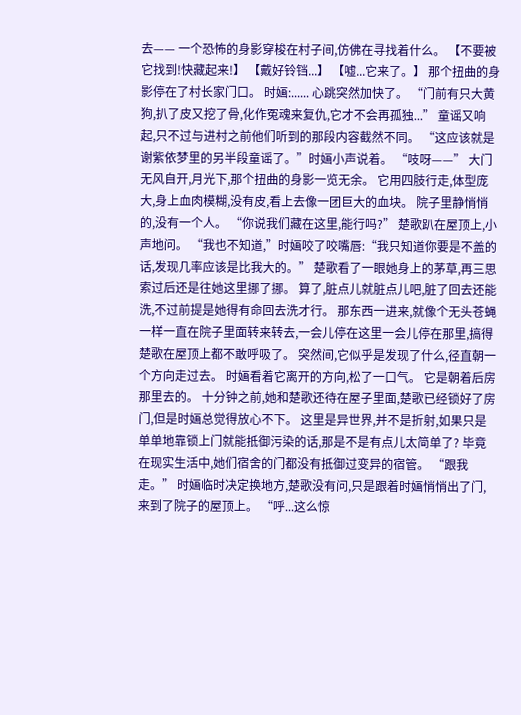去—— 一个恐怖的身影穿梭在村子间,仿佛在寻找着什么。 【不要被它找到!快藏起来!】 【戴好铃铛...】 【嘘...它来了。】 那个扭曲的身影停在了村长家门口。 时婳:...... 心跳突然加快了。 “门前有只大黄狗,扒了皮又挖了骨,化作冤魂来复仇,它才不会再孤独...” 童谣又响起,只不过与进村之前他们听到的那段内容截然不同。 “这应该就是谢紫依梦里的另半段童谣了。”时婳小声说着。 “吱呀——” 大门无风自开,月光下,那个扭曲的身影一览无余。 它用四肢行走,体型庞大,身上血肉模糊,没有皮,看上去像一团巨大的血块。 院子里静悄悄的,没有一个人。 “你说我们藏在这里,能行吗?” 楚歌趴在屋顶上,小声地问。 “我也不知道,”时婳咬了咬嘴唇:“我只知道你要是不盖的话,发现几率应该是比我大的。” 楚歌看了一眼她身上的茅草,再三思索过后还是往她这里挪了挪。 算了,脏点儿就脏点儿吧,脏了回去还能洗,不过前提是她得有命回去洗才行。 那东西一进来,就像个无头苍蝇一样一直在院子里面转来转去,一会儿停在这里一会儿停在那里,搞得楚歌在屋顶上都不敢呼吸了。 突然间,它似乎是发现了什么,径直朝一个方向走过去。 时婳看着它离开的方向,松了一口气。 它是朝着后房那里去的。 十分钟之前,她和楚歌还待在屋子里面,楚歌已经锁好了房门,但是时婳总觉得放心不下。 这里是异世界,并不是折射,如果只是单单地靠锁上门就能抵御污染的话,那是不是有点儿太简单了? 毕竟在现实生活中,她们宿舍的门都没有抵御过变异的宿管。 “跟我走。” 时婳临时决定换地方,楚歌没有问,只是跟着时婳悄悄出了门,来到了院子的屋顶上。 “呼...这么惊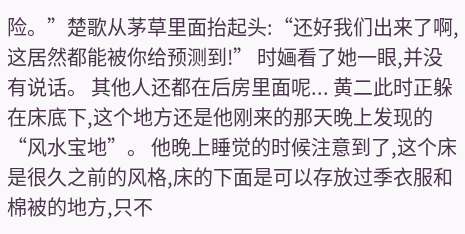险。”楚歌从茅草里面抬起头:“还好我们出来了啊,这居然都能被你给预测到!” 时婳看了她一眼,并没有说话。 其他人还都在后房里面呢... 黄二此时正躲在床底下,这个地方还是他刚来的那天晚上发现的“风水宝地”。 他晚上睡觉的时候注意到了,这个床是很久之前的风格,床的下面是可以存放过季衣服和棉被的地方,只不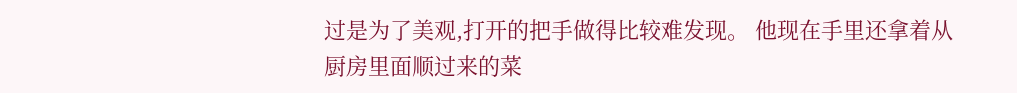过是为了美观,打开的把手做得比较难发现。 他现在手里还拿着从厨房里面顺过来的菜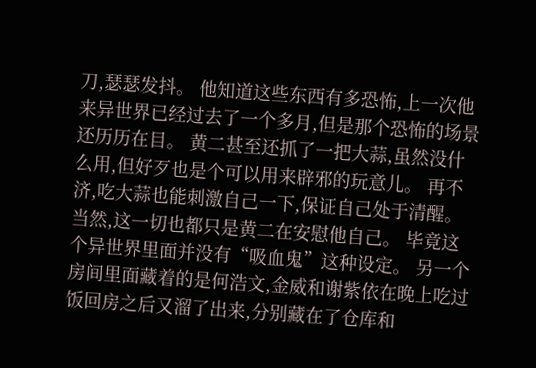刀,瑟瑟发抖。 他知道这些东西有多恐怖,上一次他来异世界已经过去了一个多月,但是那个恐怖的场景还历历在目。 黄二甚至还抓了一把大蒜,虽然没什么用,但好歹也是个可以用来辟邪的玩意儿。 再不济,吃大蒜也能刺激自己一下,保证自己处于清醒。 当然,这一切也都只是黄二在安慰他自己。 毕竟这个异世界里面并没有“吸血鬼”这种设定。 另一个房间里面藏着的是何浩文,金威和谢紫依在晚上吃过饭回房之后又溜了出来,分别藏在了仓库和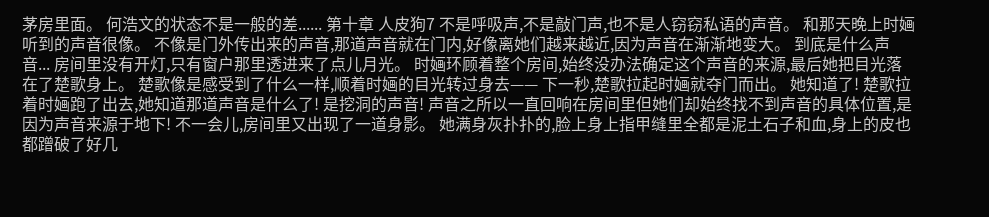茅房里面。 何浩文的状态不是一般的差...... 第十章 人皮狗7 不是呼吸声,不是敲门声,也不是人窃窃私语的声音。 和那天晚上时婳听到的声音很像。 不像是门外传出来的声音,那道声音就在门内,好像离她们越来越近,因为声音在渐渐地变大。 到底是什么声音... 房间里没有开灯,只有窗户那里透进来了点儿月光。 时婳环顾着整个房间,始终没办法确定这个声音的来源,最后她把目光落在了楚歌身上。 楚歌像是感受到了什么一样,顺着时婳的目光转过身去—— 下一秒,楚歌拉起时婳就夺门而出。 她知道了! 楚歌拉着时婳跑了出去,她知道那道声音是什么了! 是挖洞的声音! 声音之所以一直回响在房间里但她们却始终找不到声音的具体位置,是因为声音来源于地下! 不一会儿,房间里又出现了一道身影。 她满身灰扑扑的,脸上身上指甲缝里全都是泥土石子和血,身上的皮也都蹭破了好几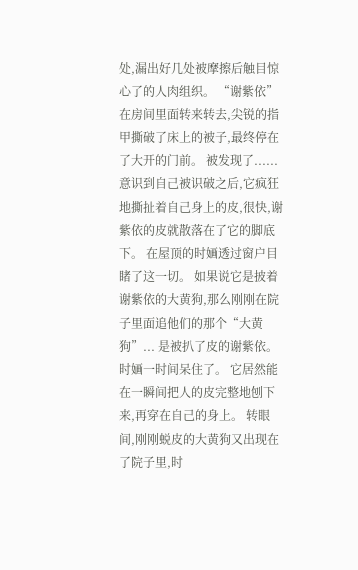处,漏出好几处被摩擦后触目惊心了的人肉组织。 “谢紫依”在房间里面转来转去,尖锐的指甲撕破了床上的被子,最终停在了大开的门前。 被发现了...... 意识到自己被识破之后,它疯狂地撕扯着自己身上的皮,很快,谢紫依的皮就散落在了它的脚底下。 在屋顶的时婳透过窗户目睹了这一切。 如果说它是披着谢紫依的大黄狗,那么刚刚在院子里面追他们的那个“大黄狗”... 是被扒了皮的谢紫依。 时婳一时间呆住了。 它居然能在一瞬间把人的皮完整地刨下来,再穿在自己的身上。 转眼间,刚刚蜕皮的大黄狗又出现在了院子里,时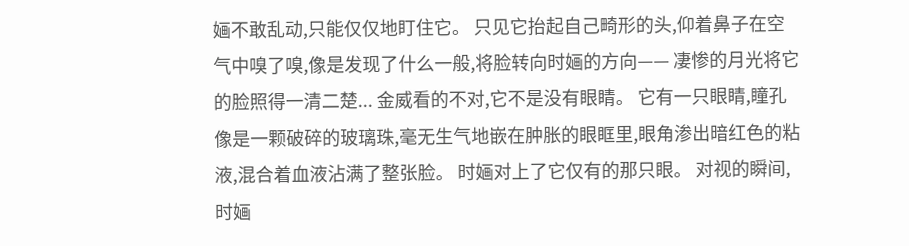婳不敢乱动,只能仅仅地盯住它。 只见它抬起自己畸形的头,仰着鼻子在空气中嗅了嗅,像是发现了什么一般,将脸转向时婳的方向—— 凄惨的月光将它的脸照得一清二楚... 金威看的不对,它不是没有眼睛。 它有一只眼睛,瞳孔像是一颗破碎的玻璃珠,毫无生气地嵌在肿胀的眼眶里,眼角渗出暗红色的粘液,混合着血液沾满了整张脸。 时婳对上了它仅有的那只眼。 对视的瞬间,时婳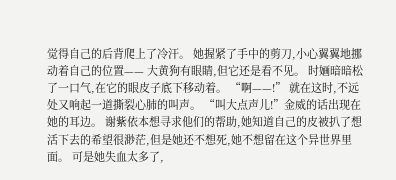觉得自己的后背爬上了冷汗。 她握紧了手中的剪刀,小心翼翼地挪动着自己的位置—— 大黄狗有眼睛,但它还是看不见。 时婳暗暗松了一口气,在它的眼皮子底下移动着。 “啊——!” 就在这时,不远处又响起一道撕裂心肺的叫声。 “叫大点声儿!”金威的话出现在她的耳边。 谢紫依本想寻求他们的帮助,她知道自己的皮被扒了想活下去的希望很渺茫,但是她还不想死,她不想留在这个异世界里面。 可是她失血太多了,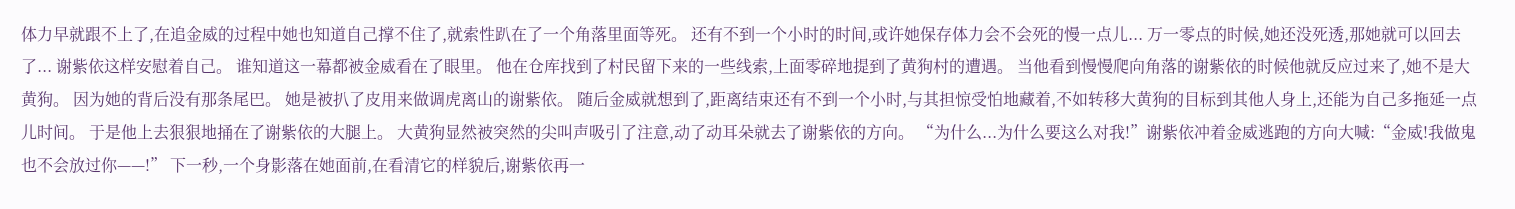体力早就跟不上了,在追金威的过程中她也知道自己撑不住了,就索性趴在了一个角落里面等死。 还有不到一个小时的时间,或许她保存体力会不会死的慢一点儿... 万一零点的时候,她还没死透,那她就可以回去了... 谢紫依这样安慰着自己。 谁知道这一幕都被金威看在了眼里。 他在仓库找到了村民留下来的一些线索,上面零碎地提到了黄狗村的遭遇。 当他看到慢慢爬向角落的谢紫依的时候他就反应过来了,她不是大黄狗。 因为她的背后没有那条尾巴。 她是被扒了皮用来做调虎离山的谢紫依。 随后金威就想到了,距离结束还有不到一个小时,与其担惊受怕地藏着,不如转移大黄狗的目标到其他人身上,还能为自己多拖延一点儿时间。 于是他上去狠狠地捅在了谢紫依的大腿上。 大黄狗显然被突然的尖叫声吸引了注意,动了动耳朵就去了谢紫依的方向。 “为什么...为什么要这么对我!”谢紫依冲着金威逃跑的方向大喊:“金威!我做鬼也不会放过你——!” 下一秒,一个身影落在她面前,在看清它的样貌后,谢紫依再一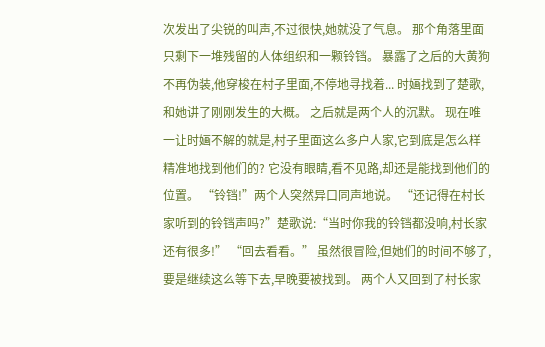次发出了尖锐的叫声,不过很快,她就没了气息。 那个角落里面只剩下一堆残留的人体组织和一颗铃铛。 暴露了之后的大黄狗不再伪装,他穿梭在村子里面,不停地寻找着... 时婳找到了楚歌,和她讲了刚刚发生的大概。 之后就是两个人的沉默。 现在唯一让时婳不解的就是,村子里面这么多户人家,它到底是怎么样精准地找到他们的? 它没有眼睛,看不见路,却还是能找到他们的位置。 “铃铛!”两个人突然异口同声地说。 “还记得在村长家听到的铃铛声吗?”楚歌说:“当时你我的铃铛都没响,村长家还有很多!” “回去看看。” 虽然很冒险,但她们的时间不够了,要是继续这么等下去,早晚要被找到。 两个人又回到了村长家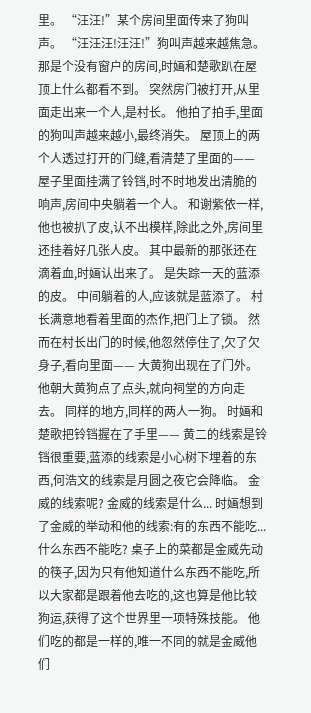里。 “汪汪!”某个房间里面传来了狗叫声。 “汪汪汪!汪汪!”狗叫声越来越焦急。 那是个没有窗户的房间,时婳和楚歌趴在屋顶上什么都看不到。 突然房门被打开,从里面走出来一个人,是村长。 他拍了拍手,里面的狗叫声越来越小,最终消失。 屋顶上的两个人透过打开的门缝,看清楚了里面的—— 屋子里面挂满了铃铛,时不时地发出清脆的响声,房间中央躺着一个人。 和谢紫依一样,他也被扒了皮,认不出模样,除此之外,房间里还挂着好几张人皮。 其中最新的那张还在滴着血,时婳认出来了。 是失踪一天的蓝添的皮。 中间躺着的人,应该就是蓝添了。 村长满意地看着里面的杰作,把门上了锁。 然而在村长出门的时候,他忽然停住了,欠了欠身子,看向里面—— 大黄狗出现在了门外。 他朝大黄狗点了点头,就向祠堂的方向走去。 同样的地方,同样的两人一狗。 时婳和楚歌把铃铛握在了手里—— 黄二的线索是铃铛很重要,蓝添的线索是小心树下埋着的东西,何浩文的线索是月圆之夜它会降临。 金威的线索呢? 金威的线索是什么... 时婳想到了金威的举动和他的线索:有的东西不能吃... 什么东西不能吃? 桌子上的菜都是金威先动的筷子,因为只有他知道什么东西不能吃,所以大家都是跟着他去吃的,这也算是他比较狗运,获得了这个世界里一项特殊技能。 他们吃的都是一样的,唯一不同的就是金威他们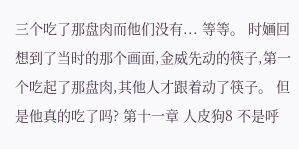三个吃了那盘肉而他们没有... 等等。 时婳回想到了当时的那个画面,金威先动的筷子,第一个吃起了那盘肉,其他人才跟着动了筷子。 但是他真的吃了吗? 第十一章 人皮狗8 不是呼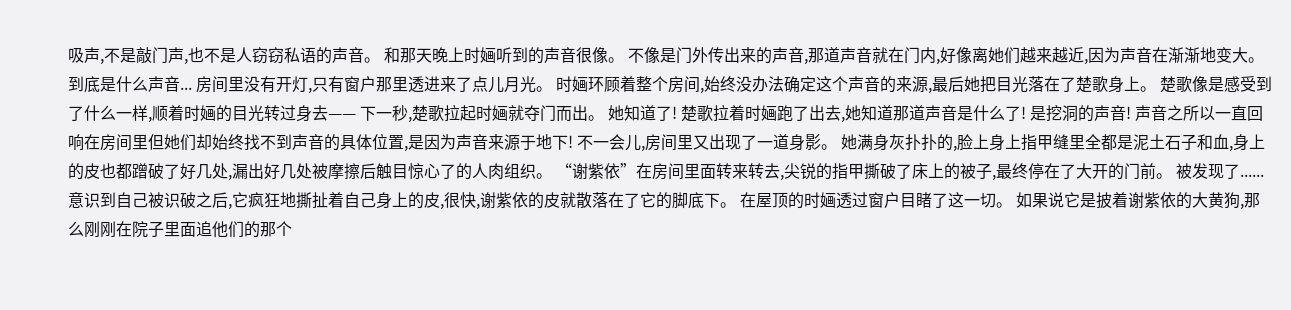吸声,不是敲门声,也不是人窃窃私语的声音。 和那天晚上时婳听到的声音很像。 不像是门外传出来的声音,那道声音就在门内,好像离她们越来越近,因为声音在渐渐地变大。 到底是什么声音... 房间里没有开灯,只有窗户那里透进来了点儿月光。 时婳环顾着整个房间,始终没办法确定这个声音的来源,最后她把目光落在了楚歌身上。 楚歌像是感受到了什么一样,顺着时婳的目光转过身去—— 下一秒,楚歌拉起时婳就夺门而出。 她知道了! 楚歌拉着时婳跑了出去,她知道那道声音是什么了! 是挖洞的声音! 声音之所以一直回响在房间里但她们却始终找不到声音的具体位置,是因为声音来源于地下! 不一会儿,房间里又出现了一道身影。 她满身灰扑扑的,脸上身上指甲缝里全都是泥土石子和血,身上的皮也都蹭破了好几处,漏出好几处被摩擦后触目惊心了的人肉组织。 “谢紫依”在房间里面转来转去,尖锐的指甲撕破了床上的被子,最终停在了大开的门前。 被发现了...... 意识到自己被识破之后,它疯狂地撕扯着自己身上的皮,很快,谢紫依的皮就散落在了它的脚底下。 在屋顶的时婳透过窗户目睹了这一切。 如果说它是披着谢紫依的大黄狗,那么刚刚在院子里面追他们的那个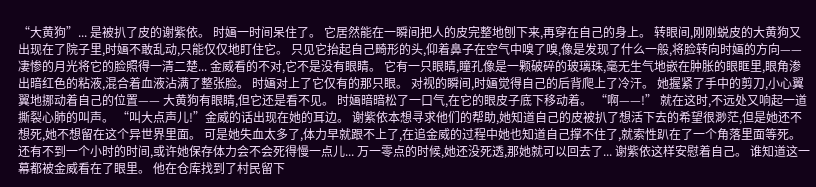“大黄狗”... 是被扒了皮的谢紫依。 时婳一时间呆住了。 它居然能在一瞬间把人的皮完整地刨下来,再穿在自己的身上。 转眼间,刚刚蜕皮的大黄狗又出现在了院子里,时婳不敢乱动,只能仅仅地盯住它。 只见它抬起自己畸形的头,仰着鼻子在空气中嗅了嗅,像是发现了什么一般,将脸转向时婳的方向—— 凄惨的月光将它的脸照得一清二楚... 金威看的不对,它不是没有眼睛。 它有一只眼睛,瞳孔像是一颗破碎的玻璃珠,毫无生气地嵌在肿胀的眼眶里,眼角渗出暗红色的粘液,混合着血液沾满了整张脸。 时婳对上了它仅有的那只眼。 对视的瞬间,时婳觉得自己的后背爬上了冷汗。 她握紧了手中的剪刀,小心翼翼地挪动着自己的位置—— 大黄狗有眼睛,但它还是看不见。 时婳暗暗松了一口气,在它的眼皮子底下移动着。 “啊——!” 就在这时,不远处又响起一道撕裂心肺的叫声。 “叫大点声儿!”金威的话出现在她的耳边。 谢紫依本想寻求他们的帮助,她知道自己的皮被扒了想活下去的希望很渺茫,但是她还不想死,她不想留在这个异世界里面。 可是她失血太多了,体力早就跟不上了,在追金威的过程中她也知道自己撑不住了,就索性趴在了一个角落里面等死。 还有不到一个小时的时间,或许她保存体力会不会死得慢一点儿... 万一零点的时候,她还没死透,那她就可以回去了... 谢紫依这样安慰着自己。 谁知道这一幕都被金威看在了眼里。 他在仓库找到了村民留下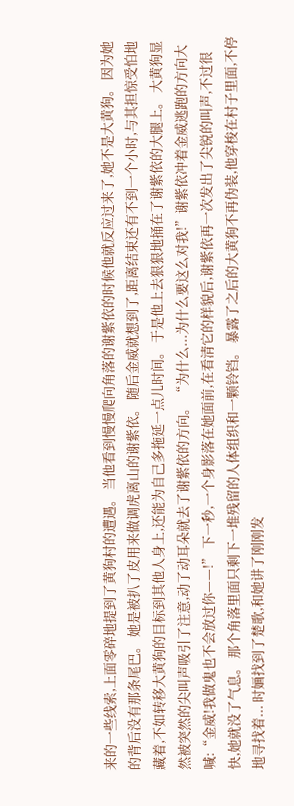来的一些线索,上面零碎地提到了黄狗村的遭遇。 当他看到慢慢爬向角落的谢紫依的时候他就反应过来了,她不是大黄狗。 因为她的背后没有那条尾巴。 她是被扒了皮用来做调虎离山的谢紫依。 随后金威就想到了,距离结束还有不到一个小时,与其担惊受怕地藏着,不如转移大黄狗的目标到其他人身上,还能为自己多拖延一点儿时间。 于是他上去狠狠地捅在了谢紫依的大腿上。 大黄狗显然被突然的尖叫声吸引了注意,动了动耳朵就去了谢紫依的方向。 “为什么...为什么要这么对我!”谢紫依冲着金威逃跑的方向大喊:“金威!我做鬼也不会放过你——!” 下一秒,一个身影落在她面前,在看清它的样貌后,谢紫依再一次发出了尖锐的叫声,不过很快,她就没了气息。 那个角落里面只剩下一堆残留的人体组织和一颗铃铛。 暴露了之后的大黄狗不再伪装,他穿梭在村子里面,不停地寻找着... 时婳找到了楚歌,和她讲了刚刚发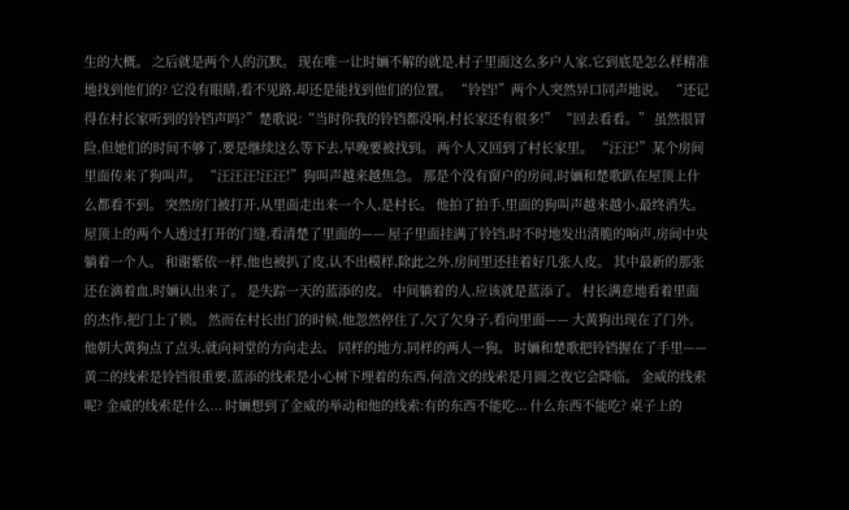生的大概。 之后就是两个人的沉默。 现在唯一让时婳不解的就是,村子里面这么多户人家,它到底是怎么样精准地找到他们的? 它没有眼睛,看不见路,却还是能找到他们的位置。 “铃铛!”两个人突然异口同声地说。 “还记得在村长家听到的铃铛声吗?”楚歌说:“当时你我的铃铛都没响,村长家还有很多!” “回去看看。” 虽然很冒险,但她们的时间不够了,要是继续这么等下去,早晚要被找到。 两个人又回到了村长家里。 “汪汪!”某个房间里面传来了狗叫声。 “汪汪汪!汪汪!”狗叫声越来越焦急。 那是个没有窗户的房间,时婳和楚歌趴在屋顶上什么都看不到。 突然房门被打开,从里面走出来一个人,是村长。 他拍了拍手,里面的狗叫声越来越小,最终消失。 屋顶上的两个人透过打开的门缝,看清楚了里面的—— 屋子里面挂满了铃铛,时不时地发出清脆的响声,房间中央躺着一个人。 和谢紫依一样,他也被扒了皮,认不出模样,除此之外,房间里还挂着好几张人皮。 其中最新的那张还在滴着血,时婳认出来了。 是失踪一天的蓝添的皮。 中间躺着的人,应该就是蓝添了。 村长满意地看着里面的杰作,把门上了锁。 然而在村长出门的时候,他忽然停住了,欠了欠身子,看向里面—— 大黄狗出现在了门外。 他朝大黄狗点了点头,就向祠堂的方向走去。 同样的地方,同样的两人一狗。 时婳和楚歌把铃铛握在了手里—— 黄二的线索是铃铛很重要,蓝添的线索是小心树下埋着的东西,何浩文的线索是月圆之夜它会降临。 金威的线索呢? 金威的线索是什么... 时婳想到了金威的举动和他的线索:有的东西不能吃... 什么东西不能吃? 桌子上的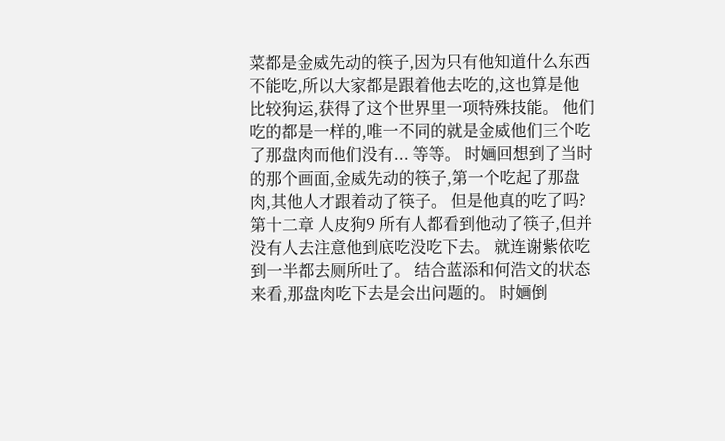菜都是金威先动的筷子,因为只有他知道什么东西不能吃,所以大家都是跟着他去吃的,这也算是他比较狗运,获得了这个世界里一项特殊技能。 他们吃的都是一样的,唯一不同的就是金威他们三个吃了那盘肉而他们没有... 等等。 时婳回想到了当时的那个画面,金威先动的筷子,第一个吃起了那盘肉,其他人才跟着动了筷子。 但是他真的吃了吗? 第十二章 人皮狗9 所有人都看到他动了筷子,但并没有人去注意他到底吃没吃下去。 就连谢紫依吃到一半都去厕所吐了。 结合蓝添和何浩文的状态来看,那盘肉吃下去是会出问题的。 时婳倒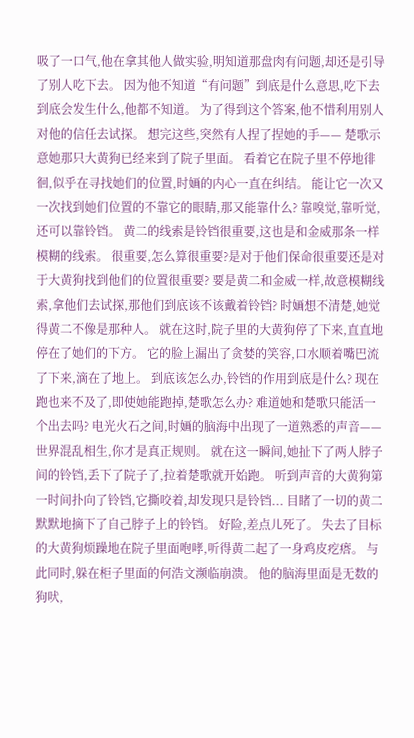吸了一口气,他在拿其他人做实验,明知道那盘肉有问题,却还是引导了别人吃下去。 因为他不知道“有问题”到底是什么意思,吃下去到底会发生什么,他都不知道。 为了得到这个答案,他不惜利用别人对他的信任去试探。 想完这些,突然有人捏了捏她的手—— 楚歌示意她那只大黄狗已经来到了院子里面。 看着它在院子里不停地徘徊,似乎在寻找她们的位置,时婳的内心一直在纠结。 能让它一次又一次找到她们位置的不靠它的眼睛,那又能靠什么? 靠嗅觉,靠听觉,还可以靠铃铛。 黄二的线索是铃铛很重要,这也是和金威那条一样模糊的线索。 很重要,怎么算很重要?是对于他们保命很重要还是对于大黄狗找到他们的位置很重要? 要是黄二和金威一样,故意模糊线索,拿他们去试探,那他们到底该不该戴着铃铛? 时婳想不清楚,她觉得黄二不像是那种人。 就在这时,院子里的大黄狗停了下来,直直地停在了她们的下方。 它的脸上漏出了贪婪的笑容,口水顺着嘴巴流了下来,滴在了地上。 到底该怎么办,铃铛的作用到底是什么? 现在跑也来不及了,即使她能跑掉,楚歌怎么办? 难道她和楚歌只能活一个出去吗? 电光火石之间,时婳的脑海中出现了一道熟悉的声音—— 世界混乱相生,你才是真正规则。 就在这一瞬间,她扯下了两人脖子间的铃铛,丢下了院子了,拉着楚歌就开始跑。 听到声音的大黄狗第一时间扑向了铃铛,它撕咬着,却发现只是铃铛... 目睹了一切的黄二默默地摘下了自己脖子上的铃铛。 好险,差点儿死了。 失去了目标的大黄狗烦躁地在院子里面咆哮,听得黄二起了一身鸡皮疙瘩。 与此同时,躲在柜子里面的何浩文濒临崩溃。 他的脑海里面是无数的狗吠,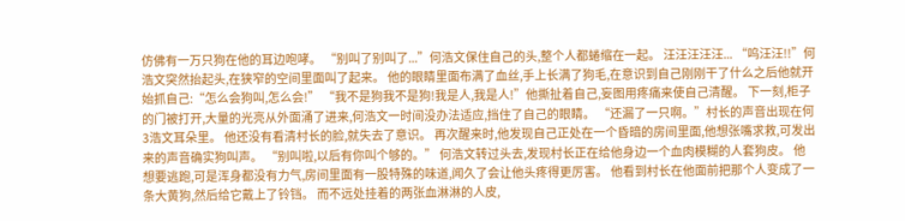仿佛有一万只狗在他的耳边咆哮。 “别叫了别叫了...”何浩文保住自己的头,整个人都蜷缩在一起。 汪汪汪汪汪... “呜汪汪!!”何浩文突然抬起头,在狭窄的空间里面叫了起来。 他的眼睛里面布满了血丝,手上长满了狗毛,在意识到自己刚刚干了什么之后他就开始抓自己:“怎么会狗叫,怎么会!” “我不是狗我不是狗!我是人,我是人!”他撕扯着自己,妄图用疼痛来使自己清醒。 下一刻,柜子的门被打开,大量的光亮从外面涌了进来,何浩文一时间没办法适应,挡住了自己的眼睛。 “还漏了一只啊。”村长的声音出现在何3浩文耳朵里。 他还没有看清村长的脸,就失去了意识。 再次醒来时,他发现自己正处在一个昏暗的房间里面,他想张嘴求救,可发出来的声音确实狗叫声。 “别叫啦,以后有你叫个够的。” 何浩文转过头去,发现村长正在给他身边一个血肉模糊的人套狗皮。 他想要逃跑,可是浑身都没有力气,房间里面有一股特殊的味道,闻久了会让他头疼得更厉害。 他看到村长在他面前把那个人变成了一条大黄狗,然后给它戴上了铃铛。 而不远处挂着的两张血淋淋的人皮,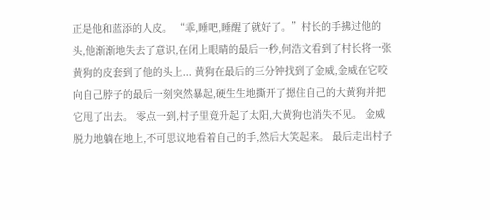正是他和蓝添的人皮。 “乖,睡吧,睡醒了就好了。”村长的手拂过他的头,他渐渐地失去了意识,在闭上眼睛的最后一秒,何浩文看到了村长将一张黄狗的皮套到了他的头上... 黄狗在最后的三分钟找到了金威,金威在它咬向自己脖子的最后一刻突然暴起,硬生生地撕开了摁住自己的大黄狗并把它甩了出去。 零点一到,村子里竟升起了太阳,大黄狗也消失不见。 金威脱力地躺在地上,不可思议地看着自己的手,然后大笑起来。 最后走出村子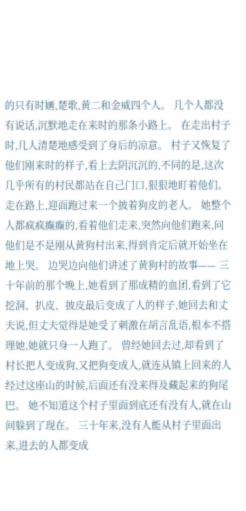的只有时婳,楚歌,黄二和金威四个人。 几个人都没有说话,沉默地走在来时的那条小路上。 在走出村子时,几人清楚地感受到了身后的凉意。 村子又恢复了他们刚来时的样子,看上去阴沉沉的,不同的是,这次几乎所有的村民都站在自己门口,狠狠地盯着他们。 走在路上,迎面跑过来一个披着狗皮的老人。 她整个人都疯疯癫癫的,看着他们走来,突然向他们跑来,问他们是不是刚从黄狗村出来,得到肯定后就开始坐在地上哭。 边哭边向他们讲述了黄狗村的故事—— 三十年前的那个晚上,她看到了那成精的血团,看到了它挖洞、扒皮、披皮最后变成了人的样子,她回去和丈夫说,但丈夫觉得是她受了刺激在胡言乱语,根本不搭理她,她就只身一人跑了。 曾经她回去过,却看到了村长把人变成狗,又把狗变成人,就连从镇上回来的人经过这座山的时候,后面还有没来得及藏起来的狗尾巴。 她不知道这个村子里面到底还有没有人,就在山间躲到了现在。 三十年来,没有人能从村子里面出来,进去的人都变成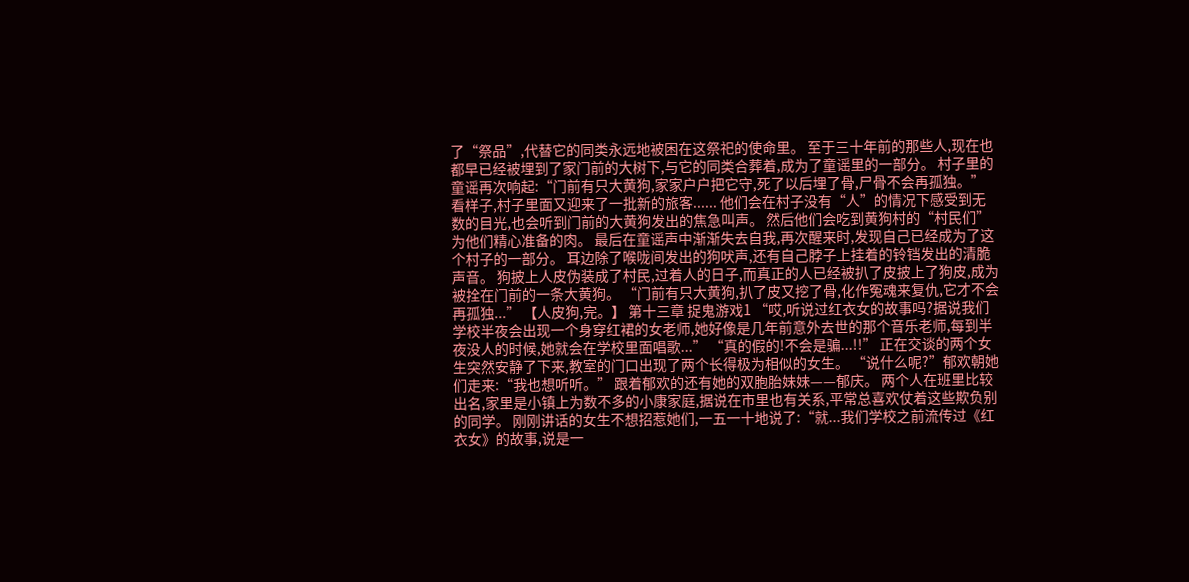了“祭品”,代替它的同类永远地被困在这祭祀的使命里。 至于三十年前的那些人,现在也都早已经被埋到了家门前的大树下,与它的同类合葬着,成为了童谣里的一部分。 村子里的童谣再次响起:“门前有只大黄狗,家家户户把它守,死了以后埋了骨,尸骨不会再孤独。” 看样子,村子里面又迎来了一批新的旅客...... 他们会在村子没有“人”的情况下感受到无数的目光,也会听到门前的大黄狗发出的焦急叫声。 然后他们会吃到黄狗村的“村民们”为他们精心准备的肉。 最后在童谣声中渐渐失去自我,再次醒来时,发现自己已经成为了这个村子的一部分。 耳边除了喉咙间发出的狗吠声,还有自己脖子上挂着的铃铛发出的清脆声音。 狗披上人皮伪装成了村民,过着人的日子,而真正的人已经被扒了皮披上了狗皮,成为被拴在门前的一条大黄狗。 “门前有只大黄狗,扒了皮又挖了骨,化作冤魂来复仇,它才不会再孤独...” 【人皮狗,完。】 第十三章 捉鬼游戏1 “哎,听说过红衣女的故事吗?据说我们学校半夜会出现一个身穿红裙的女老师,她好像是几年前意外去世的那个音乐老师,每到半夜没人的时候,她就会在学校里面唱歌...” “真的假的!不会是骗...!!” 正在交谈的两个女生突然安静了下来,教室的门口出现了两个长得极为相似的女生。 “说什么呢?”郁欢朝她们走来:“我也想听听。” 跟着郁欢的还有她的双胞胎妹妹——郁庆。 两个人在班里比较出名,家里是小镇上为数不多的小康家庭,据说在市里也有关系,平常总喜欢仗着这些欺负别的同学。 刚刚讲话的女生不想招惹她们,一五一十地说了:“就...我们学校之前流传过《红衣女》的故事,说是一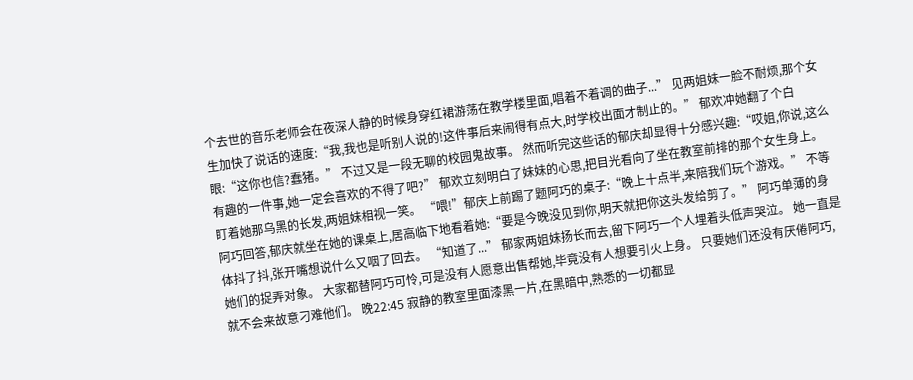个去世的音乐老师会在夜深人静的时候身穿红裙游荡在教学楼里面,唱着不着调的曲子...” 见两姐妹一脸不耐烦,那个女生加快了说话的速度:“我,我也是听别人说的!这件事后来闹得有点大,时学校出面才制止的。” 郁欢冲她翻了个白眼:“这你也信?蠢猪。” 不过又是一段无聊的校园鬼故事。 然而听完这些话的郁庆却显得十分感兴趣:“哎姐,你说,这么有趣的一件事,她一定会喜欢的不得了吧?” 郁欢立刻明白了妹妹的心思,把目光看向了坐在教室前排的那个女生身上。 盯着她那乌黑的长发,两姐妹相视一笑。 “喂!”郁庆上前踢了题阿巧的桌子:“晚上十点半,来陪我们玩个游戏。” 不等阿巧回答,郁庆就坐在她的课桌上,居高临下地看着她:“要是今晚没见到你,明天就把你这头发给剪了。” 阿巧单薄的身体抖了抖,张开嘴想说什么又咽了回去。 “知道了...” 郁家两姐妹扬长而去,留下阿巧一个人埋着头低声哭泣。 她一直是她们的捉弄对象。 大家都替阿巧可怜,可是没有人愿意出售帮她,毕竟没有人想要引火上身。 只要她们还没有厌倦阿巧,就不会来故意刁难他们。 晚22:45 寂静的教室里面漆黑一片,在黑暗中,熟悉的一切都显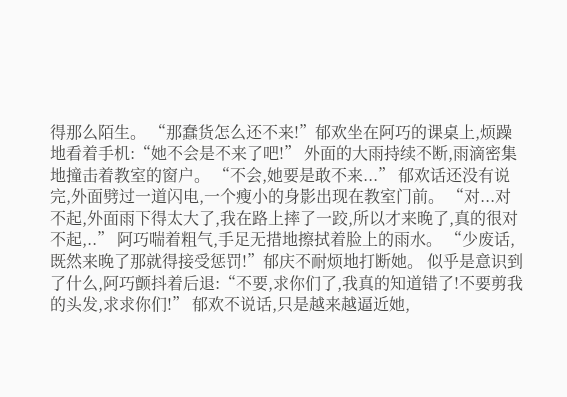得那么陌生。 “那蠢货怎么还不来!”郁欢坐在阿巧的课桌上,烦躁地看着手机:“她不会是不来了吧!” 外面的大雨持续不断,雨滴密集地撞击着教室的窗户。 “不会,她要是敢不来...” 郁欢话还没有说完,外面劈过一道闪电,一个瘦小的身影出现在教室门前。 “对...对不起,外面雨下得太大了,我在路上摔了一跤,所以才来晚了,真的很对不起,..” 阿巧喘着粗气,手足无措地擦拭着脸上的雨水。 “少废话,既然来晚了那就得接受惩罚!”郁庆不耐烦地打断她。 似乎是意识到了什么,阿巧颤抖着后退:“不要,求你们了,我真的知道错了!不要剪我的头发,求求你们!” 郁欢不说话,只是越来越逼近她,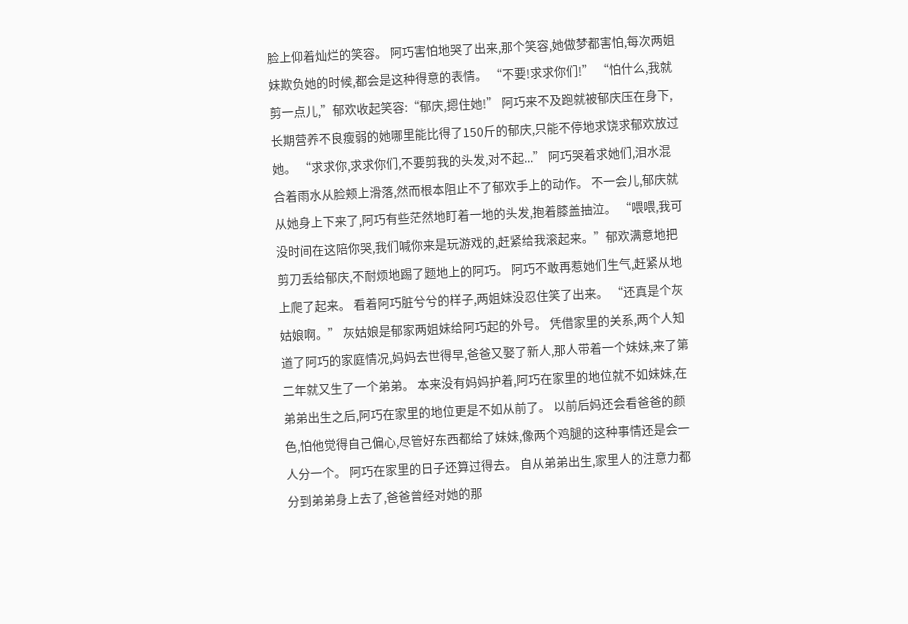脸上仰着灿烂的笑容。 阿巧害怕地哭了出来,那个笑容,她做梦都害怕,每次两姐妹欺负她的时候,都会是这种得意的表情。 “不要!求求你们!” “怕什么,我就剪一点儿,”郁欢收起笑容:“郁庆,摁住她!” 阿巧来不及跑就被郁庆压在身下,长期营养不良瘦弱的她哪里能比得了150斤的郁庆,只能不停地求饶求郁欢放过她。 “求求你,求求你们,不要剪我的头发,对不起...” 阿巧哭着求她们,泪水混合着雨水从脸颊上滑落,然而根本阻止不了郁欢手上的动作。 不一会儿,郁庆就从她身上下来了,阿巧有些茫然地盯着一地的头发,抱着膝盖抽泣。 “喂喂,我可没时间在这陪你哭,我们喊你来是玩游戏的,赶紧给我滚起来。”郁欢满意地把剪刀丢给郁庆,不耐烦地踢了题地上的阿巧。 阿巧不敢再惹她们生气,赶紧从地上爬了起来。 看着阿巧脏兮兮的样子,两姐妹没忍住笑了出来。 “还真是个灰姑娘啊。” 灰姑娘是郁家两姐妹给阿巧起的外号。 凭借家里的关系,两个人知道了阿巧的家庭情况,妈妈去世得早,爸爸又娶了新人,那人带着一个妹妹,来了第二年就又生了一个弟弟。 本来没有妈妈护着,阿巧在家里的地位就不如妹妹,在弟弟出生之后,阿巧在家里的地位更是不如从前了。 以前后妈还会看爸爸的颜色,怕他觉得自己偏心,尽管好东西都给了妹妹,像两个鸡腿的这种事情还是会一人分一个。 阿巧在家里的日子还算过得去。 自从弟弟出生,家里人的注意力都分到弟弟身上去了,爸爸曾经对她的那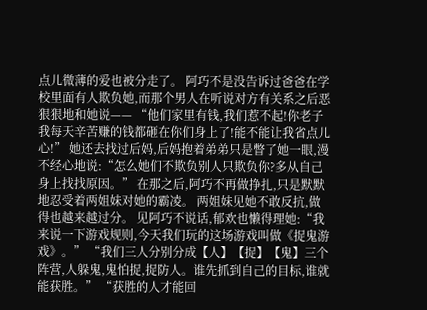点儿微薄的爱也被分走了。 阿巧不是没告诉过爸爸在学校里面有人欺负她,而那个男人在听说对方有关系之后恶狠狠地和她说—— “他们家里有钱,我们惹不起!你老子我每天辛苦赚的钱都砸在你们身上了!能不能让我省点儿心!” 她还去找过后妈,后妈抱着弟弟只是瞥了她一眼,漫不经心地说:“怎么她们不欺负别人只欺负你?多从自己身上找找原因。” 在那之后,阿巧不再做挣扎,只是默默地忍受着两姐妹对她的霸凌。 两姐妹见她不敢反抗,做得也越来越过分。 见阿巧不说话,郁欢也懒得理她:“我来说一下游戏规则,今天我们玩的这场游戏叫做《捉鬼游戏》。” “我们三人分别分成【人】【捉】【鬼】三个阵营,人躲鬼,鬼怕捉,捉防人。谁先抓到自己的目标,谁就能获胜。” “获胜的人才能回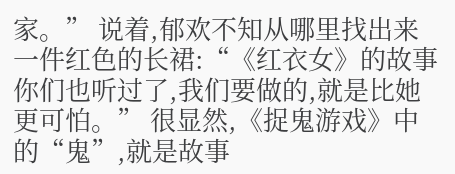家。” 说着,郁欢不知从哪里找出来一件红色的长裙:“《红衣女》的故事你们也听过了,我们要做的,就是比她更可怕。” 很显然,《捉鬼游戏》中的“鬼”,就是故事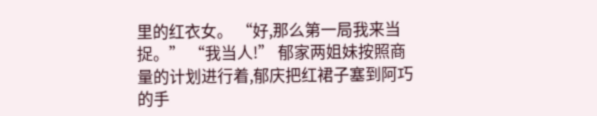里的红衣女。 “好,那么第一局我来当捉。” “我当人!” 郁家两姐妹按照商量的计划进行着,郁庆把红裙子塞到阿巧的手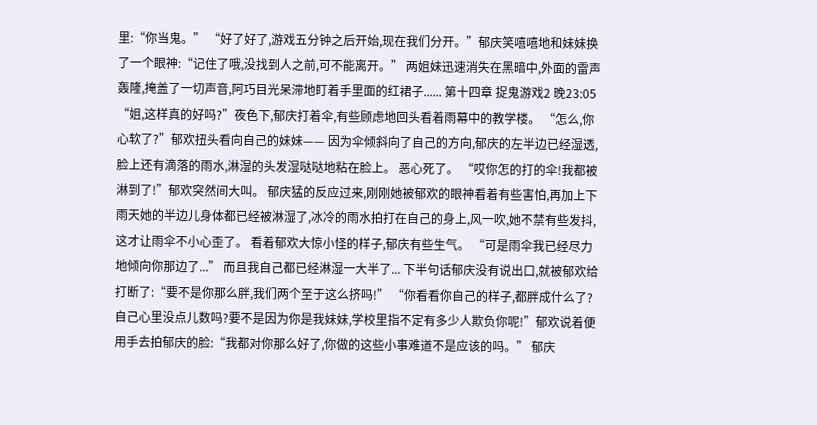里:“你当鬼。” “好了好了,游戏五分钟之后开始,现在我们分开。”郁庆笑嘻嘻地和妹妹换了一个眼神:“记住了哦,没找到人之前,可不能离开。” 两姐妹迅速消失在黑暗中,外面的雷声轰隆,掩盖了一切声音,阿巧目光呆滞地盯着手里面的红裙子...... 第十四章 捉鬼游戏2 晚23:05 “姐,这样真的好吗?”夜色下,郁庆打着伞,有些顾虑地回头看着雨幕中的教学楼。 “怎么,你心软了?”郁欢扭头看向自己的妹妹—— 因为伞倾斜向了自己的方向,郁庆的左半边已经湿透,脸上还有滴落的雨水,淋湿的头发湿哒哒地粘在脸上。 恶心死了。 “哎你怎的打的伞!我都被淋到了!”郁欢突然间大叫。 郁庆猛的反应过来,刚刚她被郁欢的眼神看着有些害怕,再加上下雨天她的半边儿身体都已经被淋湿了,冰冷的雨水拍打在自己的身上,风一吹,她不禁有些发抖,这才让雨伞不小心歪了。 看着郁欢大惊小怪的样子,郁庆有些生气。 “可是雨伞我已经尽力地倾向你那边了...” 而且我自己都已经淋湿一大半了... 下半句话郁庆没有说出口,就被郁欢给打断了:“要不是你那么胖,我们两个至于这么挤吗!” “你看看你自己的样子,都胖成什么了?自己心里没点儿数吗?要不是因为你是我妹妹,学校里指不定有多少人欺负你呢!”郁欢说着便用手去拍郁庆的脸:“我都对你那么好了,你做的这些小事难道不是应该的吗。” 郁庆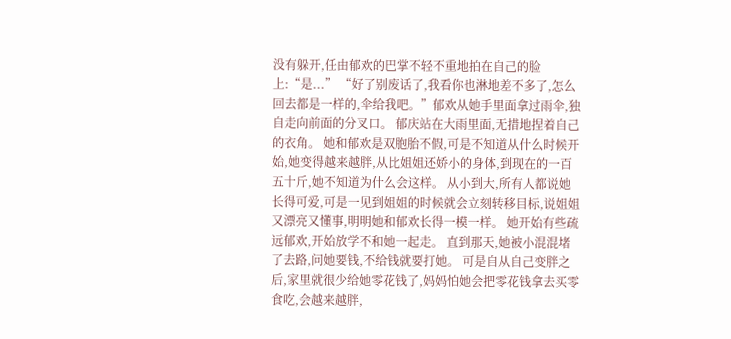没有躲开,任由郁欢的巴掌不轻不重地拍在自己的脸上:“是...” “好了别废话了,我看你也淋地差不多了,怎么回去都是一样的,伞给我吧。”郁欢从她手里面拿过雨伞,独自走向前面的分叉口。 郁庆站在大雨里面,无措地捏着自己的衣角。 她和郁欢是双胞胎不假,可是不知道从什么时候开始,她变得越来越胖,从比姐姐还娇小的身体,到现在的一百五十斤,她不知道为什么会这样。 从小到大,所有人都说她长得可爱,可是一见到姐姐的时候就会立刻转移目标,说姐姐又漂亮又懂事,明明她和郁欢长得一模一样。 她开始有些疏远郁欢,开始放学不和她一起走。 直到那天,她被小混混堵了去路,问她要钱,不给钱就要打她。 可是自从自己变胖之后,家里就很少给她零花钱了,妈妈怕她会把零花钱拿去买零食吃,会越来越胖,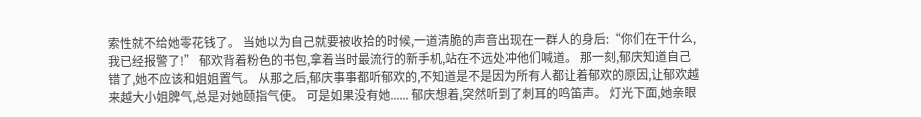索性就不给她零花钱了。 当她以为自己就要被收拾的时候,一道清脆的声音出现在一群人的身后:“你们在干什么,我已经报警了!” 郁欢背着粉色的书包,拿着当时最流行的新手机,站在不远处冲他们喊道。 那一刻,郁庆知道自己错了,她不应该和姐姐置气。 从那之后,郁庆事事都听郁欢的,不知道是不是因为所有人都让着郁欢的原因,让郁欢越来越大小姐脾气,总是对她颐指气使。 可是如果没有她...... 郁庆想着,突然听到了刺耳的鸣笛声。 灯光下面,她亲眼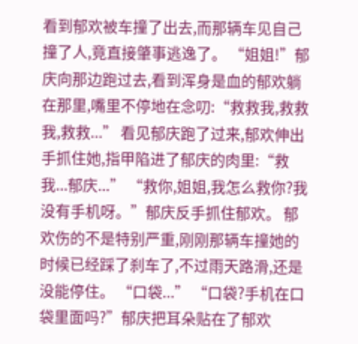看到郁欢被车撞了出去,而那辆车见自己撞了人,竟直接肇事逃逸了。 “姐姐!”郁庆向那边跑过去,看到浑身是血的郁欢躺在那里,嘴里不停地在念叨:“救救我,救救我,救救...” 看见郁庆跑了过来,郁欢伸出手抓住她,指甲陷进了郁庆的肉里:“救我...郁庆...” “救你,姐姐,我怎么救你?我没有手机呀。”郁庆反手抓住郁欢。 郁欢伤的不是特别严重,刚刚那辆车撞她的时候已经踩了刹车了,不过雨天路滑,还是没能停住。 “口袋...” “口袋?手机在口袋里面吗?”郁庆把耳朵贴在了郁欢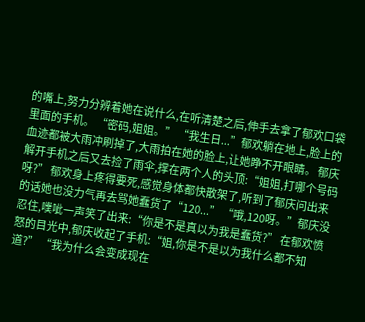的嘴上,努力分辨着她在说什么,在听清楚之后,伸手去拿了郁欢口袋里面的手机。 “密码,姐姐。” “我生日...”郁欢躺在地上,脸上的血迹都被大雨冲刷掉了,大雨拍在她的脸上,让她睁不开眼睛。 郁庆解开手机之后又去捡了雨伞,撑在两个人的头顶:“姐姐,打哪个号码呀?” 郁欢身上疼得要死,感觉身体都快散架了,听到了郁庆问出来的话她也没力气再去骂她蠢货了“120...” “哦,120呀。”郁庆没忍住,噗呲一声笑了出来:“你是不是真以为我是蠢货?” 在郁欢愤怒的目光中,郁庆收起了手机:“姐,你是不是以为我什么都不知道?” “我为什么会变成现在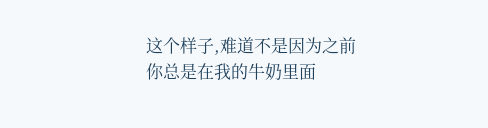这个样子,难道不是因为之前你总是在我的牛奶里面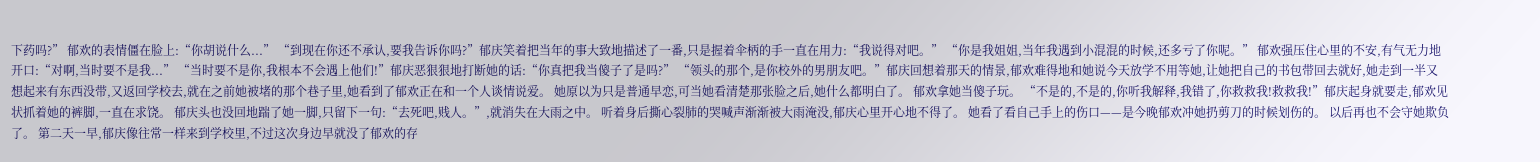下药吗?” 郁欢的表情僵在脸上:“你胡说什么...” “到现在你还不承认,要我告诉你吗?”郁庆笑着把当年的事大致地描述了一番,只是握着伞柄的手一直在用力:“我说得对吧。” “你是我姐姐,当年我遇到小混混的时候,还多亏了你呢。” 郁欢强压住心里的不安,有气无力地开口:“对啊,当时要不是我...” “当时要不是你,我根本不会遇上他们!”郁庆恶狠狠地打断她的话:“你真把我当傻子了是吗?” “领头的那个,是你校外的男朋友吧。”郁庆回想着那天的情景,郁欢难得地和她说今天放学不用等她,让她把自己的书包带回去就好,她走到一半又想起来有东西没带,又返回学校去,就在之前她被堵的那个巷子里,她看到了郁欢正在和一个人谈情说爱。 她原以为只是普通早恋,可当她看清楚那张脸之后,她什么都明白了。 郁欢拿她当傻子玩。 “不是的,不是的,你听我解释,我错了,你救救我!救救我!”郁庆起身就要走,郁欢见状抓着她的裤脚,一直在求饶。 郁庆头也没回地踹了她一脚,只留下一句:“去死吧,贱人。”,就消失在大雨之中。 听着身后撕心裂肺的哭喊声渐渐被大雨淹没,郁庆心里开心地不得了。 她看了看自己手上的伤口——是今晚郁欢冲她扔剪刀的时候划伤的。 以后再也不会守她欺负了。 第二天一早,郁庆像往常一样来到学校里,不过这次身边早就没了郁欢的存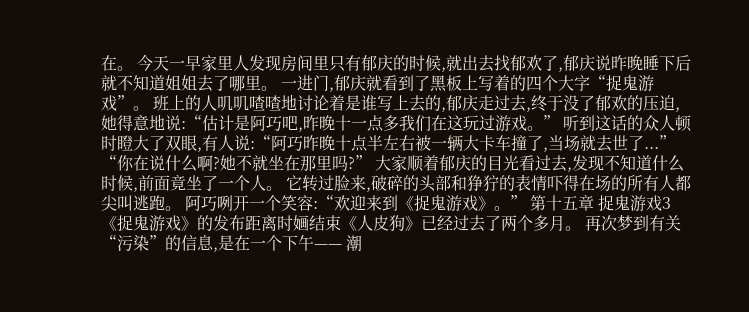在。 今天一早家里人发现房间里只有郁庆的时候,就出去找郁欢了,郁庆说昨晚睡下后就不知道姐姐去了哪里。 一进门,郁庆就看到了黑板上写着的四个大字“捉鬼游戏”。 班上的人叽叽喳喳地讨论着是谁写上去的,郁庆走过去,终于没了郁欢的压迫,她得意地说:“估计是阿巧吧,昨晚十一点多我们在这玩过游戏。” 听到这话的众人顿时瞪大了双眼,有人说:“阿巧昨晚十点半左右被一辆大卡车撞了,当场就去世了...” “你在说什么啊?她不就坐在那里吗?” 大家顺着郁庆的目光看过去,发现不知道什么时候,前面竟坐了一个人。 它转过脸来,破碎的头部和狰狞的表情吓得在场的所有人都尖叫逃跑。 阿巧咧开一个笑容:“欢迎来到《捉鬼游戏》。” 第十五章 捉鬼游戏3 《捉鬼游戏》的发布距离时婳结束《人皮狗》已经过去了两个多月。 再次梦到有关“污染”的信息,是在一个下午—— 潮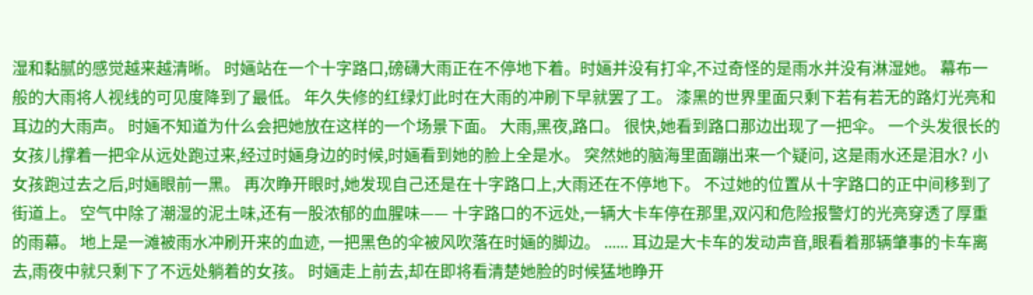湿和黏腻的感觉越来越清晰。 时婳站在一个十字路口,磅礴大雨正在不停地下着。时婳并没有打伞,不过奇怪的是雨水并没有淋湿她。 幕布一般的大雨将人视线的可见度降到了最低。 年久失修的红绿灯此时在大雨的冲刷下早就罢了工。 漆黑的世界里面只剩下若有若无的路灯光亮和耳边的大雨声。 时婳不知道为什么会把她放在这样的一个场景下面。 大雨,黑夜,路口。 很快,她看到路口那边出现了一把伞。 一个头发很长的女孩儿撑着一把伞从远处跑过来,经过时婳身边的时候,时婳看到她的脸上全是水。 突然她的脑海里面蹦出来一个疑问, 这是雨水还是泪水? 小女孩跑过去之后,时婳眼前一黑。 再次睁开眼时,她发现自己还是在十字路口上,大雨还在不停地下。 不过她的位置从十字路口的正中间移到了街道上。 空气中除了潮湿的泥土味,还有一股浓郁的血腥味—— 十字路口的不远处,一辆大卡车停在那里,双闪和危险报警灯的光亮穿透了厚重的雨幕。 地上是一滩被雨水冲刷开来的血迹, 一把黑色的伞被风吹落在时婳的脚边。 ...... 耳边是大卡车的发动声音,眼看着那辆肇事的卡车离去,雨夜中就只剩下了不远处躺着的女孩。 时婳走上前去,却在即将看清楚她脸的时候猛地睁开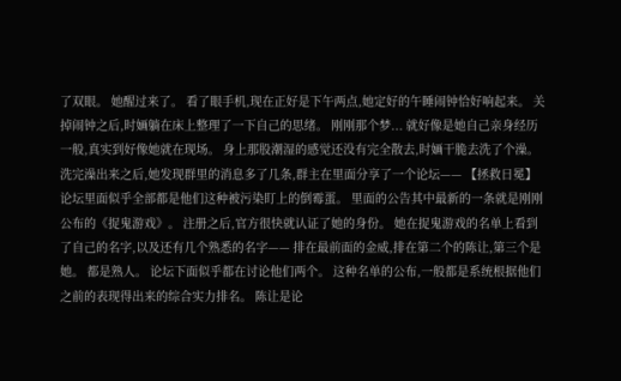了双眼。 她醒过来了。 看了眼手机,现在正好是下午两点,她定好的午睡闹钟恰好响起来。 关掉闹钟之后,时婳躺在床上整理了一下自己的思绪。 刚刚那个梦... 就好像是她自己亲身经历一般,真实到好像她就在现场。 身上那股潮湿的感觉还没有完全散去,时婳干脆去洗了个澡。 洗完澡出来之后,她发现群里的消息多了几条,群主在里面分享了一个论坛—— 【拯救日冕】 论坛里面似乎全部都是他们这种被污染盯上的倒霉蛋。 里面的公告其中最新的一条就是刚刚公布的《捉鬼游戏》。 注册之后,官方很快就认证了她的身份。 她在捉鬼游戏的名单上看到了自己的名字,以及还有几个熟悉的名字—— 排在最前面的金威,排在第二个的陈让,第三个是她。 都是熟人。 论坛下面似乎都在讨论他们两个。 这种名单的公布,一般都是系统根据他们之前的表现得出来的综合实力排名。 陈让是论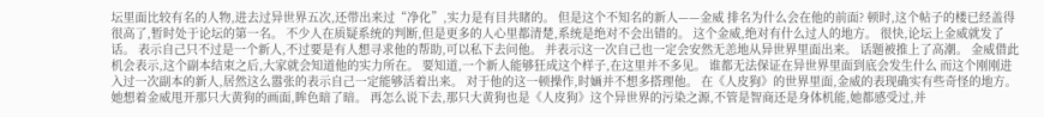坛里面比较有名的人物,进去过异世界五次,还带出来过“净化”,实力是有目共睹的。 但是这个不知名的新人——金威 排名为什么会在他的前面? 顿时,这个帖子的楼已经盖得很高了,暂时处于论坛的第一名。 不少人在质疑系统的判断,但是更多的人心里都清楚,系统是绝对不会出错的。 这个金威,绝对有什么过人的地方。 很快,论坛上金威就发了话。 表示自己只不过是一个新人,不过要是有人想寻求他的帮助,可以私下去问他。 并表示这一次自己也一定会安然无恙地从异世界里面出来。 话题被推上了高潮。 金威借此机会表示,这个副本结束之后,大家就会知道他的实力所在。 要知道,一个新人能够狂成这个样子,在这里并不多见。 谁都无法保证在异世界里面到底会发生什么 而这个刚刚进入过一次副本的新人,居然这么嚣张的表示自己一定能够活着出来。 对于他的这一顿操作,时婳并不想多搭理他。 在《人皮狗》的世界里面,金威的表现确实有些奇怪的地方。 她想着金威甩开那只大黄狗的画面,眸色暗了暗。 再怎么说下去,那只大黄狗也是《人皮狗》这个异世界的污染之源,不管是智商还是身体机能,她都感受过,并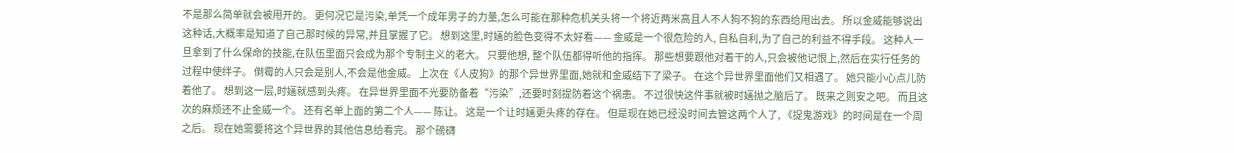不是那么简单就会被甩开的。 更何况它是污染,单凭一个成年男子的力量,怎么可能在那种危机关头将一个将近两米高且人不人狗不狗的东西给甩出去。 所以金威能够说出这种话,大概率是知道了自己那时候的异常,并且掌握了它。 想到这里,时婳的脸色变得不太好看—— 金威是一个很危险的人, 自私自利,为了自己的利益不得手段。 这种人一旦拿到了什么保命的技能,在队伍里面只会成为那个专制主义的老大。 只要他想, 整个队伍都得听他的指挥。 那些想要跟他对着干的人,只会被他记恨上,然后在实行任务的过程中使绊子。 倒霉的人只会是别人,不会是他金威。 上次在《人皮狗》的那个异世界里面,她就和金威结下了梁子。 在这个异世界里面他们又相遇了。 她只能小心点儿防着他了。 想到这一层,时婳就感到头疼。 在异世界里面不光要防备着“污染”,还要时刻提防着这个祸患。 不过很快这件事就被时婳抛之脑后了。 既来之则安之吧。 而且这次的麻烦还不止金威一个。 还有名单上面的第二个人—— 陈让。 这是一个让时婳更头疼的存在。 但是现在她已经没时间去管这两个人了, 《捉鬼游戏》的时间是在一个周之后。 现在她需要将这个异世界的其他信息给看完。 那个磅礴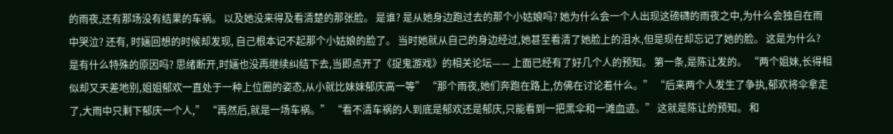的雨夜,还有那场没有结果的车祸。 以及她没来得及看清楚的那张脸。 是谁? 是从她身边跑过去的那个小姑娘吗? 她为什么会一个人出现这磅礴的雨夜之中,为什么会独自在雨中哭泣? 还有, 时婳回想的时候却发现, 自己根本记不起那个小姑娘的脸了。 当时她就从自己的身边经过,她甚至看清了她脸上的泪水,但是现在却忘记了她的脸。 这是为什么? 是有什么特殊的原因吗? 思绪断开,时婳也没再继续纠结下去,当即点开了《捉鬼游戏》的相关论坛—— 上面已经有了好几个人的预知。 第一条,是陈让发的。 “两个姐妹,长得相似却又天差地别,姐姐郁欢一直处于一种上位圈的姿态,从小就比妹妹郁庆高一等” “那个雨夜,她们奔跑在路上,仿佛在讨论着什么。” “后来两个人发生了争执,郁欢将伞拿走了,大雨中只剩下郁庆一个人,” “再然后,就是一场车祸。” “看不清车祸的人到底是郁欢还是郁庆,只能看到一把黑伞和一滩血迹。” 这就是陈让的预知。 和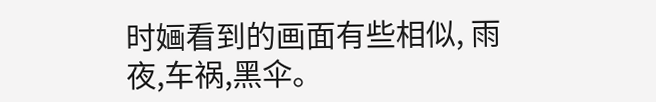时婳看到的画面有些相似, 雨夜,车祸,黑伞。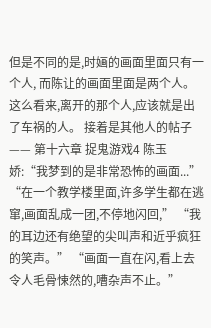但是不同的是,时婳的画面里面只有一个人, 而陈让的画面里面是两个人。 这么看来,离开的那个人,应该就是出了车祸的人。 接着是其他人的帖子—— 第十六章 捉鬼游戏4 陈玉娇:“我梦到的是非常恐怖的画面...” “在一个教学楼里面,许多学生都在逃窜,画面乱成一团,不停地闪回,” “我的耳边还有绝望的尖叫声和近乎疯狂的笑声。” “画面一直在闪,看上去令人毛骨悚然的,嘈杂声不止。”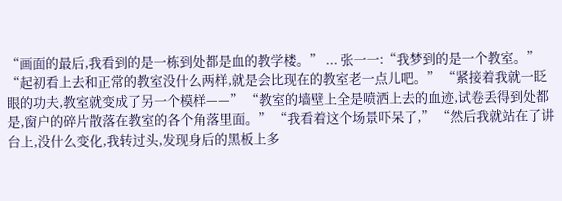“画面的最后,我看到的是一栋到处都是血的教学楼。” ... 张一一:“我梦到的是一个教室。” “起初看上去和正常的教室没什么两样,就是会比现在的教室老一点儿吧。” “紧接着我就一眨眼的功夫,教室就变成了另一个模样——” “教室的墙壁上全是喷洒上去的血迹,试卷丢得到处都是,窗户的碎片散落在教室的各个角落里面。” “我看着这个场景吓呆了,” “然后我就站在了讲台上,没什么变化,我转过头,发现身后的黑板上多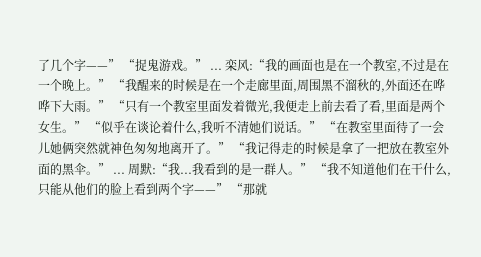了几个字——” “捉鬼游戏。” ... 栾风:“我的画面也是在一个教室,不过是在一个晚上。” “我醒来的时候是在一个走廊里面,周围黑不溜秋的,外面还在哗哗下大雨。” “只有一个教室里面发着微光,我便走上前去看了看,里面是两个女生。” “似乎在谈论着什么,我听不清她们说话。” “在教室里面待了一会儿她俩突然就神色匆匆地离开了。” “我记得走的时候是拿了一把放在教室外面的黑伞。” ... 周默:“我...我看到的是一群人。” “我不知道他们在干什么,只能从他们的脸上看到两个字——” “那就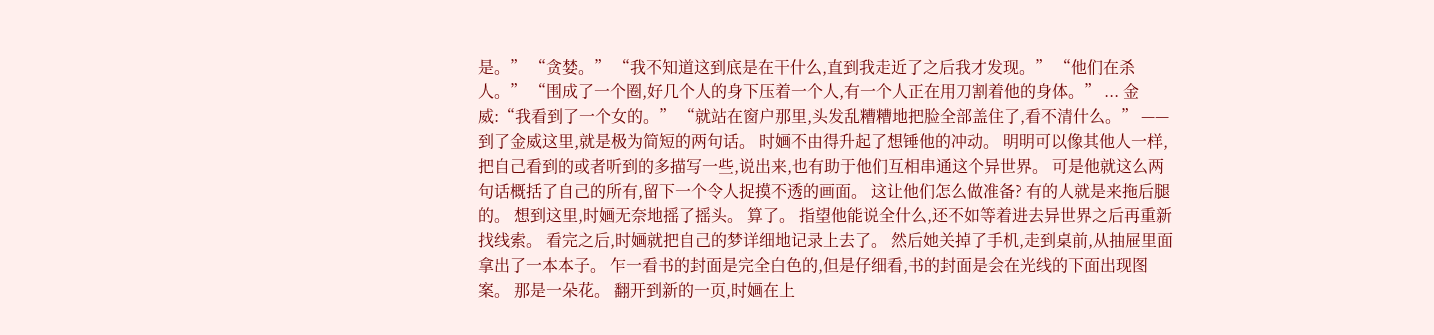是。” “贪婪。” “我不知道这到底是在干什么,直到我走近了之后我才发现。” “他们在杀人。” “围成了一个圈,好几个人的身下压着一个人,有一个人正在用刀割着他的身体。” ... 金威:“我看到了一个女的。” “就站在窗户那里,头发乱糟糟地把脸全部盖住了,看不清什么。” —— 到了金威这里,就是极为简短的两句话。 时婳不由得升起了想锤他的冲动。 明明可以像其他人一样,把自己看到的或者听到的多描写一些,说出来,也有助于他们互相串通这个异世界。 可是他就这么两句话概括了自己的所有,留下一个令人捉摸不透的画面。 这让他们怎么做准备? 有的人就是来拖后腿的。 想到这里,时婳无奈地摇了摇头。 算了。 指望他能说全什么,还不如等着进去异世界之后再重新找线索。 看完之后,时婳就把自己的梦详细地记录上去了。 然后她关掉了手机,走到桌前,从抽屉里面拿出了一本本子。 乍一看书的封面是完全白色的,但是仔细看,书的封面是会在光线的下面出现图案。 那是一朵花。 翻开到新的一页,时婳在上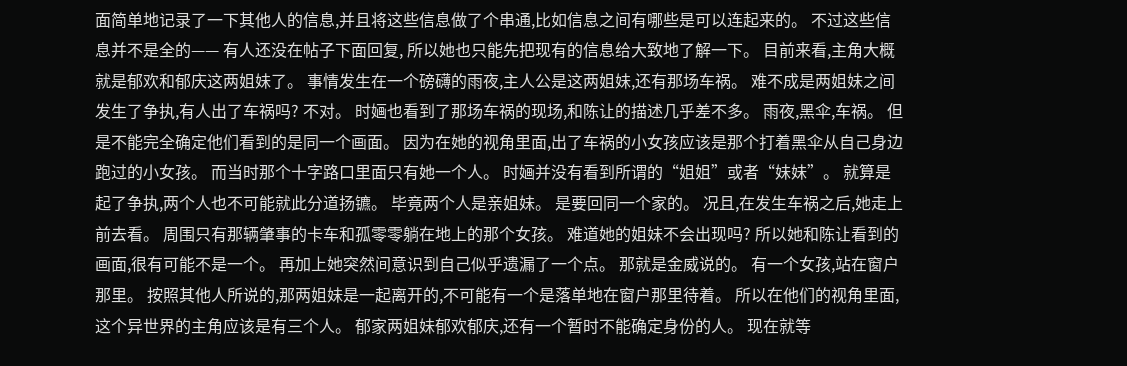面简单地记录了一下其他人的信息,并且将这些信息做了个串通,比如信息之间有哪些是可以连起来的。 不过这些信息并不是全的—— 有人还没在帖子下面回复, 所以她也只能先把现有的信息给大致地了解一下。 目前来看,主角大概就是郁欢和郁庆这两姐妹了。 事情发生在一个磅礴的雨夜,主人公是这两姐妹,还有那场车祸。 难不成是两姐妹之间发生了争执,有人出了车祸吗? 不对。 时婳也看到了那场车祸的现场,和陈让的描述几乎差不多。 雨夜,黑伞,车祸。 但是不能完全确定他们看到的是同一个画面。 因为在她的视角里面,出了车祸的小女孩应该是那个打着黑伞从自己身边跑过的小女孩。 而当时那个十字路口里面只有她一个人。 时婳并没有看到所谓的“姐姐”或者“妹妹”。 就算是起了争执,两个人也不可能就此分道扬镳。 毕竟两个人是亲姐妹。 是要回同一个家的。 况且,在发生车祸之后,她走上前去看。 周围只有那辆肇事的卡车和孤零零躺在地上的那个女孩。 难道她的姐妹不会出现吗? 所以她和陈让看到的画面,很有可能不是一个。 再加上她突然间意识到自己似乎遗漏了一个点。 那就是金威说的。 有一个女孩,站在窗户那里。 按照其他人所说的,那两姐妹是一起离开的,不可能有一个是落单地在窗户那里待着。 所以在他们的视角里面, 这个异世界的主角应该是有三个人。 郁家两姐妹郁欢郁庆,还有一个暂时不能确定身份的人。 现在就等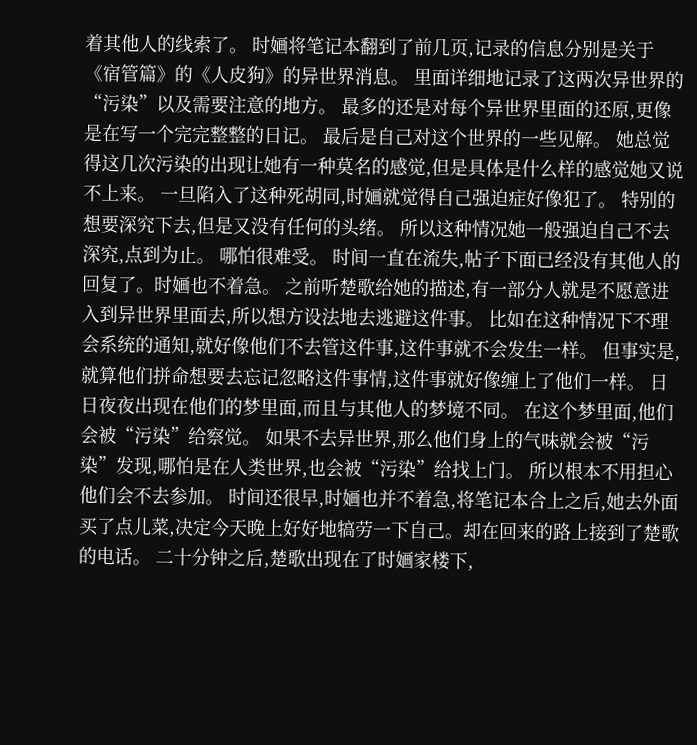着其他人的线索了。 时婳将笔记本翻到了前几页,记录的信息分别是关于《宿管篇》的《人皮狗》的异世界消息。 里面详细地记录了这两次异世界的“污染”以及需要注意的地方。 最多的还是对每个异世界里面的还原,更像是在写一个完完整整的日记。 最后是自己对这个世界的一些见解。 她总觉得这几次污染的出现让她有一种莫名的感觉,但是具体是什么样的感觉她又说不上来。 一旦陷入了这种死胡同,时婳就觉得自己强迫症好像犯了。 特别的想要深究下去,但是又没有任何的头绪。 所以这种情况她一般强迫自己不去深究,点到为止。 哪怕很难受。 时间一直在流失,帖子下面已经没有其他人的回复了。时婳也不着急。 之前听楚歌给她的描述,有一部分人就是不愿意进入到异世界里面去,所以想方设法地去逃避这件事。 比如在这种情况下不理会系统的通知,就好像他们不去管这件事,这件事就不会发生一样。 但事实是,就算他们拼命想要去忘记忽略这件事情,这件事就好像缠上了他们一样。 日日夜夜出现在他们的梦里面,而且与其他人的梦境不同。 在这个梦里面,他们会被“污染”给察觉。 如果不去异世界,那么他们身上的气味就会被“污染”发现,哪怕是在人类世界,也会被“污染”给找上门。 所以根本不用担心他们会不去参加。 时间还很早,时婳也并不着急,将笔记本合上之后,她去外面买了点儿菜,决定今天晚上好好地犒劳一下自己。却在回来的路上接到了楚歌的电话。 二十分钟之后,楚歌出现在了时婳家楼下,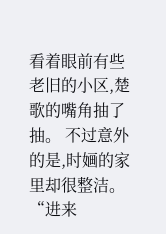看着眼前有些老旧的小区,楚歌的嘴角抽了抽。 不过意外的是,时婳的家里却很整洁。 “进来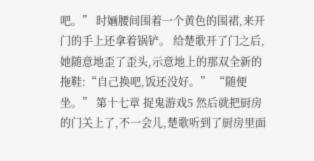吧。” 时婳腰间围着一个黄色的围裙,来开门的手上还拿着锅铲。 给楚歌开了门之后,她随意地歪了歪头,示意地上的那双全新的拖鞋:“自己换吧,饭还没好。” “随便坐。” 第十七章 捉鬼游戏5 然后就把厨房的门关上了,不一会儿,楚歌听到了厨房里面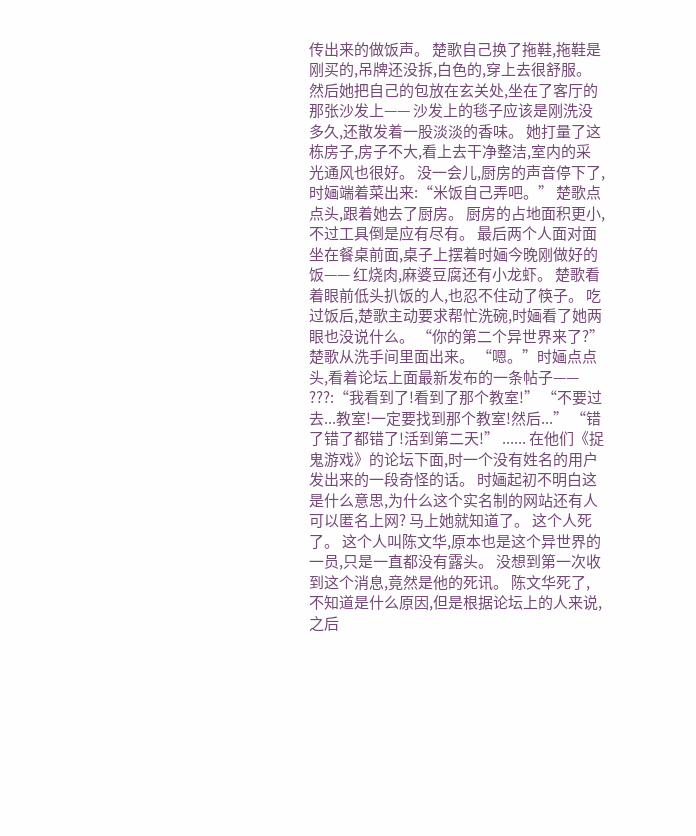传出来的做饭声。 楚歌自己换了拖鞋,拖鞋是刚买的,吊牌还没拆,白色的,穿上去很舒服。 然后她把自己的包放在玄关处,坐在了客厅的那张沙发上—— 沙发上的毯子应该是刚洗没多久,还散发着一股淡淡的香味。 她打量了这栋房子,房子不大,看上去干净整洁,室内的采光通风也很好。 没一会儿,厨房的声音停下了,时婳端着菜出来:“米饭自己弄吧。” 楚歌点点头,跟着她去了厨房。 厨房的占地面积更小,不过工具倒是应有尽有。 最后两个人面对面坐在餐桌前面,桌子上摆着时婳今晚刚做好的饭—— 红烧肉,麻婆豆腐还有小龙虾。 楚歌看着眼前低头扒饭的人,也忍不住动了筷子。 吃过饭后,楚歌主动要求帮忙洗碗,时婳看了她两眼也没说什么。 “你的第二个异世界来了?”楚歌从洗手间里面出来。 “嗯。”时婳点点头,看着论坛上面最新发布的一条帖子—— ???:“我看到了!看到了那个教室!” “不要过去...教室!一定要找到那个教室!然后...” “错了错了都错了!活到第二天!” ...... 在他们《捉鬼游戏》的论坛下面,时一个没有姓名的用户发出来的一段奇怪的话。 时婳起初不明白这是什么意思,为什么这个实名制的网站还有人可以匿名上网? 马上她就知道了。 这个人死了。 这个人叫陈文华,原本也是这个异世界的一员,只是一直都没有露头。 没想到第一次收到这个消息,竟然是他的死讯。 陈文华死了, 不知道是什么原因,但是根据论坛上的人来说,之后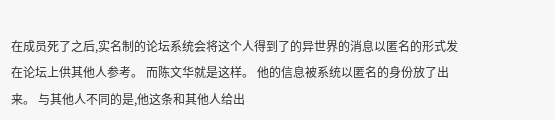在成员死了之后,实名制的论坛系统会将这个人得到了的异世界的消息以匿名的形式发在论坛上供其他人参考。 而陈文华就是这样。 他的信息被系统以匿名的身份放了出来。 与其他人不同的是,他这条和其他人给出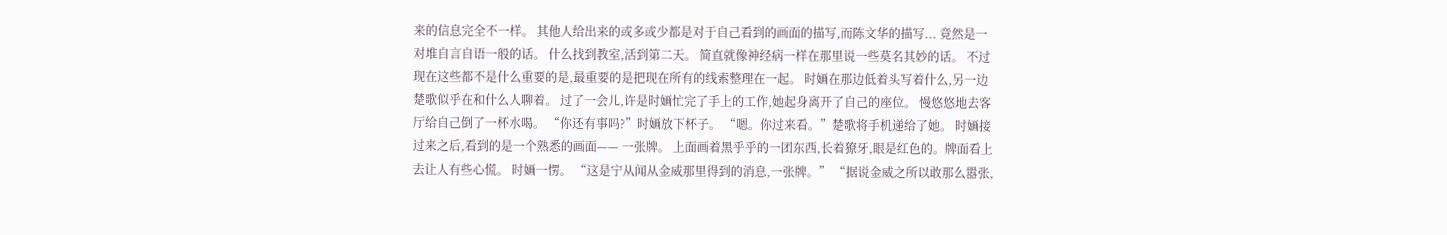来的信息完全不一样。 其他人给出来的或多或少都是对于自己看到的画面的描写,而陈文华的描写... 竟然是一对堆自言自语一般的话。 什么找到教室,活到第二天。 简直就像神经病一样在那里说一些莫名其妙的话。 不过现在这些都不是什么重要的是,最重要的是把现在所有的线索整理在一起。 时婳在那边低着头写着什么,另一边楚歌似乎在和什么人聊着。 过了一会儿,许是时婳忙完了手上的工作,她起身离开了自己的座位。 慢悠悠地去客厅给自己倒了一杯水喝。 “你还有事吗?”时婳放下杯子。 “嗯。你过来看。”楚歌将手机递给了她。 时婳接过来之后,看到的是一个熟悉的画面—— 一张牌。 上面画着黑乎乎的一团东西,长着獠牙,眼是红色的。牌面看上去让人有些心慌。 时婳一愣。 “这是宁从闻从金威那里得到的消息,一张牌。” “据说金威之所以敢那么嚣张,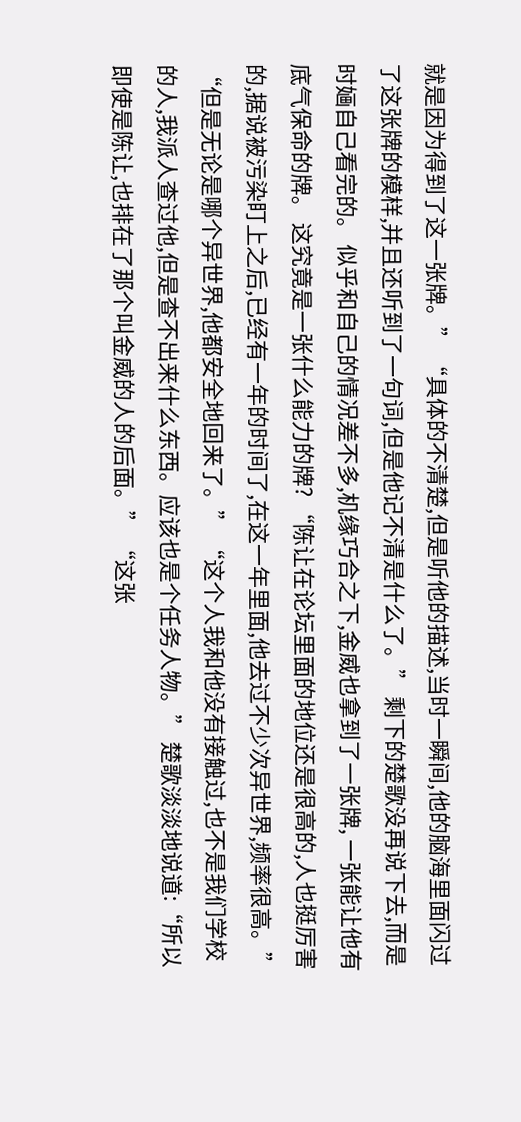就是因为得到了这一张牌。” “具体的不清楚,但是听他的描述,当时一瞬间,他的脑海里面闪过了这张牌的模样,并且还听到了一句词,但是他记不清是什么了。” 剩下的楚歌没再说下去,而是时婳自己看完的。 似乎和自己的情况差不多,机缘巧合之下,金威也拿到了一张牌, 一张能让他有底气保命的牌。 这究竟是一张什么能力的牌? “陈让在论坛里面的地位还是很高的,人也挺厉害的,据说被污染盯上之后,已经有一年的时间了,在这一年里面,他去过不少次异世界,频率很高。” “但是无论是哪个异世界,他都安全地回来了。” “这个人我和他没有接触过,也不是我们学校的人,我派人查过他,但是查不出来什么东西。应该也是个任务人物。” 楚歌淡淡地说道:“所以即使是陈让,也排在了那个叫金威的人的后面。” “这张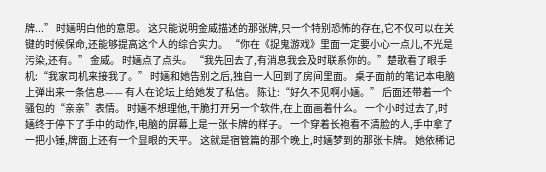牌...” 时婳明白他的意思。 这只能说明金威描述的那张牌,只一个特别恐怖的存在,它不仅可以在关键的时候保命,还能够提高这个人的综合实力。 “你在《捉鬼游戏》里面一定要小心一点儿,不光是污染,还有。” 金威。 时婳点了点头。 “我先回去了,有消息我会及时联系你的。”楚歌看了眼手机:“我家司机来接我了。” 时婳和她告别之后,独自一人回到了房间里面。 桌子面前的笔记本电脑上弹出来一条信息—— 有人在论坛上给她发了私信。 陈让:“好久不见啊小婳。” 后面还带着一个骚包的“亲亲”表情。 时婳不想理他,干脆打开另一个软件,在上面画着什么。 一个小时过去了,时婳终于停下了手中的动作,电脑的屏幕上是一张卡牌的样子。 一个穿着长袍看不清脸的人,手中拿了一把小锤,牌面上还有一个显眼的天平。 这就是宿管篇的那个晚上,时婳梦到的那张卡牌。 她依稀记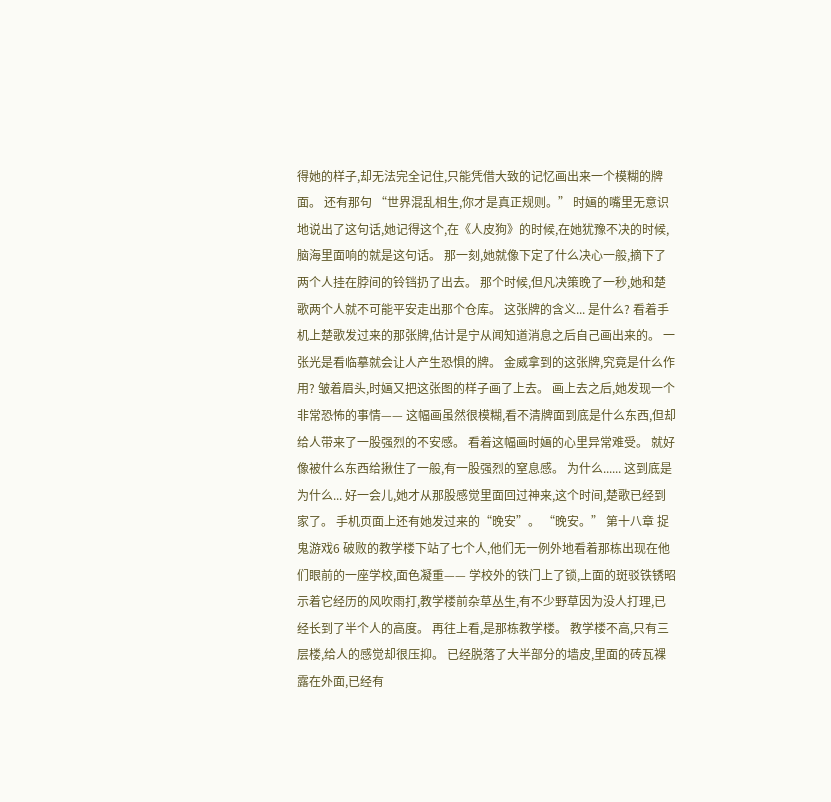得她的样子,却无法完全记住,只能凭借大致的记忆画出来一个模糊的牌面。 还有那句 “世界混乱相生,你才是真正规则。” 时婳的嘴里无意识地说出了这句话,她记得这个,在《人皮狗》的时候,在她犹豫不决的时候,脑海里面响的就是这句话。 那一刻,她就像下定了什么决心一般,摘下了两个人挂在脖间的铃铛扔了出去。 那个时候,但凡决策晚了一秒,她和楚歌两个人就不可能平安走出那个仓库。 这张牌的含义... 是什么? 看着手机上楚歌发过来的那张牌,估计是宁从闻知道消息之后自己画出来的。 一张光是看临摹就会让人产生恐惧的牌。 金威拿到的这张牌,究竟是什么作用? 皱着眉头,时婳又把这张图的样子画了上去。 画上去之后,她发现一个非常恐怖的事情—— 这幅画虽然很模糊,看不清牌面到底是什么东西,但却给人带来了一股强烈的不安感。 看着这幅画时婳的心里异常难受。 就好像被什么东西给揪住了一般,有一股强烈的窒息感。 为什么...... 这到底是为什么... 好一会儿,她才从那股感觉里面回过神来,这个时间,楚歌已经到家了。 手机页面上还有她发过来的“晚安”。 “晚安。” 第十八章 捉鬼游戏6 破败的教学楼下站了七个人,他们无一例外地看着那栋出现在他们眼前的一座学校,面色凝重—— 学校外的铁门上了锁,上面的斑驳铁锈昭示着它经历的风吹雨打,教学楼前杂草丛生,有不少野草因为没人打理,已经长到了半个人的高度。 再往上看,是那栋教学楼。 教学楼不高,只有三层楼,给人的感觉却很压抑。 已经脱落了大半部分的墙皮,里面的砖瓦裸露在外面,已经有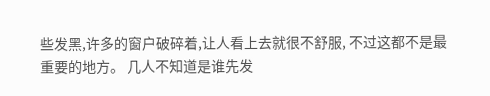些发黑,许多的窗户破碎着,让人看上去就很不舒服, 不过这都不是最重要的地方。 几人不知道是谁先发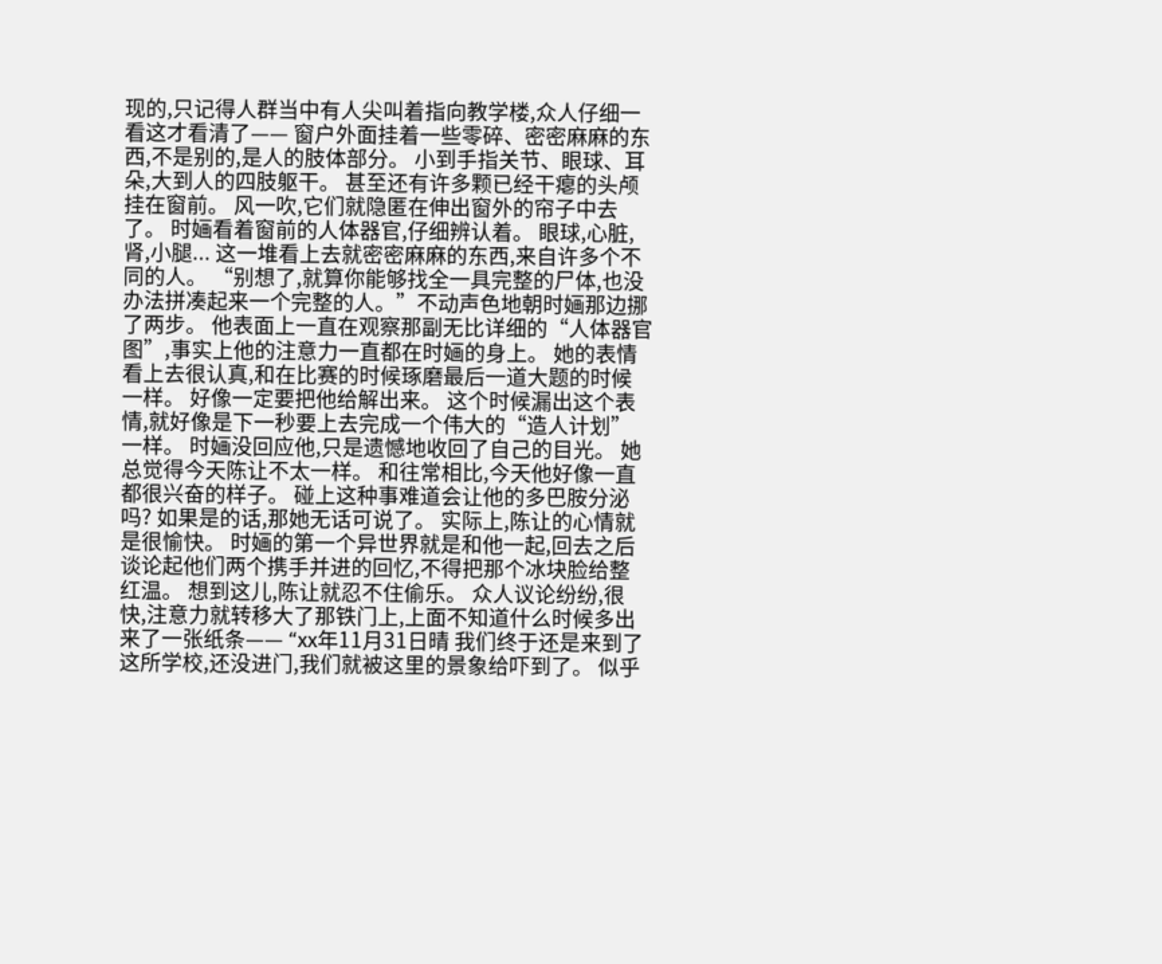现的,只记得人群当中有人尖叫着指向教学楼,众人仔细一看这才看清了—— 窗户外面挂着一些零碎、密密麻麻的东西,不是别的,是人的肢体部分。 小到手指关节、眼球、耳朵,大到人的四肢躯干。 甚至还有许多颗已经干瘪的头颅挂在窗前。 风一吹,它们就隐匿在伸出窗外的帘子中去了。 时婳看着窗前的人体器官,仔细辨认着。 眼球,心脏,肾,小腿... 这一堆看上去就密密麻麻的东西,来自许多个不同的人。 “别想了,就算你能够找全一具完整的尸体,也没办法拼凑起来一个完整的人。”不动声色地朝时婳那边挪了两步。 他表面上一直在观察那副无比详细的“人体器官图”,事实上他的注意力一直都在时婳的身上。 她的表情看上去很认真,和在比赛的时候琢磨最后一道大题的时候一样。 好像一定要把他给解出来。 这个时候漏出这个表情,就好像是下一秒要上去完成一个伟大的“造人计划”一样。 时婳没回应他,只是遗憾地收回了自己的目光。 她总觉得今天陈让不太一样。 和往常相比,今天他好像一直都很兴奋的样子。 碰上这种事难道会让他的多巴胺分泌吗? 如果是的话,那她无话可说了。 实际上,陈让的心情就是很愉快。 时婳的第一个异世界就是和他一起,回去之后谈论起他们两个携手并进的回忆,不得把那个冰块脸给整红温。 想到这儿,陈让就忍不住偷乐。 众人议论纷纷,很快,注意力就转移大了那铁门上,上面不知道什么时候多出来了一张纸条—— “xx年11月31日晴 我们终于还是来到了这所学校,还没进门,我们就被这里的景象给吓到了。 似乎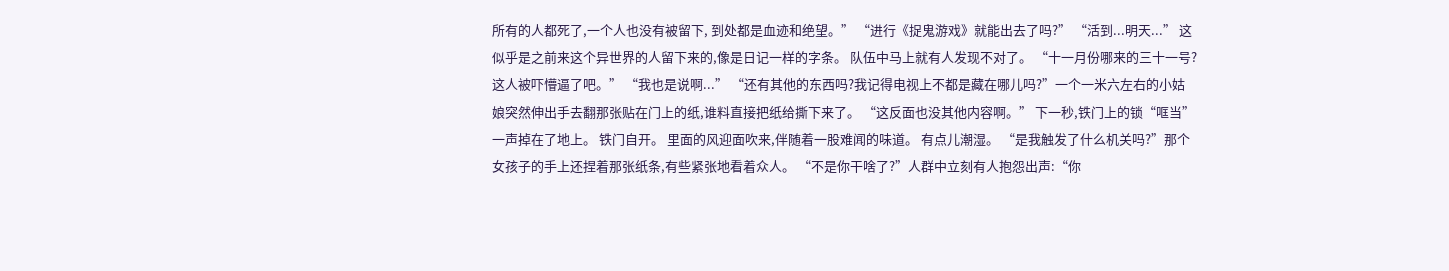所有的人都死了,一个人也没有被留下, 到处都是血迹和绝望。” “进行《捉鬼游戏》就能出去了吗?” “活到...明天...” 这似乎是之前来这个异世界的人留下来的,像是日记一样的字条。 队伍中马上就有人发现不对了。 “十一月份哪来的三十一号?这人被吓懵逼了吧。” “我也是说啊...” “还有其他的东西吗?我记得电视上不都是藏在哪儿吗?”一个一米六左右的小姑娘突然伸出手去翻那张贴在门上的纸,谁料直接把纸给撕下来了。 “这反面也没其他内容啊。” 下一秒,铁门上的锁“哐当”一声掉在了地上。 铁门自开。 里面的风迎面吹来,伴随着一股难闻的味道。 有点儿潮湿。 “是我触发了什么机关吗?”那个女孩子的手上还捏着那张纸条,有些紧张地看着众人。 “不是你干啥了?”人群中立刻有人抱怨出声:“你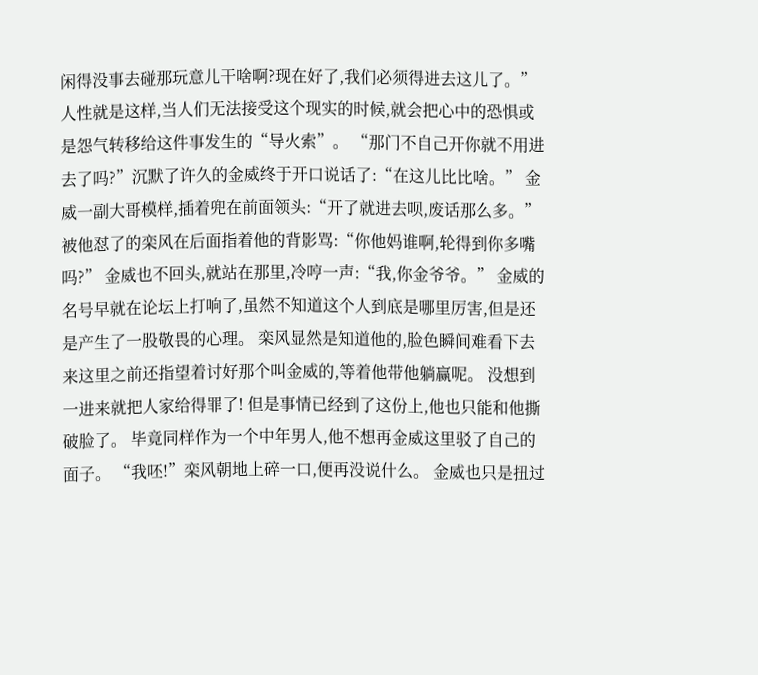闲得没事去碰那玩意儿干啥啊?现在好了,我们必须得进去这儿了。” 人性就是这样,当人们无法接受这个现实的时候,就会把心中的恐惧或是怨气转移给这件事发生的“导火索”。 “那门不自己开你就不用进去了吗?”沉默了许久的金威终于开口说话了:“在这儿比比啥。” 金威一副大哥模样,插着兜在前面领头:“开了就进去呗,废话那么多。” 被他怼了的栾风在后面指着他的背影骂:“你他妈谁啊,轮得到你多嘴吗?” 金威也不回头,就站在那里,冷哼一声:“我,你金爷爷。” 金威的名号早就在论坛上打响了,虽然不知道这个人到底是哪里厉害,但是还是产生了一股敬畏的心理。 栾风显然是知道他的,脸色瞬间难看下去 来这里之前还指望着讨好那个叫金威的,等着他带他躺赢呢。 没想到一进来就把人家给得罪了! 但是事情已经到了这份上,他也只能和他撕破脸了。 毕竟同样作为一个中年男人,他不想再金威这里驳了自己的面子。 “我呸!”栾风朝地上碎一口,便再没说什么。 金威也只是扭过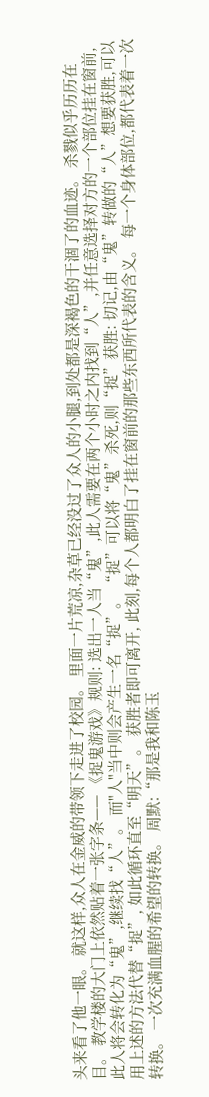头来看了他一眼。 就这样,众人在金威的带领下走进了校园。 里面一片荒凉,杂草已经没过了众人的小腿,到处都是深褐色的干涸了的血迹。 杀戮似乎历历在目。 教学楼的大门上依然贴着一张字条—— 《捉鬼游戏》规则: 选出一人当“鬼”,此人需要在两个小时之内找到“人”,并任意选择对方的一个部位挂在窗前,此人将会转化为“鬼”,继续找“人”。 而"人"当中则会产生一名“捉”。 “捉”可以将“鬼”杀死,则“捉”获胜: 切记,由“鬼”转做的“人”想要获胜,可以用上述的方法代替“捉”, 如此循环直至“明天”。 获胜者即可离开, 此刻,每个人都明白了挂在窗前的那些东西所代表的含义。 每一个身体部位,都代表着一次转换。 一次充满血腥的希望的转换。 周默:“那是我和陈玉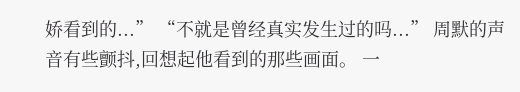娇看到的...” “不就是曾经真实发生过的吗...” 周默的声音有些颤抖,回想起他看到的那些画面。 一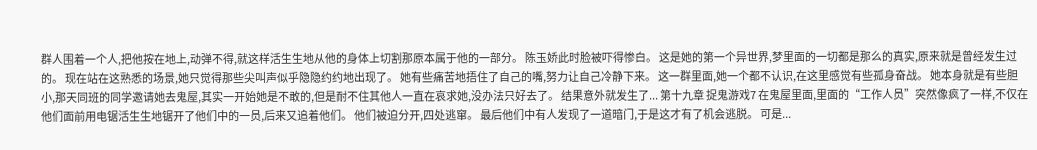群人围着一个人,把他按在地上,动弹不得,就这样活生生地从他的身体上切割那原本属于他的一部分。 陈玉娇此时脸被吓得惨白。 这是她的第一个异世界,梦里面的一切都是那么的真实,原来就是曾经发生过的。 现在站在这熟悉的场景,她只觉得那些尖叫声似乎隐隐约约地出现了。 她有些痛苦地捂住了自己的嘴,努力让自己冷静下来。 这一群里面,她一个都不认识,在这里感觉有些孤身奋战。 她本身就是有些胆小,那天同班的同学邀请她去鬼屋,其实一开始她是不敢的,但是耐不住其他人一直在哀求她,没办法只好去了。 结果意外就发生了... 第十九章 捉鬼游戏7 在鬼屋里面,里面的“工作人员”突然像疯了一样,不仅在他们面前用电锯活生生地锯开了他们中的一员,后来又追着他们。 他们被迫分开,四处逃窜。 最后他们中有人发现了一道暗门,于是这才有了机会逃脱。 可是...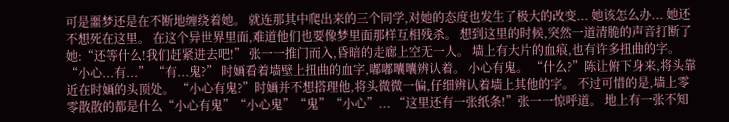可是噩梦还是在不断地缠绕着她。 就连那其中爬出来的三个同学,对她的态度也发生了极大的改变... 她该怎么办... 她还不想死在这里。 在这个异世界里面,难道他们也要像梦里面那样互相残杀。 想到这里的时候,突然一道清脆的声音打断了她:“还等什么!我们赶紧进去吧!” 张一一推门而入,昏暗的走廊上空无一人。 墙上有大片的血痕,也有许多扭曲的字。 “小心...有...” “有...鬼?” 时婳看着墙壁上扭曲的血字,嘟嘟囔囔辨认着。 小心有鬼。 “什么?”陈让俯下身来,将头靠近在时婳的头顶处。 “小心有鬼?”时婳并不想搭理他,将头微微一偏,仔细辨认着墙上其他的字。 不过可惜的是,墙上零零散散的都是什么“小心有鬼”“小心鬼”“鬼”“小心”... “这里还有一张纸条!”张一一惊呼道。 地上有一张不知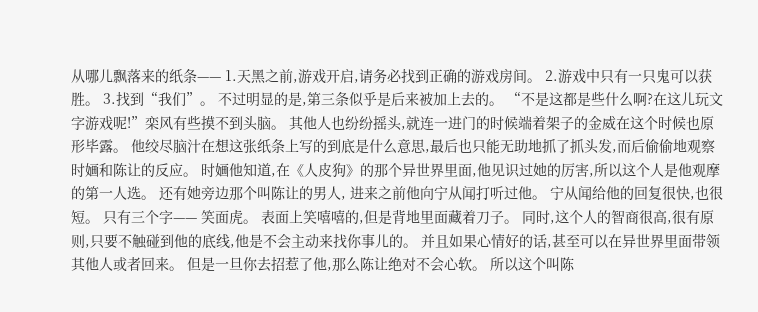从哪儿飘落来的纸条—— 1.天黑之前,游戏开启,请务必找到正确的游戏房间。 2.游戏中只有一只鬼可以获胜。 3.找到“我们”。 不过明显的是,第三条似乎是后来被加上去的。 “不是这都是些什么啊?在这儿玩文字游戏呢!”栾风有些摸不到头脑。 其他人也纷纷摇头,就连一进门的时候端着架子的金威在这个时候也原形毕露。 他绞尽脑汁在想这张纸条上写的到底是什么意思,最后也只能无助地抓了抓头发,而后偷偷地观察时婳和陈让的反应。 时婳他知道,在《人皮狗》的那个异世界里面,他见识过她的厉害,所以这个人是他观摩的第一人选。 还有她旁边那个叫陈让的男人, 进来之前他向宁从闻打听过他。 宁从闻给他的回复很快,也很短。 只有三个字—— 笑面虎。 表面上笑嘻嘻的,但是背地里面藏着刀子。 同时,这个人的智商很高,很有原则,只要不触碰到他的底线,他是不会主动来找你事儿的。 并且如果心情好的话,甚至可以在异世界里面带领其他人或者回来。 但是一旦你去招惹了他,那么陈让绝对不会心软。 所以这个叫陈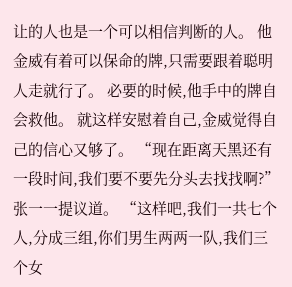让的人也是一个可以相信判断的人。 他金威有着可以保命的牌,只需要跟着聪明人走就行了。 必要的时候,他手中的牌自会救他。 就这样安慰着自己,金威觉得自己的信心又够了。 “现在距离天黑还有一段时间,我们要不要先分头去找找啊?”张一一提议道。 “这样吧,我们一共七个人,分成三组,你们男生两两一队,我们三个女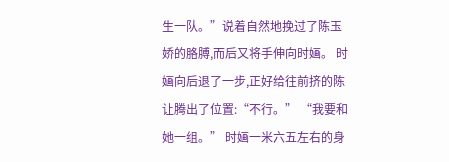生一队。”说着自然地挽过了陈玉娇的胳膊,而后又将手伸向时婳。 时婳向后退了一步,正好给往前挤的陈让腾出了位置:“不行。” “我要和她一组。” 时婳一米六五左右的身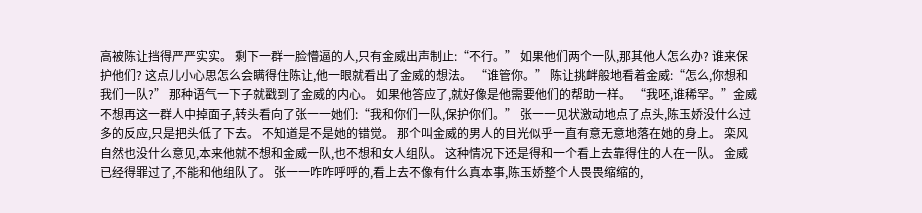高被陈让挡得严严实实。 剩下一群一脸懵逼的人,只有金威出声制止:“不行。” 如果他们两个一队,那其他人怎么办? 谁来保护他们? 这点儿小心思怎么会瞒得住陈让,他一眼就看出了金威的想法。 “谁管你。” 陈让挑衅般地看着金威:“怎么,你想和我们一队?” 那种语气一下子就戳到了金威的内心。 如果他答应了,就好像是他需要他们的帮助一样。 “我呸,谁稀罕。”金威不想再这一群人中掉面子,转头看向了张一一她们:“我和你们一队,保护你们。” 张一一见状激动地点了点头,陈玉娇没什么过多的反应,只是把头低了下去。 不知道是不是她的错觉。 那个叫金威的男人的目光似乎一直有意无意地落在她的身上。 栾风自然也没什么意见,本来他就不想和金威一队,也不想和女人组队。 这种情况下还是得和一个看上去靠得住的人在一队。 金威已经得罪过了,不能和他组队了。 张一一咋咋呼呼的,看上去不像有什么真本事,陈玉娇整个人畏畏缩缩的,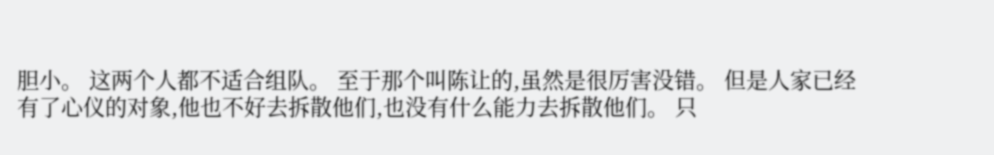胆小。 这两个人都不适合组队。 至于那个叫陈让的,虽然是很厉害没错。 但是人家已经有了心仪的对象,他也不好去拆散他们,也没有什么能力去拆散他们。 只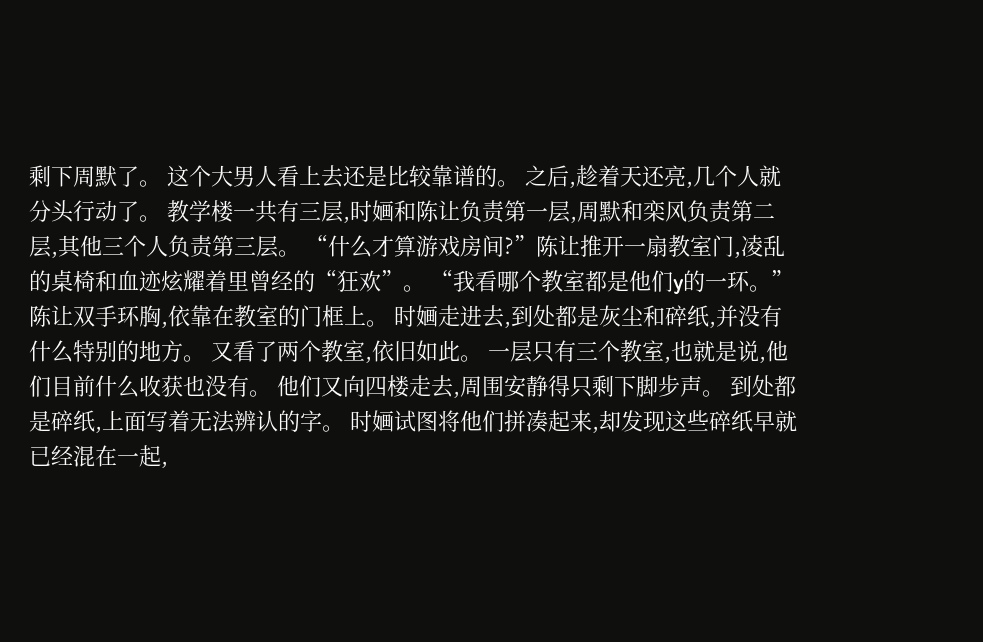剩下周默了。 这个大男人看上去还是比较靠谱的。 之后,趁着天还亮,几个人就分头行动了。 教学楼一共有三层,时婳和陈让负责第一层,周默和栾风负责第二层,其他三个人负责第三层。 “什么才算游戏房间?”陈让推开一扇教室门,凌乱的桌椅和血迹炫耀着里曾经的“狂欢”。 “我看哪个教室都是他们y的一环。”陈让双手环胸,依靠在教室的门框上。 时婳走进去,到处都是灰尘和碎纸,并没有什么特别的地方。 又看了两个教室,依旧如此。 一层只有三个教室,也就是说,他们目前什么收获也没有。 他们又向四楼走去,周围安静得只剩下脚步声。 到处都是碎纸,上面写着无法辨认的字。 时婳试图将他们拼凑起来,却发现这些碎纸早就已经混在一起,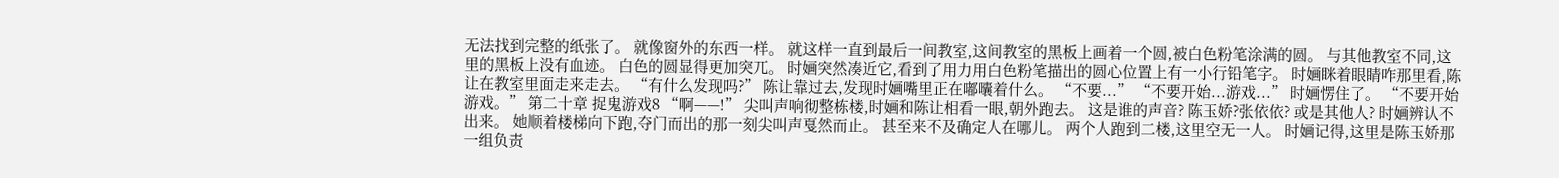无法找到完整的纸张了。 就像窗外的东西一样。 就这样一直到最后一间教室,这间教室的黑板上画着一个圆,被白色粉笔涂满的圆。 与其他教室不同,这里的黑板上没有血迹。 白色的圆显得更加突兀。 时婳突然凑近它,看到了用力用白色粉笔描出的圆心位置上有一小行铅笔字。 时婳眯着眼睛咋那里看,陈让在教室里面走来走去。 “有什么发现吗?” 陈让靠过去,发现时婳嘴里正在嘟囔着什么。 “不要...” “不要开始...游戏...” 时婳愣住了。 “不要开始游戏。” 第二十章 捉鬼游戏8 “啊——!” 尖叫声响彻整栋楼,时婳和陈让相看一眼,朝外跑去。 这是谁的声音? 陈玉娇?张依依? 或是其他人? 时婳辨认不出来。 她顺着楼梯向下跑,夺门而出的那一刻尖叫声戛然而止。 甚至来不及确定人在哪儿。 两个人跑到二楼,这里空无一人。 时婳记得,这里是陈玉娇那一组负责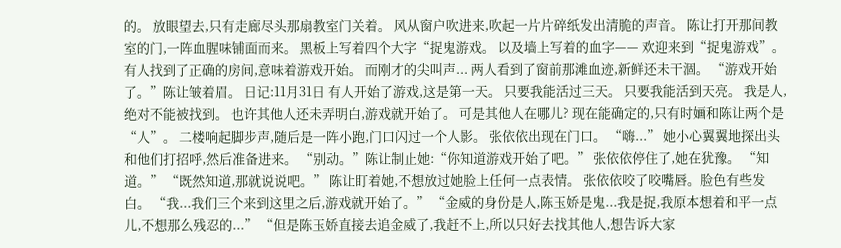的。 放眼望去,只有走廊尽头那扇教室门关着。 风从窗户吹进来,吹起一片片碎纸发出清脆的声音。 陈让打开那间教室的门,一阵血腥味铺面而来。 黑板上写着四个大字“捉鬼游戏。 以及墙上写着的血字—— 欢迎来到“捉鬼游戏”。 有人找到了正确的房间,意味着游戏开始。 而刚才的尖叫声... 两人看到了窗前那滩血迹,新鲜还未干涸。 “游戏开始了。”陈让皱着眉。 日记:11月31日 有人开始了游戏,这是第一天。 只要我能活过三天。 只要我能活到天亮。 我是人,绝对不能被找到。 也许其他人还未弄明白,游戏就开始了。 可是其他人在哪儿? 现在能确定的,只有时婳和陈让两个是“人”。 二楼响起脚步声,随后是一阵小跑,门口闪过一个人影。 张依依出现在门口。 “嗨...” 她小心翼翼地探出头和他们打招呼,然后准备进来。 “别动。”陈让制止她:“你知道游戏开始了吧。” 张依依停住了,她在犹豫。 “知道。” “既然知道,那就说说吧。” 陈让盯着她,不想放过她脸上任何一点表情。 张依依咬了咬嘴唇。脸色有些发白。 “我...我们三个来到这里之后,游戏就开始了。” “金威的身份是人,陈玉娇是鬼...我是捉,我原本想着和平一点儿,不想那么残忍的...” “但是陈玉娇直接去追金威了,我赶不上,所以只好去找其他人,想告诉大家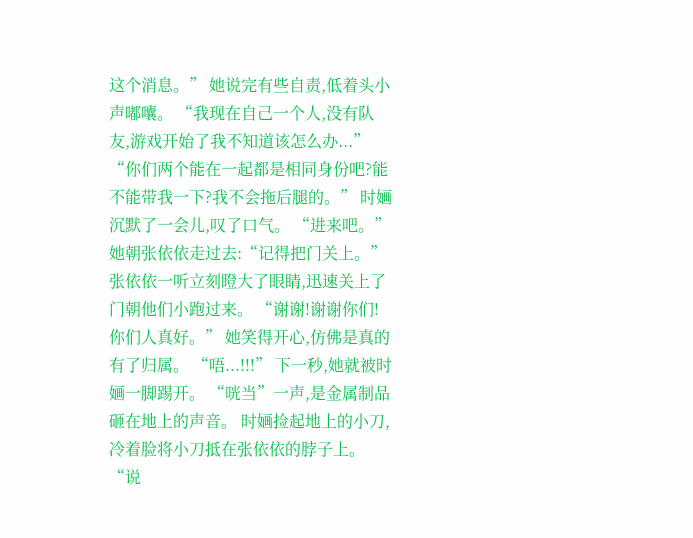这个消息。” 她说完有些自责,低着头小声嘟囔。 “我现在自己一个人,没有队友,游戏开始了我不知道该怎么办...” “你们两个能在一起都是相同身份吧?能不能带我一下?我不会拖后腿的。” 时婳沉默了一会儿,叹了口气。 “进来吧。”她朝张依依走过去:“记得把门关上。” 张依依一听立刻瞪大了眼睛,迅速关上了门朝他们小跑过来。 “谢谢!谢谢你们!你们人真好。” 她笑得开心,仿佛是真的有了归属。 “唔...!!!” 下一秒,她就被时婳一脚踢开。 “咣当”一声,是金属制品砸在地上的声音。 时婳捡起地上的小刀,冷着脸将小刀抵在张依依的脖子上。 “说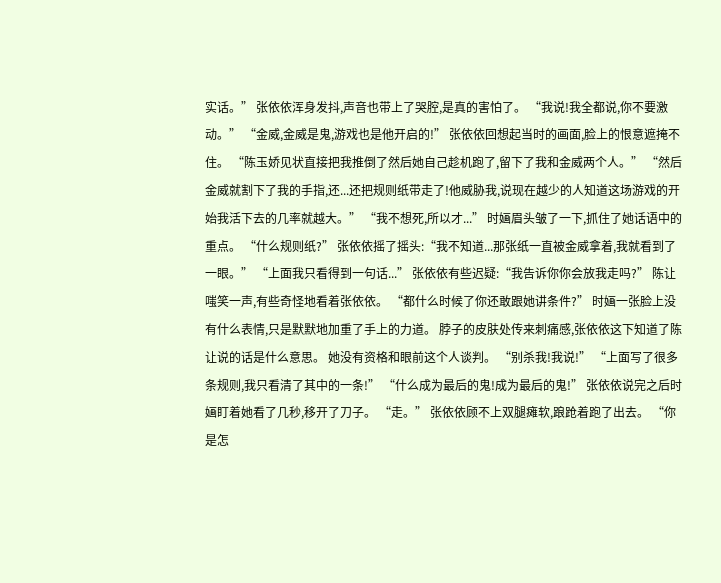实话。” 张依依浑身发抖,声音也带上了哭腔,是真的害怕了。 “我说!我全都说,你不要激动。” “金威,金威是鬼,游戏也是他开启的!” 张依依回想起当时的画面,脸上的恨意遮掩不住。 “陈玉娇见状直接把我推倒了然后她自己趁机跑了,留下了我和金威两个人。” “然后金威就割下了我的手指,还...还把规则纸带走了!他威胁我,说现在越少的人知道这场游戏的开始我活下去的几率就越大。” “我不想死,所以才...” 时婳眉头皱了一下,抓住了她话语中的重点。 “什么规则纸?” 张依依摇了摇头:“我不知道...那张纸一直被金威拿着,我就看到了一眼。” “上面我只看得到一句话...” 张依依有些迟疑:“我告诉你你会放我走吗?” 陈让嗤笑一声,有些奇怪地看着张依依。 “都什么时候了你还敢跟她讲条件?” 时婳一张脸上没有什么表情,只是默默地加重了手上的力道。 脖子的皮肤处传来刺痛感,张依依这下知道了陈让说的话是什么意思。 她没有资格和眼前这个人谈判。 “别杀我!我说!” “上面写了很多条规则,我只看清了其中的一条!” “什么成为最后的鬼!成为最后的鬼!” 张依依说完之后时婳盯着她看了几秒,移开了刀子。 “走。” 张依依顾不上双腿瘫软,踉跄着跑了出去。 “你是怎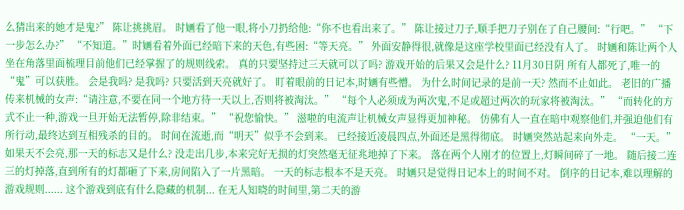么猜出来的她才是鬼?” 陈让挑挑眉。 时婳看了他一眼,将小刀扔给他:“你不也看出来了。” 陈让接过刀子,顺手把刀子别在了自己腰间:“行吧。” “下一步怎么办?” “不知道。”时婳看着外面已经暗下来的天色,有些困:“等天亮。” 外面安静得很,就像是这座学校里面已经没有人了。 时婳和陈让两个人坐在角落里面梳理目前他们已经掌握了的规则线索。 真的只要坚持过三天就可以了吗? 游戏开始的后果又会是什么? 11月30日阴 所有人都死了,唯一的“鬼”可以获胜。 会是我吗? 是我吗? 只要活到天亮就好了。 盯着眼前的日记本,时婳有些懵。 为什么时间记录的是前一天? 然而不止如此。 老旧的广播传来机械的女声:“请注意,不要在同一个地方待一天以上,否则将被淘汰。” “每个人必须成为两次鬼,不足或超过两次的玩家将被淘汰。” “而转化的方式不止一种,游戏一旦开始无法暂停,除非结束。” “祝您愉快。” 滋啦的电流声让机械女声显得更加神秘。 仿佛有人一直在暗中观察他们,并强迫他们有所行动,最终达到互相残杀的目的。 时间在流逝,而“明天”似乎不会到来。 已经接近凌晨四点,外面还是黑得彻底。 时婳突然站起来向外走。 “一天。” 如果天不会亮,那一天的标志又是什么? 没走出几步,本来完好无损的灯突然毫无征兆地掉了下来。 落在两个人刚才的位置上,灯瞬间碎了一地。 随后接二连三的灯掉落,直到所有的灯都砸了下来,房间陷入了一片黑暗。 一天的标志根本不是天亮。 时婳只是觉得日记本上的时间不对。 倒序的日记本,难以理解的游戏规则...... 这个游戏到底有什么隐藏的机制... 在无人知晓的时间里,第二天的游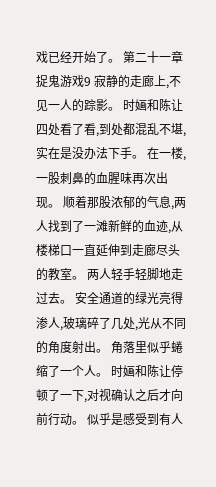戏已经开始了。 第二十一章 捉鬼游戏9 寂静的走廊上,不见一人的踪影。 时婳和陈让四处看了看,到处都混乱不堪,实在是没办法下手。 在一楼,一股刺鼻的血腥味再次出现。 顺着那股浓郁的气息,两人找到了一滩新鲜的血迹,从楼梯口一直延伸到走廊尽头的教室。 两人轻手轻脚地走过去。 安全通道的绿光亮得渗人,玻璃碎了几处,光从不同的角度射出。 角落里似乎蜷缩了一个人。 时婳和陈让停顿了一下,对视确认之后才向前行动。 似乎是感受到有人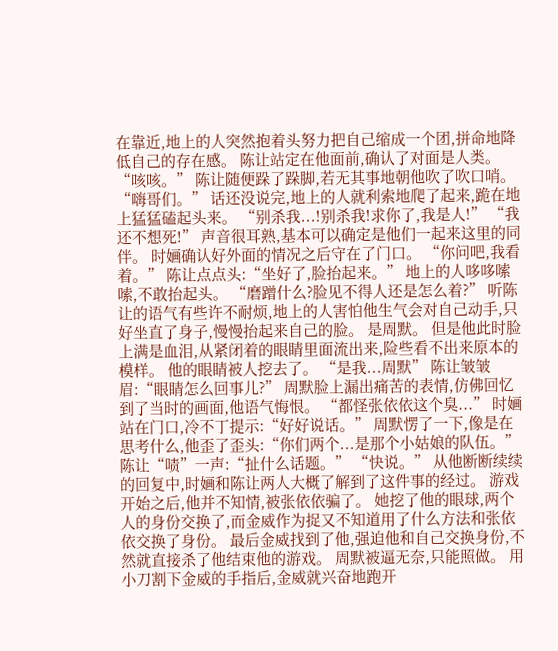在靠近,地上的人突然抱着头努力把自己缩成一个团,拼命地降低自己的存在感。 陈让站定在他面前,确认了对面是人类。 “咳咳。” 陈让随便跺了跺脚,若无其事地朝他吹了吹口哨。 “嗨哥们。” 话还没说完,地上的人就利索地爬了起来,跪在地上猛猛磕起头来。 “别杀我...!别杀我!求你了,我是人!” “我还不想死!” 声音很耳熟,基本可以确定是他们一起来这里的同伴。 时婳确认好外面的情况之后守在了门口。 “你问吧,我看着。” 陈让点点头:“坐好了,脸抬起来。” 地上的人哆哆嗦嗦,不敢抬起头。 “磨蹭什么?脸见不得人还是怎么着?” 听陈让的语气有些许不耐烦,地上的人害怕他生气会对自己动手,只好坐直了身子,慢慢抬起来自己的脸。 是周默。 但是他此时脸上满是血泪,从紧闭着的眼睛里面流出来,险些看不出来原本的模样。 他的眼睛被人挖去了。 “是我...周默” 陈让皱皱眉:“眼睛怎么回事儿?” 周默脸上漏出痛苦的表情,仿佛回忆到了当时的画面,他语气悔恨。 “都怪张依依这个臭...” 时婳站在门口,冷不丁提示:“好好说话。” 周默愣了一下,像是在思考什么,他歪了歪头:“你们两个...是那个小姑娘的队伍。” 陈让“啧”一声:“扯什么话题。” “快说。” 从他断断续续的回复中,时婳和陈让两人大概了解到了这件事的经过。 游戏开始之后,他并不知情,被张依依骗了。 她挖了他的眼球,两个人的身份交换了,而金威作为捉又不知道用了什么方法和张依依交换了身份。 最后金威找到了他,强迫他和自己交换身份,不然就直接杀了他结束他的游戏。 周默被逼无奈,只能照做。 用小刀割下金威的手指后,金威就兴奋地跑开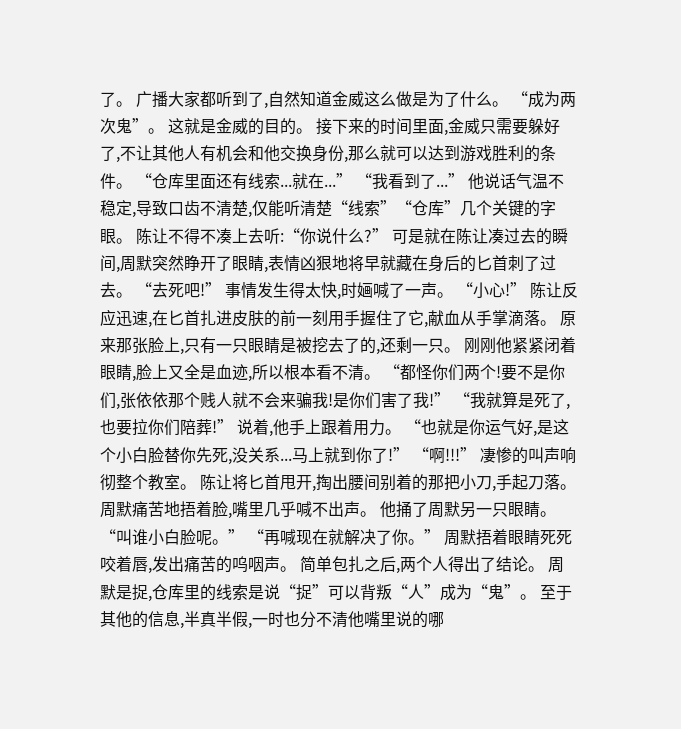了。 广播大家都听到了,自然知道金威这么做是为了什么。 “成为两次鬼”。 这就是金威的目的。 接下来的时间里面,金威只需要躲好了,不让其他人有机会和他交换身份,那么就可以达到游戏胜利的条件。 “仓库里面还有线索...就在...” “我看到了...” 他说话气温不稳定,导致口齿不清楚,仅能听清楚“线索”“仓库”几个关键的字眼。 陈让不得不凑上去听:“你说什么?” 可是就在陈让凑过去的瞬间,周默突然睁开了眼睛,表情凶狠地将早就藏在身后的匕首刺了过去。 “去死吧!” 事情发生得太快,时婳喊了一声。 “小心!” 陈让反应迅速,在匕首扎进皮肤的前一刻用手握住了它,献血从手掌滴落。 原来那张脸上,只有一只眼睛是被挖去了的,还剩一只。 刚刚他紧紧闭着眼睛,脸上又全是血迹,所以根本看不清。 “都怪你们两个!要不是你们,张依依那个贱人就不会来骗我!是你们害了我!” “我就算是死了,也要拉你们陪葬!” 说着,他手上跟着用力。 “也就是你运气好,是这个小白脸替你先死,没关系...马上就到你了!” “啊!!!” 凄惨的叫声响彻整个教室。 陈让将匕首甩开,掏出腰间别着的那把小刀,手起刀落。 周默痛苦地捂着脸,嘴里几乎喊不出声。 他捅了周默另一只眼睛。 “叫谁小白脸呢。” “再喊现在就解决了你。” 周默捂着眼睛死死咬着唇,发出痛苦的呜咽声。 简单包扎之后,两个人得出了结论。 周默是捉,仓库里的线索是说“捉”可以背叛“人”成为“鬼”。 至于其他的信息,半真半假,一时也分不清他嘴里说的哪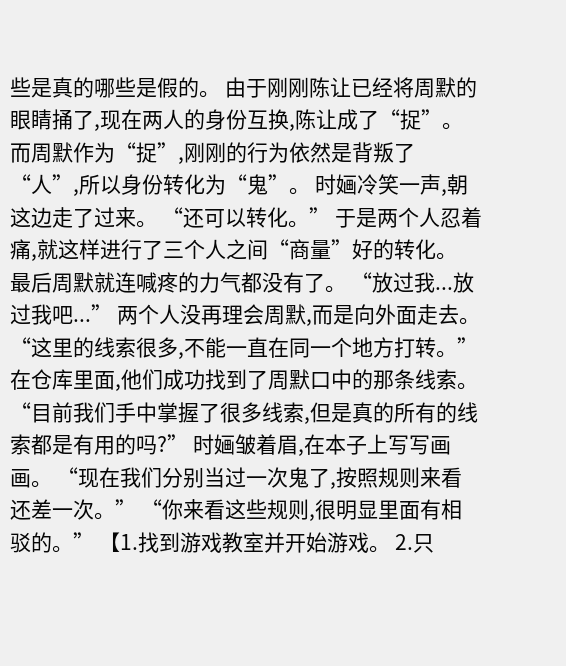些是真的哪些是假的。 由于刚刚陈让已经将周默的眼睛捅了,现在两人的身份互换,陈让成了“捉”。 而周默作为“捉”,刚刚的行为依然是背叛了“人”,所以身份转化为“鬼”。 时婳冷笑一声,朝这边走了过来。 “还可以转化。” 于是两个人忍着痛,就这样进行了三个人之间“商量”好的转化。 最后周默就连喊疼的力气都没有了。 “放过我...放过我吧...” 两个人没再理会周默,而是向外面走去。 “这里的线索很多,不能一直在同一个地方打转。” 在仓库里面,他们成功找到了周默口中的那条线索。 “目前我们手中掌握了很多线索,但是真的所有的线索都是有用的吗?” 时婳皱着眉,在本子上写写画画。 “现在我们分别当过一次鬼了,按照规则来看还差一次。” “你来看这些规则,很明显里面有相驳的。” 【1.找到游戏教室并开始游戏。 2.只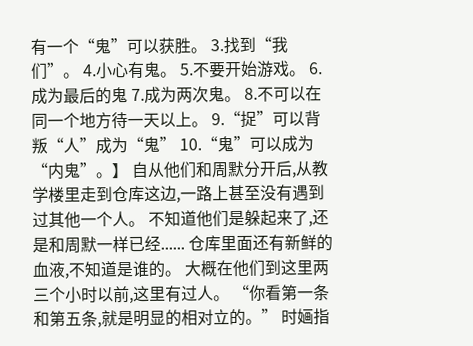有一个“鬼”可以获胜。 3.找到“我们”。 4.小心有鬼。 5.不要开始游戏。 6.成为最后的鬼 7.成为两次鬼。 8.不可以在同一个地方待一天以上。 9.“捉”可以背叛“人”成为“鬼” 10.“鬼”可以成为“内鬼”。】 自从他们和周默分开后,从教学楼里走到仓库这边,一路上甚至没有遇到过其他一个人。 不知道他们是躲起来了,还是和周默一样已经...... 仓库里面还有新鲜的血液,不知道是谁的。 大概在他们到这里两三个小时以前,这里有过人。 “你看第一条和第五条,就是明显的相对立的。” 时婳指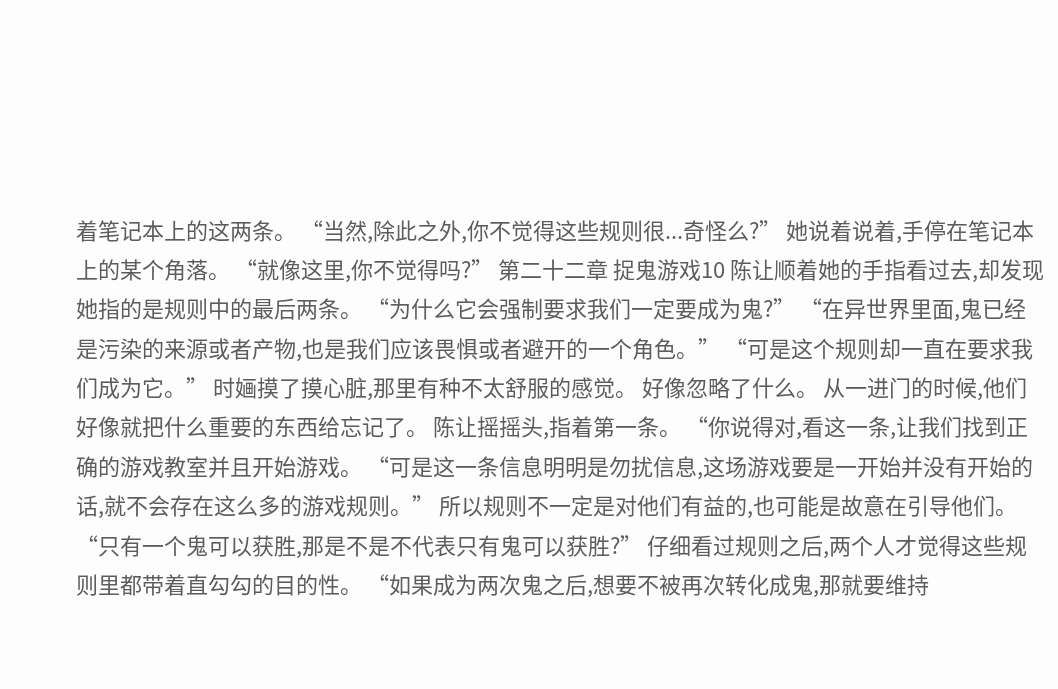着笔记本上的这两条。 “当然,除此之外,你不觉得这些规则很...奇怪么?” 她说着说着,手停在笔记本上的某个角落。 “就像这里,你不觉得吗?” 第二十二章 捉鬼游戏10 陈让顺着她的手指看过去,却发现她指的是规则中的最后两条。 “为什么它会强制要求我们一定要成为鬼?” “在异世界里面,鬼已经是污染的来源或者产物,也是我们应该畏惧或者避开的一个角色。” “可是这个规则却一直在要求我们成为它。” 时婳摸了摸心脏,那里有种不太舒服的感觉。 好像忽略了什么。 从一进门的时候,他们好像就把什么重要的东西给忘记了。 陈让摇摇头,指着第一条。 “你说得对,看这一条,让我们找到正确的游戏教室并且开始游戏。 “可是这一条信息明明是勿扰信息,这场游戏要是一开始并没有开始的话,就不会存在这么多的游戏规则。” 所以规则不一定是对他们有益的,也可能是故意在引导他们。 “只有一个鬼可以获胜,那是不是不代表只有鬼可以获胜?” 仔细看过规则之后,两个人才觉得这些规则里都带着直勾勾的目的性。 “如果成为两次鬼之后,想要不被再次转化成鬼,那就要维持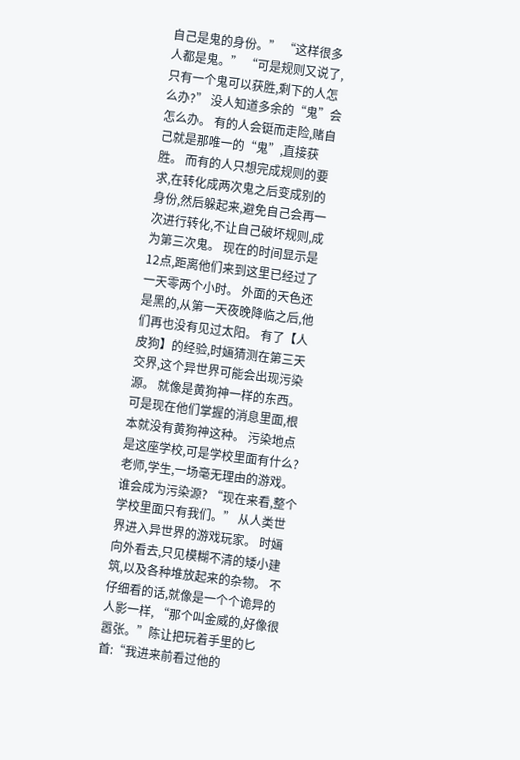自己是鬼的身份。” “这样很多人都是鬼。” “可是规则又说了,只有一个鬼可以获胜,剩下的人怎么办?” 没人知道多余的“鬼”会怎么办。 有的人会铤而走险,赌自己就是那唯一的“鬼”,直接获胜。 而有的人只想完成规则的要求,在转化成两次鬼之后变成别的身份,然后躲起来,避免自己会再一次进行转化,不让自己破坏规则,成为第三次鬼。 现在的时间显示是12点,距离他们来到这里已经过了一天零两个小时。 外面的天色还是黑的,从第一天夜晚降临之后,他们再也没有见过太阳。 有了【人皮狗】的经验,时婳猜测在第三天交界,这个异世界可能会出现污染源。 就像是黄狗神一样的东西。 可是现在他们掌握的消息里面,根本就没有黄狗神这种。 污染地点是这座学校,可是学校里面有什么? 老师,学生,一场毫无理由的游戏。 谁会成为污染源? “现在来看,整个学校里面只有我们。” 从人类世界进入异世界的游戏玩家。 时婳向外看去,只见模糊不清的矮小建筑,以及各种堆放起来的杂物。 不仔细看的话,就像是一个个诡异的人影一样, “那个叫金威的,好像很嚣张。”陈让把玩着手里的匕首:“我进来前看过他的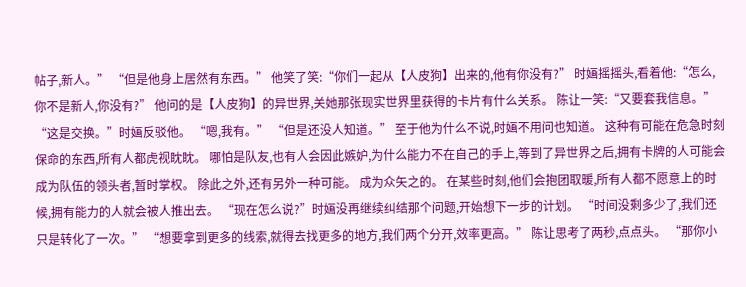帖子,新人。” “但是他身上居然有东西。” 他笑了笑:“你们一起从【人皮狗】出来的,他有你没有?” 时婳摇摇头,看着他:“怎么,你不是新人,你没有?” 他问的是【人皮狗】的异世界,关她那张现实世界里获得的卡片有什么关系。 陈让一笑:“又要套我信息。” “这是交换。”时婳反驳他。 “嗯,我有。” “但是还没人知道。” 至于他为什么不说,时婳不用问也知道。 这种有可能在危急时刻保命的东西,所有人都虎视眈眈。 哪怕是队友,也有人会因此嫉妒,为什么能力不在自己的手上,等到了异世界之后,拥有卡牌的人可能会成为队伍的领头者,暂时掌权。 除此之外,还有另外一种可能。 成为众矢之的。 在某些时刻,他们会抱团取暖,所有人都不愿意上的时候,拥有能力的人就会被人推出去。 “现在怎么说?”时婳没再继续纠结那个问题,开始想下一步的计划。 “时间没剩多少了,我们还只是转化了一次。” “想要拿到更多的线索,就得去找更多的地方,我们两个分开,效率更高。” 陈让思考了两秒,点点头。 “那你小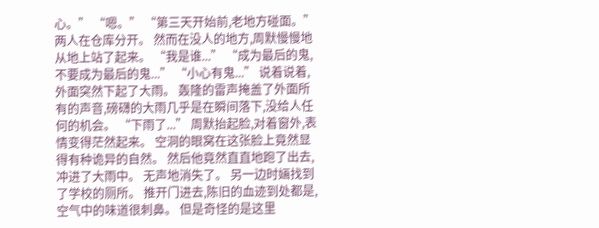心。” “嗯。” “第三天开始前,老地方碰面。” 两人在仓库分开。 然而在没人的地方,周默慢慢地从地上站了起来。 “我是谁...” “成为最后的鬼,不要成为最后的鬼...” “小心有鬼...” 说着说着,外面突然下起了大雨。 轰隆的雷声掩盖了外面所有的声音,磅礴的大雨几乎是在瞬间落下,没给人任何的机会。 “下雨了...” 周默抬起脸,对着窗外,表情变得茫然起来。 空洞的眼窝在这张脸上竟然显得有种诡异的自然。 然后他竟然直直地跑了出去,冲进了大雨中。 无声地消失了。 另一边时婳找到了学校的厕所。 推开门进去,陈旧的血迹到处都是,空气中的味道很刺鼻。 但是奇怪的是这里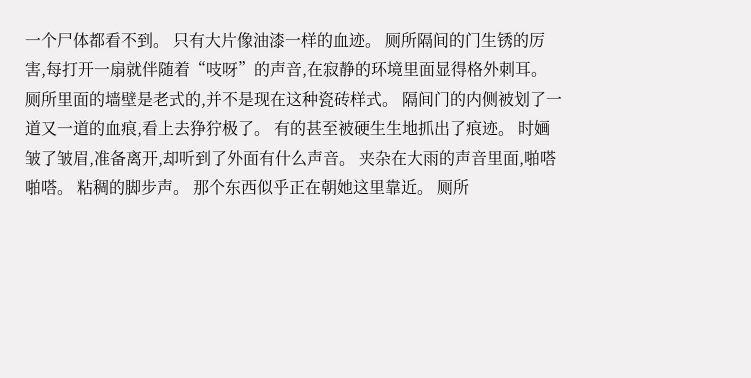一个尸体都看不到。 只有大片像油漆一样的血迹。 厕所隔间的门生锈的厉害,每打开一扇就伴随着“吱呀”的声音,在寂静的环境里面显得格外刺耳。 厕所里面的墙壁是老式的,并不是现在这种瓷砖样式。 隔间门的内侧被划了一道又一道的血痕,看上去狰狞极了。 有的甚至被硬生生地抓出了痕迹。 时婳皱了皱眉,准备离开,却听到了外面有什么声音。 夹杂在大雨的声音里面,啪嗒啪嗒。 粘稠的脚步声。 那个东西似乎正在朝她这里靠近。 厕所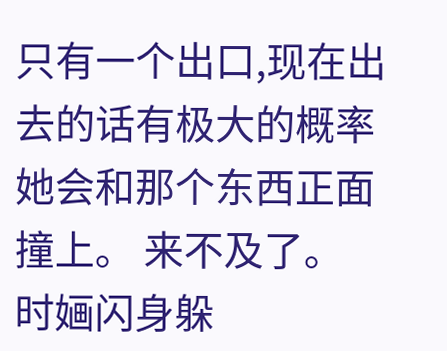只有一个出口,现在出去的话有极大的概率她会和那个东西正面撞上。 来不及了。 时婳闪身躲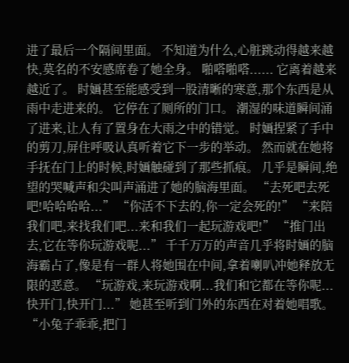进了最后一个隔间里面。 不知道为什么,心脏跳动得越来越快,莫名的不安感席卷了她全身。 啪嗒啪嗒...... 它离着越来越近了。 时婳甚至能感受到一股清晰的寒意,那个东西是从雨中走进来的。 它停在了厕所的门口。 潮湿的味道瞬间涌了进来,让人有了置身在大雨之中的错觉。 时婳捏紧了手中的剪刀,屏住呼吸认真听着它下一步的举动。 然而就在她将手抚在门上的时候,时婳触碰到了那些抓痕。 几乎是瞬间,绝望的哭喊声和尖叫声涌进了她的脑海里面。 “去死吧去死吧!哈哈哈哈...” “你活不下去的,你一定会死的!” “来陪我们吧,来找我们吧...来和我们一起玩游戏吧!” “推门出去,它在等你玩游戏呢...” 千千万万的声音几乎将时婳的脑海霸占了,像是有一群人将她围在中间,拿着喇叭冲她释放无限的恶意。 “玩游戏,来玩游戏啊...我们和它都在等你呢...快开门,快开门...” 她甚至听到门外的东西在对着她唱歌。 “小兔子乖乖,把门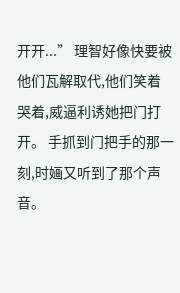开开...” 理智好像快要被他们瓦解取代,他们笑着哭着,威逼利诱她把门打开。 手抓到门把手的那一刻,时婳又听到了那个声音。